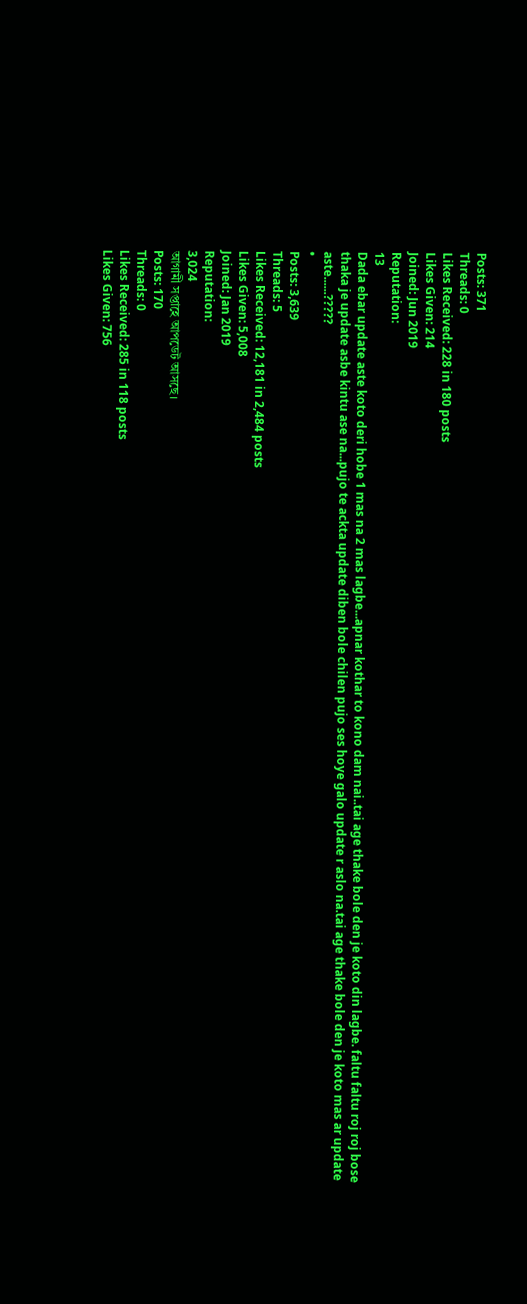Posts: 371
Threads: 0
Likes Received: 228 in 180 posts
Likes Given: 214
Joined: Jun 2019
Reputation:
13
Dada ebar update aste koto deri hobe 1 mas na 2 mas lagbe...apnar kothar to kono dam nai..tai age thake bole den je koto din lagbe. faltu faltu roj roj bose thaka je update asbe kintu ase na...pujo te ackta update diben bole chilen pujo ses hoye galo update r aslo na.tai age thake bole den je koto mas ar update aste......?????
•
Posts: 3,639
Threads: 5
Likes Received: 12,181 in 2,484 posts
Likes Given: 5,008
Joined: Jan 2019
Reputation:
3,024
আগামী সপ্তাহে আপডেট আসছে।
Posts: 170
Threads: 0
Likes Received: 285 in 118 posts
Likes Given: 756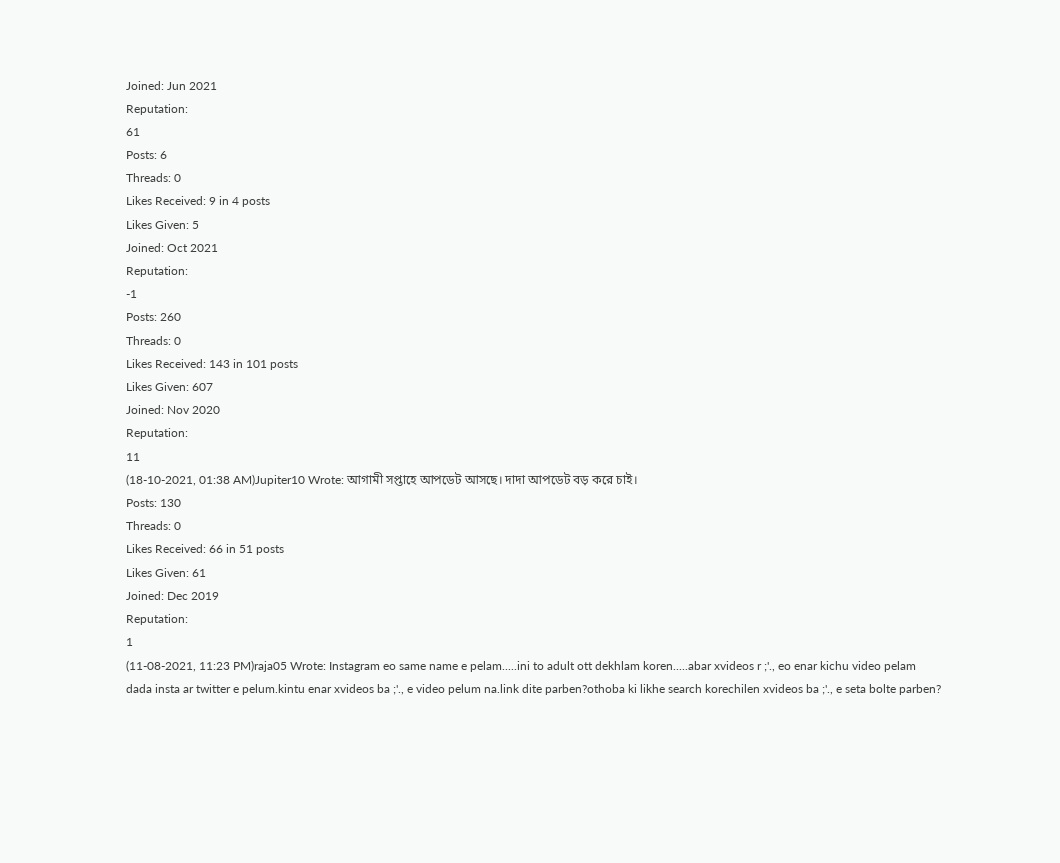Joined: Jun 2021
Reputation:
61
Posts: 6
Threads: 0
Likes Received: 9 in 4 posts
Likes Given: 5
Joined: Oct 2021
Reputation:
-1
Posts: 260
Threads: 0
Likes Received: 143 in 101 posts
Likes Given: 607
Joined: Nov 2020
Reputation:
11
(18-10-2021, 01:38 AM)Jupiter10 Wrote: আগামী সপ্তাহে আপডেট আসছে। দাদা আপডেট বড় করে চাই।
Posts: 130
Threads: 0
Likes Received: 66 in 51 posts
Likes Given: 61
Joined: Dec 2019
Reputation:
1
(11-08-2021, 11:23 PM)raja05 Wrote: Instagram eo same name e pelam.....ini to adult ott dekhlam koren.....abar xvideos r ;'., eo enar kichu video pelam
dada insta ar twitter e pelum.kintu enar xvideos ba ;'., e video pelum na.link dite parben?othoba ki likhe search korechilen xvideos ba ;'., e seta bolte parben?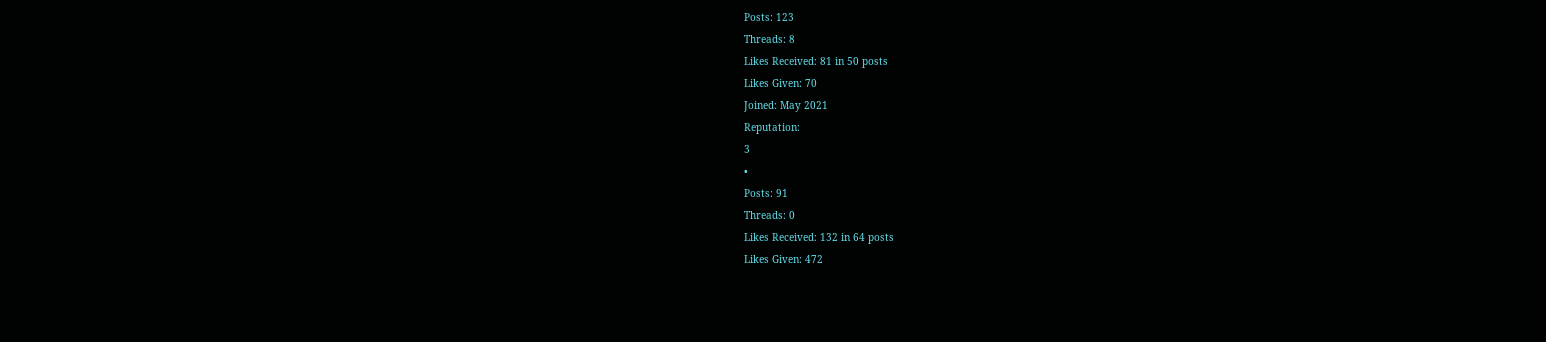Posts: 123
Threads: 8
Likes Received: 81 in 50 posts
Likes Given: 70
Joined: May 2021
Reputation:
3
•
Posts: 91
Threads: 0
Likes Received: 132 in 64 posts
Likes Given: 472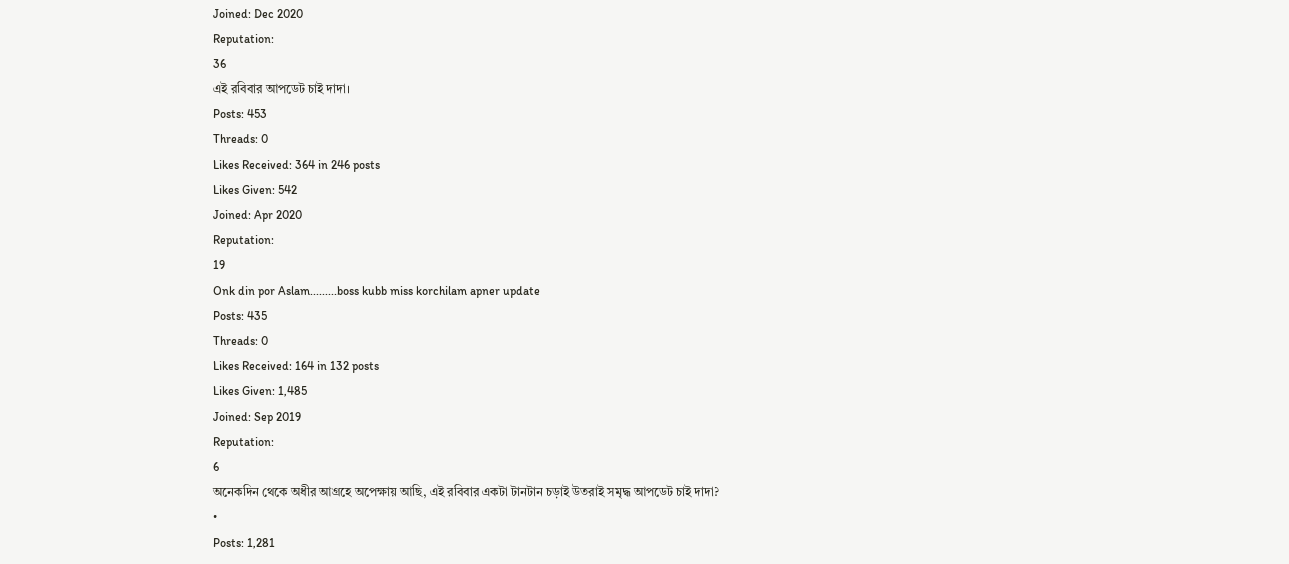Joined: Dec 2020
Reputation:
36
এই রবিবার আপডেট চাই দাদা।
Posts: 453
Threads: 0
Likes Received: 364 in 246 posts
Likes Given: 542
Joined: Apr 2020
Reputation:
19
Onk din por Aslam.........boss kubb miss korchilam apner update
Posts: 435
Threads: 0
Likes Received: 164 in 132 posts
Likes Given: 1,485
Joined: Sep 2019
Reputation:
6
অনেকদিন থেকে অধীর আগ্রহে অপেক্ষায় আছি, এই রবিবার একটা টানটান চড়াই উতরাই সমৃদ্ধ আপডেট চাই দাদা?
•
Posts: 1,281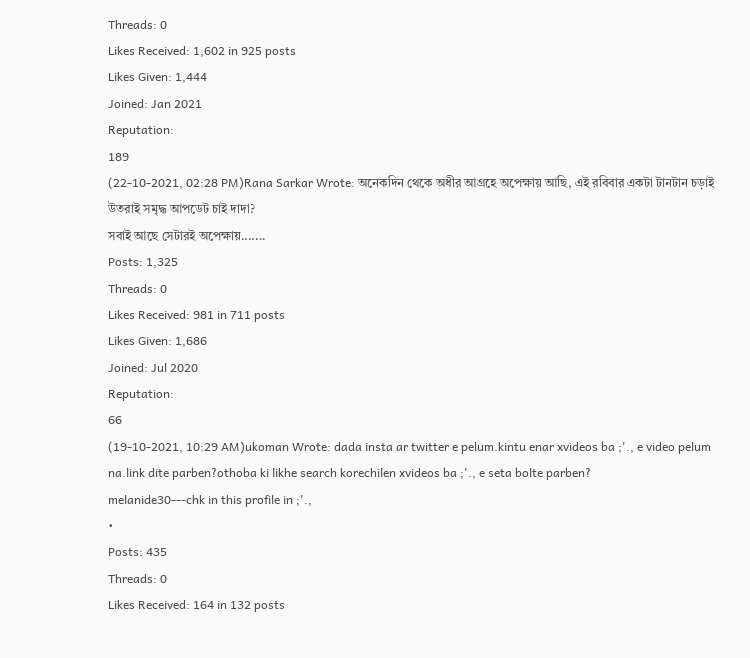Threads: 0
Likes Received: 1,602 in 925 posts
Likes Given: 1,444
Joined: Jan 2021
Reputation:
189
(22-10-2021, 02:28 PM)Rana Sarkar Wrote: অনেকদিন থেকে অধীর আগ্রহে অপেক্ষায় আছি, এই রবিবার একটা টানটান চড়াই উতরাই সমৃদ্ধ আপডেট চাই দাদা?
সবাই আছে সেটারই অপেক্ষায়.......
Posts: 1,325
Threads: 0
Likes Received: 981 in 711 posts
Likes Given: 1,686
Joined: Jul 2020
Reputation:
66
(19-10-2021, 10:29 AM)ukoman Wrote: dada insta ar twitter e pelum.kintu enar xvideos ba ;'., e video pelum na.link dite parben?othoba ki likhe search korechilen xvideos ba ;'., e seta bolte parben?
melanide30---chk in this profile in ;'.,
•
Posts: 435
Threads: 0
Likes Received: 164 in 132 posts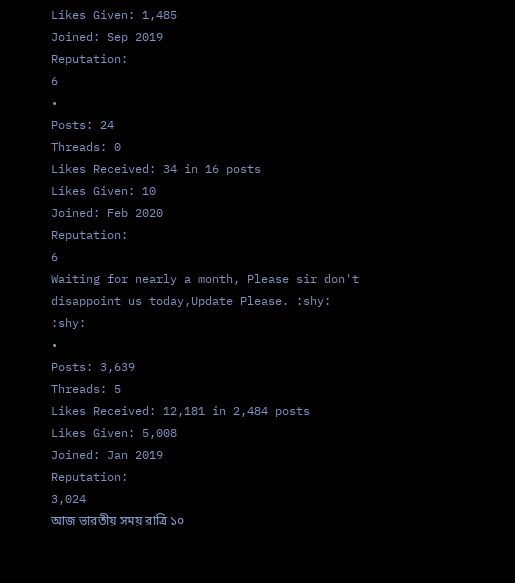Likes Given: 1,485
Joined: Sep 2019
Reputation:
6
•
Posts: 24
Threads: 0
Likes Received: 34 in 16 posts
Likes Given: 10
Joined: Feb 2020
Reputation:
6
Waiting for nearly a month, Please sir don't disappoint us today,Update Please. :shy: :shy:
•
Posts: 3,639
Threads: 5
Likes Received: 12,181 in 2,484 posts
Likes Given: 5,008
Joined: Jan 2019
Reputation:
3,024
আজ ভারতীয় সময় রাত্রি ১০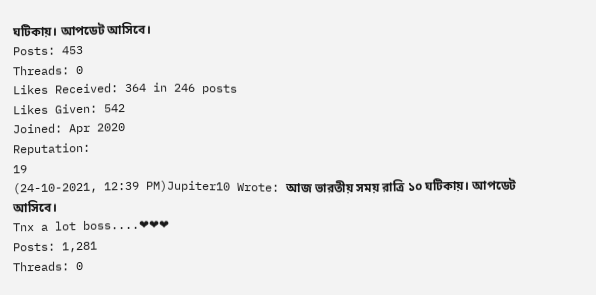ঘটিকায়। আপডেট আসিবে।
Posts: 453
Threads: 0
Likes Received: 364 in 246 posts
Likes Given: 542
Joined: Apr 2020
Reputation:
19
(24-10-2021, 12:39 PM)Jupiter10 Wrote: আজ ভারতীয় সময় রাত্রি ১০ ঘটিকায়। আপডেট আসিবে।
Tnx a lot boss....❤❤❤
Posts: 1,281
Threads: 0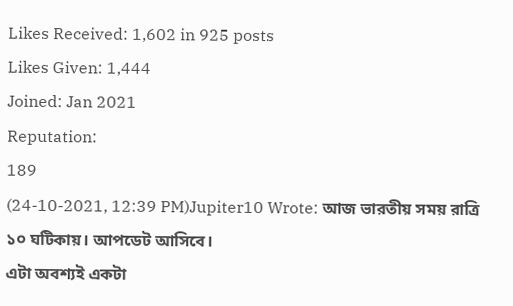Likes Received: 1,602 in 925 posts
Likes Given: 1,444
Joined: Jan 2021
Reputation:
189
(24-10-2021, 12:39 PM)Jupiter10 Wrote: আজ ভারতীয় সময় রাত্রি ১০ ঘটিকায়। আপডেট আসিবে।
এটা অবশ্যই একটা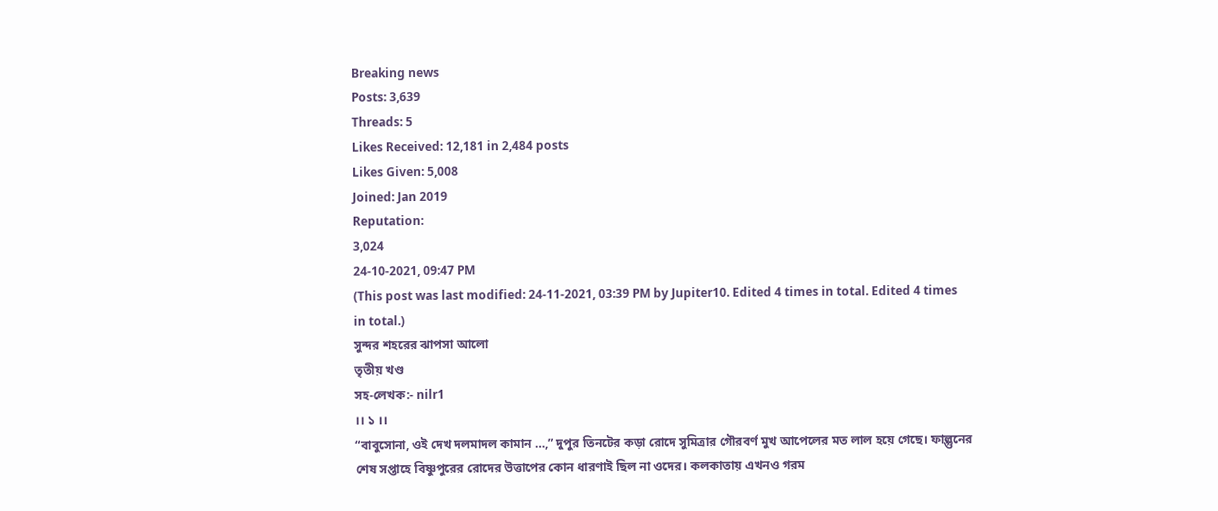Breaking news
Posts: 3,639
Threads: 5
Likes Received: 12,181 in 2,484 posts
Likes Given: 5,008
Joined: Jan 2019
Reputation:
3,024
24-10-2021, 09:47 PM
(This post was last modified: 24-11-2021, 03:39 PM by Jupiter10. Edited 4 times in total. Edited 4 times in total.)
সুন্দর শহরের ঝাপসা আলো
তৃতীয় খণ্ড
সহ-লেখক:- nilr1
।। ১ ।।
“বাবুসোনা, ওই দেখ দলমাদল কামান …,” দুপুর তিনটের কড়া রোদে সুমিত্রার গৌরবর্ণ মুখ আপেলের মত লাল হয়ে গেছে। ফাল্গুনের শেষ সপ্তাহে বিষ্ণুপুরের রোদের উত্তাপের কোন ধারণাই ছিল না ওদের। কলকাতায় এখনও গরম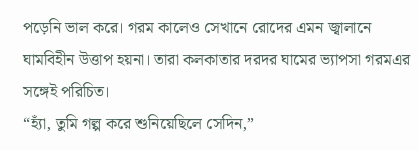পড়েনি ভাল করে। গরম কালেও সেখানে রোদের এমন জ্বালানে ঘামবিহীন উত্তাপ হয়না। তারা কলকাতার দরদর ঘামের ভ্যাপসা গরমএর সঙ্গেই পরিচিত।
“হ্যাঁ, তুমি গল্প করে শুনিয়েছিলে সেদিন,”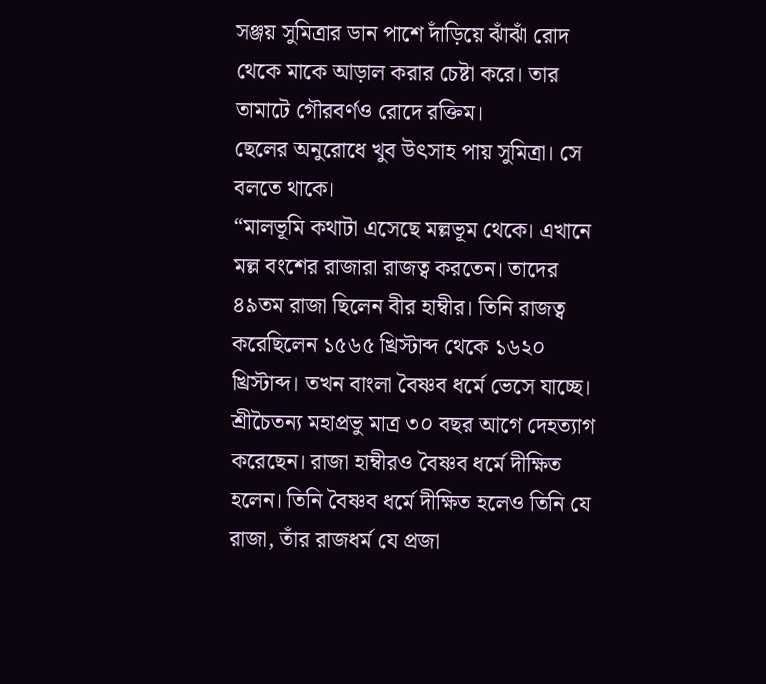সঞ্জয় সুমিত্রার ডান পাশে দাঁড়িয়ে ঝাঁঝাঁ রোদ থেকে মাকে আড়াল করার চেষ্টা করে। তার তামাটে গৌরবর্ণও রোদে রক্তিম।
ছেলের অনুরোধে খুব উৎসাহ পায় সুমিত্রা। সে বলতে থাকে।
“মালভূমি কথাটা এসেছে মল্লভূম থেকে। এখানে মল্ল বংশের রাজারা রাজত্ব করতেন। তাদের ৪৯তম রাজা ছিলেন বীর হাম্বীর। তিনি রাজত্ব করেছিলেন ১৫৬৫ খ্রিস্টাব্দ থেকে ১৬২০ খ্রিস্টাব্দ। তখন বাংলা বৈষ্ণব ধর্মে ভেসে যাচ্ছে। শ্রীচৈতন্য মহাপ্রভু মাত্র ৩০ বছর আগে দেহত্যাগ করেছেন। রাজা হাম্বীরও বৈষ্ণব ধর্মে দীক্ষিত হলেন। তিনি বৈষ্ণব ধর্মে দীক্ষিত হলেও তিনি যে রাজা, তাঁর রাজধর্ম যে প্রজা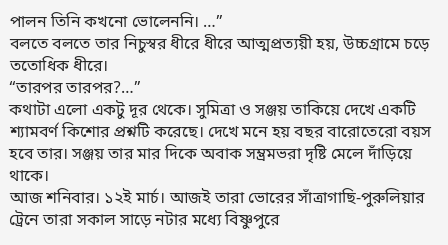পালন তিনি কখনো ভোলেননি। …”
বলতে বলতে তার নিচুস্বর ধীরে ধীরে আত্মপ্রত্যয়ী হয়, উচ্চগ্রামে চড়ে ততোধিক ধীরে।
“তারপর তারপর?…”
কথাটা এলো একটু দূর থেকে। সুমিত্রা ও সঞ্জয় তাকিয়ে দেখে একটি শ্যামবর্ণ কিশোর প্রশ্নটি করেছে। দেখে মনে হয় বছর বারোতেরো বয়স হবে তার। সঞ্জয় তার মার দিকে অবাক সম্ভ্রমভরা দৃষ্টি মেলে দাঁড়িয়ে থাকে।
আজ শনিবার। ১২ই মার্চ। আজই তারা ভোরের সাঁত্রাগাছি-পুরুলিয়ার ট্রেনে তারা সকাল সাড়ে নটার মধ্যে বিষ্ণুপুরে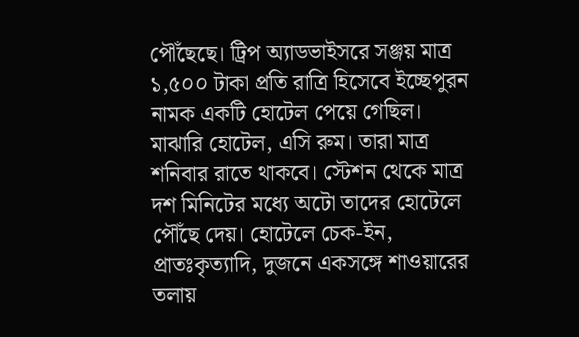পৌঁছেছে। ট্রিপ অ্যাডভাইসরে সঞ্জয় মাত্র ১,৫০০ টাকা প্রতি রাত্রি হিসেবে ইচ্ছেপুরন নামক একটি হোটেল পেয়ে গেছিল। মাঝারি হোটেল, এসি রুম। তারা মাত্র শনিবার রাতে থাকবে। স্টেশন থেকে মাত্র দশ মিনিটের মধ্যে অটো তাদের হোটেলে পৌঁছে দেয়। হোটেলে চেক-ইন, প্রাতঃকৃত্যাদি, দুজনে একসঙ্গে শাওয়ারের তলায়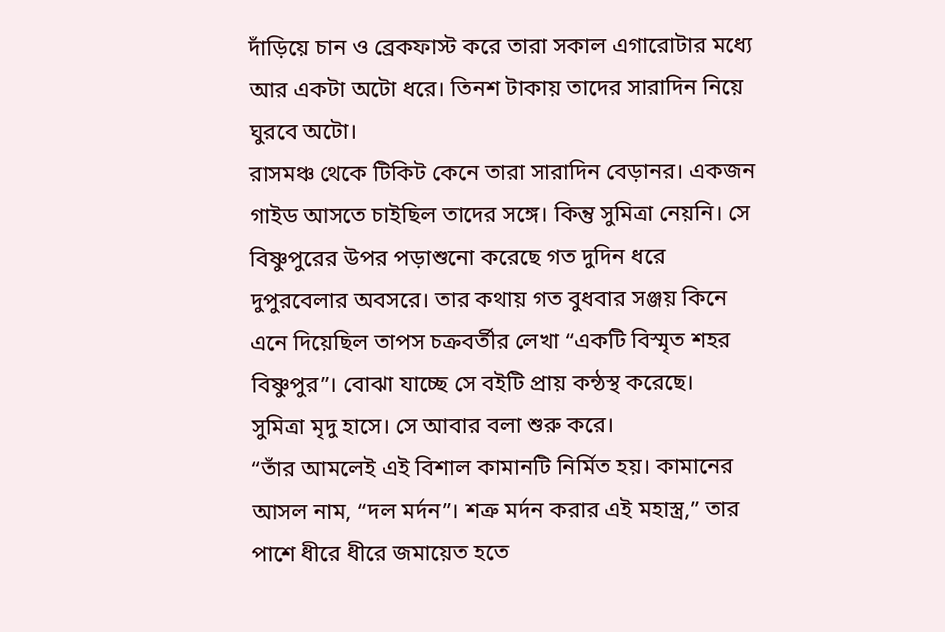দাঁড়িয়ে চান ও ব্রেকফাস্ট করে তারা সকাল এগারোটার মধ্যে আর একটা অটো ধরে। তিনশ টাকায় তাদের সারাদিন নিয়ে ঘুরবে অটো।
রাসমঞ্চ থেকে টিকিট কেনে তারা সারাদিন বেড়ানর। একজন গাইড আসতে চাইছিল তাদের সঙ্গে। কিন্তু সুমিত্রা নেয়নি। সে বিষ্ণুপুরের উপর পড়াশুনো করেছে গত দুদিন ধরে দুপুরবেলার অবসরে। তার কথায় গত বুধবার সঞ্জয় কিনে এনে দিয়েছিল তাপস চক্রবর্তীর লেখা “একটি বিস্মৃত শহর বিষ্ণুপুর”। বোঝা যাচ্ছে সে বইটি প্রায় কন্ঠস্থ করেছে।
সুমিত্রা মৃদু হাসে। সে আবার বলা শুরু করে।
“তাঁর আমলেই এই বিশাল কামানটি নির্মিত হয়। কামানের আসল নাম, “দল মর্দন”। শত্রু মর্দন করার এই মহাস্ত্র,” তার পাশে ধীরে ধীরে জমায়েত হতে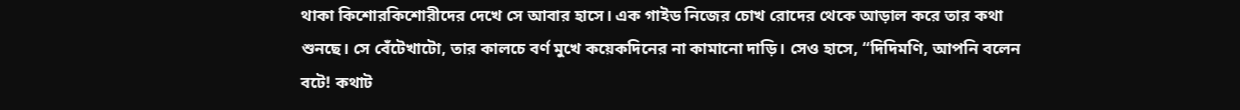থাকা কিশোরকিশোরীদের দেখে সে আবার হাসে। এক গাইড নিজের চোখ রোদের থেকে আড়াল করে তার কথা শুনছে। সে বেঁটেখাটো, তার কালচে বর্ণ মুখে কয়েকদিনের না কামানো দাড়ি। সেও হাসে, “দিদিমণি, আপনি বলেন বটে! কথাট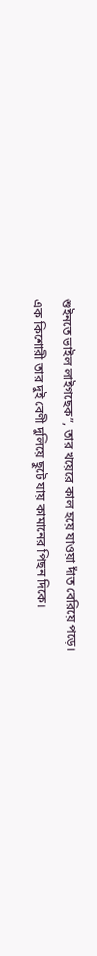শুইনতে ভাইল লাইগছেক”, তার খয়েরে কাল হয়ে যাওয়া দাঁত বেরিয়ে পড়ে।
এক কিশোরী তার দুই বেণী দুলিয়ে ছুটে যায় কামানের পিছন দিকে।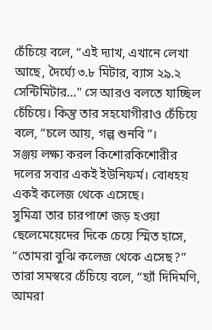চেঁচিয়ে বলে, “এই দ্যাখ, এখানে লেখা আছে, দৈর্ঘ্যে ৩.৮ মিটার, ব্যাস ২৯.২ সেন্টিমিটার…" সে আরও বলতে যাচ্ছিল চেঁচিয়ে। কিন্তু তার সহযোগীরাও চেঁচিয়ে বলে, “চলে আয়, গল্প শুনবি”।
সঞ্জয় লক্ষ্য করল কিশোরকিশোরীর দলের সবার একই ইউনিফর্ম। বোধহয় একই কলেজ থেকে এসেছে।
সুমিত্রা তার চারপাশে জড় হওয়া ছেলেমেয়েদের দিকে চেয়ে স্মিত হাসে, “তোমরা বুঝি কলেজ থেকে এসেছ?”
তারা সমস্বরে চেঁচিয়ে বলে, “হ্যাঁ দিদিমণি, আমরা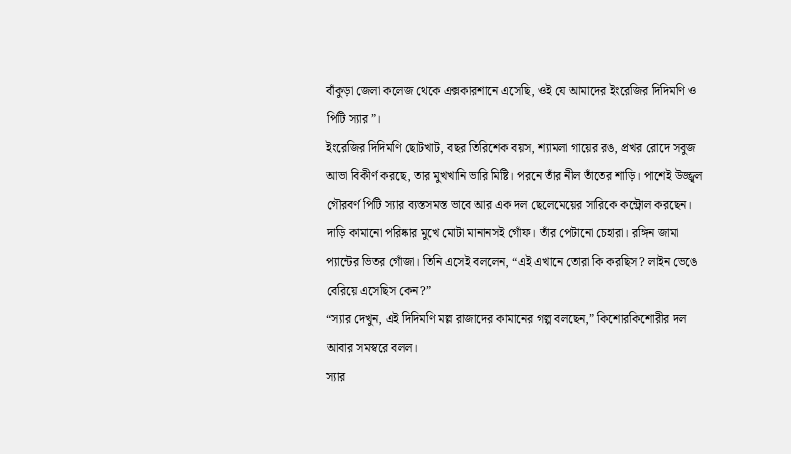বাঁকুড়া জেলা কলেজ থেকে এক্সকারশানে এসেছি, ওই যে আমাদের ইংরেজির দিদিমণি ও পিটি স্যার”।
ইংরেজির দিদিমণি ছোটখাট, বছর তিরিশেক বয়স, শ্যামলা গায়ের রঙ, প্রখর রোদে সবুজ আভা বিকীর্ণ করছে, তার মুখখানি ভারি মিষ্টি। পরনে তাঁর নীল তাঁতের শাড়ি। পাশেই উজ্জ্বল গৌরবর্ণ পিটি স্যার ব্যস্তসমস্ত ভাবে আর এক দল ছেলেমেয়ের সারিকে কন্ট্রোল করছেন। দাড়ি কামানো পরিষ্কার মুখে মোটা মানানসই গোঁফ। তাঁর পেটানো চেহারা। রঙ্গিন জামা প্যান্টের ভিতর গোঁজা। তিনি এসেই বললেন, “এই এখানে তোরা কি করছিস? লাইন ভেঙে বেরিয়ে এসেছিস কেন?”
“স্যার দেখুন, এই দিদিমণি মল্ল রাজাদের কামানের গল্প বলছেন,” কিশোরকিশোরীর দল আবার সমস্বরে বলল।
স্যার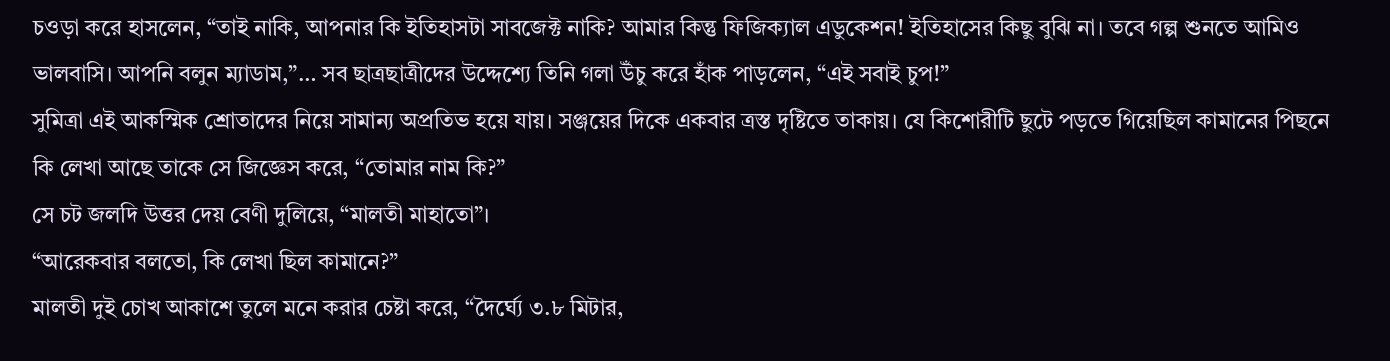চওড়া করে হাসলেন, “তাই নাকি, আপনার কি ইতিহাসটা সাবজেক্ট নাকি? আমার কিন্তু ফিজিক্যাল এডুকেশন! ইতিহাসের কিছু বুঝি না। তবে গল্প শুনতে আমিও ভালবাসি। আপনি বলুন ম্যাডাম,”… সব ছাত্রছাত্রীদের উদ্দেশ্যে তিনি গলা উঁচু করে হাঁক পাড়লেন, “এই সবাই চুপ!”
সুমিত্রা এই আকস্মিক শ্রোতাদের নিয়ে সামান্য অপ্রতিভ হয়ে যায়। সঞ্জয়ের দিকে একবার ত্রস্ত দৃষ্টিতে তাকায়। যে কিশোরীটি ছুটে পড়তে গিয়েছিল কামানের পিছনে কি লেখা আছে তাকে সে জিজ্ঞেস করে, “তোমার নাম কি?”
সে চট জলদি উত্তর দেয় বেণী দুলিয়ে, “মালতী মাহাতো”।
“আরেকবার বলতো, কি লেখা ছিল কামানে?”
মালতী দুই চোখ আকাশে তুলে মনে করার চেষ্টা করে, “দৈর্ঘ্যে ৩.৮ মিটার,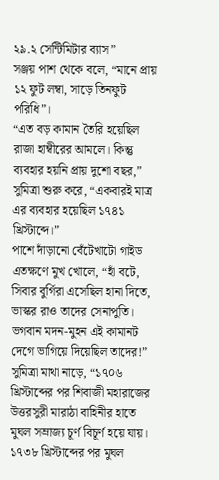২৯.২ সেন্টিমিটার ব্যাস”
সঞ্জয় পাশ থেকে বলে, “মানে প্রায় ১২ ফুট লম্বা, সাড়ে তিনফুট পরিধি”।
“এত বড় কামান তৈরি হয়েছিল রাজা হাম্বীরের আমলে। কিন্তু ব্যবহার হয়নি প্রায় দুশো বছর,” সুমিত্রা শুরু করে, “একবারই মাত্র এর ব্যবহার হয়েছিল ১৭৪১ খ্রিস্টাব্দে।”
পাশে দাঁড়ানো বেঁটেখাটো গাইড এতক্ষণে মুখ খোলে, “হাঁ বটে, সিবার বুর্গিরা এসেছিল হানা দিতে, ভাস্কর রাও তাদের সেনাপুতি। ভগবান মদন-মুহন এই কামানট দেগে ভাগিয়ে দিয়েছিল তাদের!”
সুমিত্রা মাথা নাড়ে, “১৭০৬ খ্রিস্টাব্দের পর শিবাজী মহারাজের উত্তরসুরী মারাঠা বাহিনীর হাতে মুঘল সম্রাজ্য চূর্ণ বিচূর্ণ হয়ে যায়। ১৭৩৮ খ্রিস্টাব্দের পর মুঘল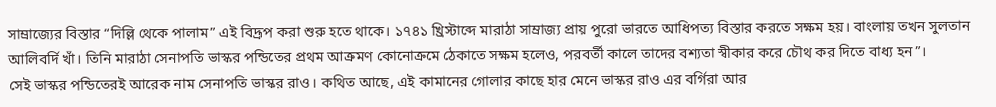সাম্রাজ্যের বিস্তার “দিল্লি থেকে পালাম” এই বিদ্রূপ করা শুরু হতে থাকে। ১৭৪১ খ্রিস্টাব্দে মারাঠা সাম্রাজ্য প্রায় পুরো ভারতে আধিপত্য বিস্তার করতে সক্ষম হয়। বাংলায় তখন সুলতান আলিবর্দি খাঁ। তিনি মারাঠা সেনাপতি ভাস্কর পন্ডিতের প্রথম আক্রমণ কোনোক্রমে ঠেকাতে সক্ষম হলেও, পরবর্তী কালে তাদের বশ্যতা স্বীকার করে চৌথ কর দিতে বাধ্য হন”।
সেই ভাস্কর পন্ডিতেরই আরেক নাম সেনাপতি ভাস্কর রাও। কথিত আছে, এই কামানের গোলার কাছে হার মেনে ভাস্কর রাও এর বর্গিরা আর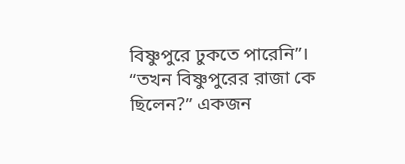বিষ্ণুপুরে ঢুকতে পারেনি”।
“তখন বিষ্ণুপুরের রাজা কে ছিলেন?” একজন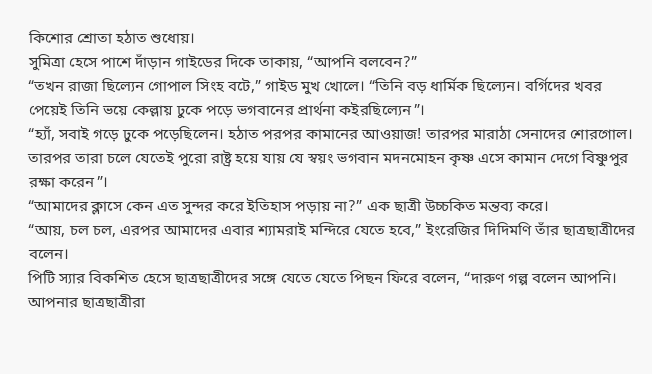কিশোর শ্রোতা হঠাত শুধোয়।
সুমিত্রা হেসে পাশে দাঁড়ান গাইডের দিকে তাকায়, “আপনি বলবেন?”
“তখন রাজা ছিল্যেন গোপাল সিংহ বটে,” গাইড মুখ খোলে। “তিনি বড় ধার্মিক ছিল্যেন। বর্গিদের খবর পেয়েই তিনি ভয়ে কেল্লায় ঢুকে পড়ে ভগবানের প্রার্থনা কইরছিল্যেন”।
“হ্যাঁ, সবাই গড়ে ঢুকে পড়েছিলেন। হঠাত পরপর কামানের আওয়াজ! তারপর মারাঠা সেনাদের শোরগোল। তারপর তারা চলে যেতেই পুরো রাষ্ট্র হয়ে যায় যে স্বয়ং ভগবান মদনমোহন কৃষ্ণ এসে কামান দেগে বিষ্ণুপুর রক্ষা করেন”।
“আমাদের ক্লাসে কেন এত সুন্দর করে ইতিহাস পড়ায় না?” এক ছাত্রী উচ্চকিত মন্তব্য করে।
“আয়, চল চল, এরপর আমাদের এবার শ্যামরাই মন্দিরে যেতে হবে,” ইংরেজির দিদিমণি তাঁর ছাত্রছাত্রীদের বলেন।
পিটি স্যার বিকশিত হেসে ছাত্রছাত্রীদের সঙ্গে যেতে যেতে পিছন ফিরে বলেন, “দারুণ গল্প বলেন আপনি। আপনার ছাত্রছাত্রীরা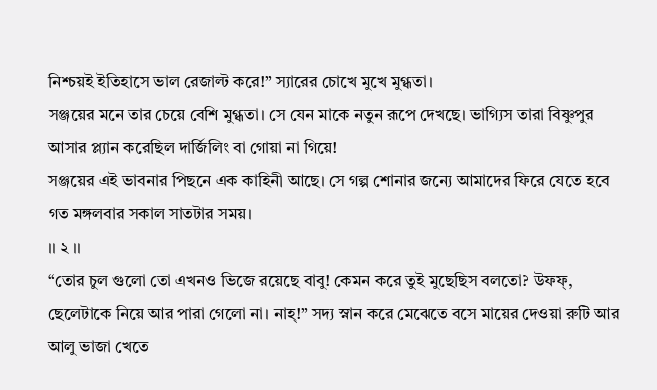নিশ্চয়ই ইতিহাসে ভাল রেজাল্ট করে!” স্যারের চোখে মুখে মুগ্ধতা।
সঞ্জয়ের মনে তার চেয়ে বেশি মুগ্ধতা। সে যেন মাকে নতুন রূপে দেখছে। ভাগ্যিস তারা বিষ্ণুপুর আসার প্ল্যান করেছিল দার্জিলিং বা গোয়া না গিয়ে!
সঞ্জয়ের এই ভাবনার পিছনে এক কাহিনী আছে। সে গল্প শোনার জন্যে আমাদের ফিরে যেতে হবে গত মঙ্গলবার সকাল সাতটার সময়।
।। ২ ।।
“তোর চুল গুলো তো এখনও ভিজে রয়েছে বাবু! কেমন করে তুই মুছেছিস বলতো? উফফ্, ছেলেটাকে নিয়ে আর পারা গেলো না। নাহ্!” সদ্য স্নান করে মেঝেতে বসে মায়ের দেওয়া রুটি আর আলু ভাজা খেতে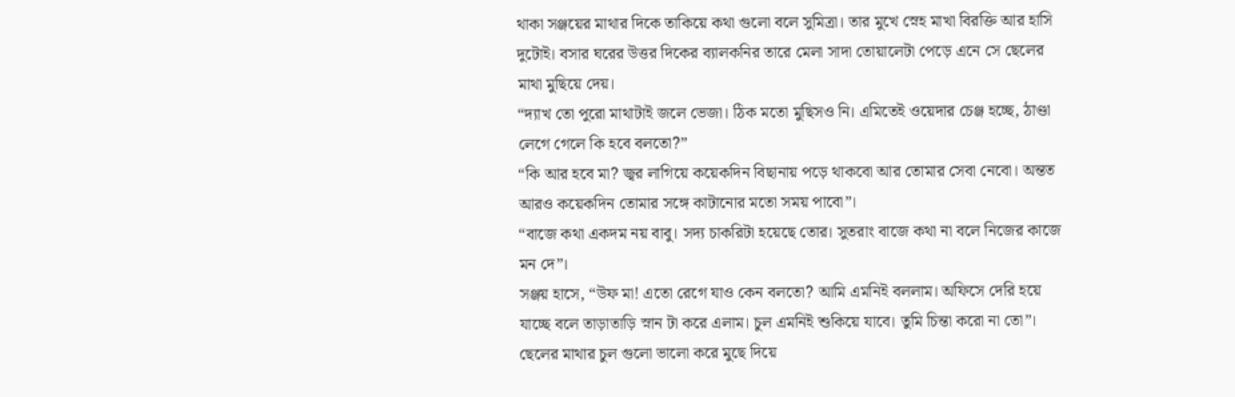থাকা সঞ্জয়ের মাথার দিকে তাকিয়ে কথা গুলো বলে সুমিত্রা। তার মুখে স্নেহ মাখা বিরক্তি আর হাসি দুটোই। বসার ঘরের উত্তর দিকের ব্যালকনির তারে মেলা সাদা তোয়ালেটা পেড়ে এনে সে ছেলের মাথা মুছিয়ে দেয়।
“দ্যাখ তো পুরো মাথাটাই জলে ভেজা। ঠিক মতো মুছিসও নি। এমিতেই ওয়েদার চেঞ্জ হচ্ছে, ঠাণ্ডা লেগে গেলে কি হবে বলতো?”
“কি আর হবে মা? জ্বর লাগিয়ে কয়েকদিন বিছানায় পড়ে থাকবো আর তোমার সেবা নেবো। অন্তত আরও কয়েকদিন তোমার সঙ্গে কাটানোর মতো সময় পাবো”।
“বাজে কথা একদম নয় বাবু। সদ্য চাকরিটা হয়েছে তোর। সুতরাং বাজে কথা না বলে নিজের কাজে মন দে”।
সঞ্জয় হাসে, “উফ মা! এতো রেগে যাও কেন বলতো? আমি এমনিই বললাম। অফিসে দেরি হয়ে যাচ্ছে বলে তাড়াতাড়ি স্নান টা করে এলাম। চুল এমনিই শুকিয়ে যাবে। তুমি চিন্তা করো না তো”।
ছেলের মাথার চুল গুলো ভালো করে মুছে দিয়ে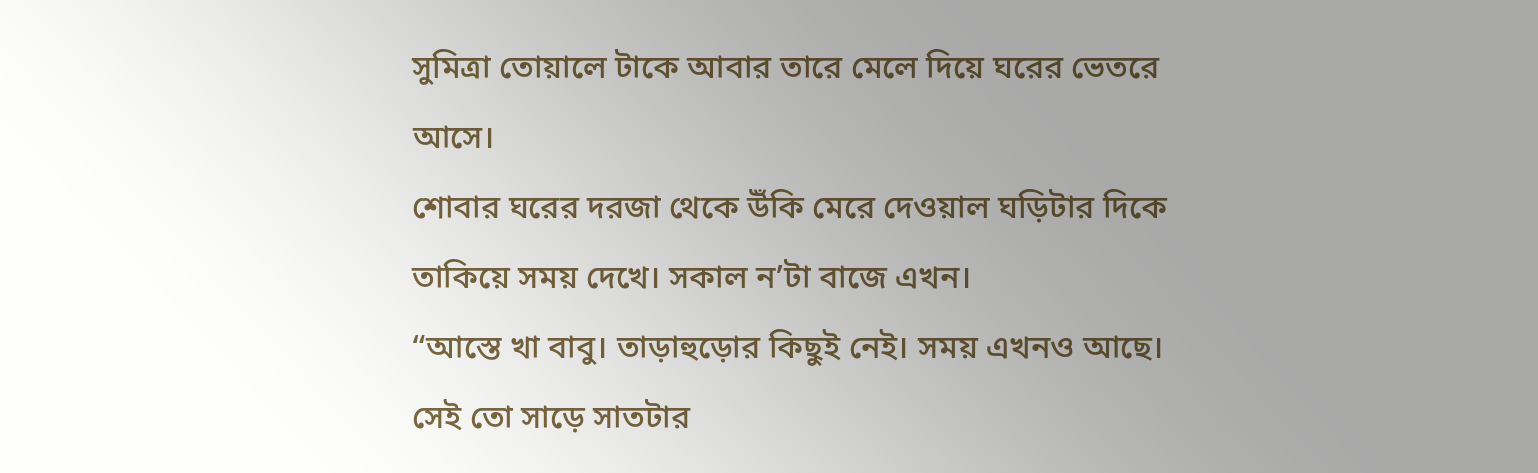সুমিত্রা তোয়ালে টাকে আবার তারে মেলে দিয়ে ঘরের ভেতরে আসে।
শোবার ঘরের দরজা থেকে উঁকি মেরে দেওয়াল ঘড়িটার দিকে তাকিয়ে সময় দেখে। সকাল ন’টা বাজে এখন।
“আস্তে খা বাবু। তাড়াহুড়োর কিছুই নেই। সময় এখনও আছে। সেই তো সাড়ে সাতটার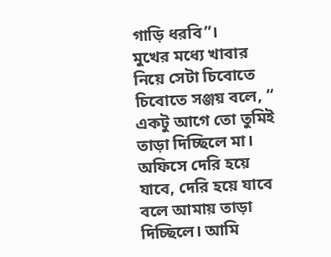গাড়ি ধরবি”।
মুখের মধ্যে খাবার নিয়ে সেটা চিবোতে চিবোতে সঞ্জয় বলে, “ একটু আগে তো তুমিই তাড়া দিচ্ছিলে মা। অফিসে দেরি হয়ে যাবে, দেরি হয়ে যাবে বলে আমায় তাড়া দিচ্ছিলে। আমি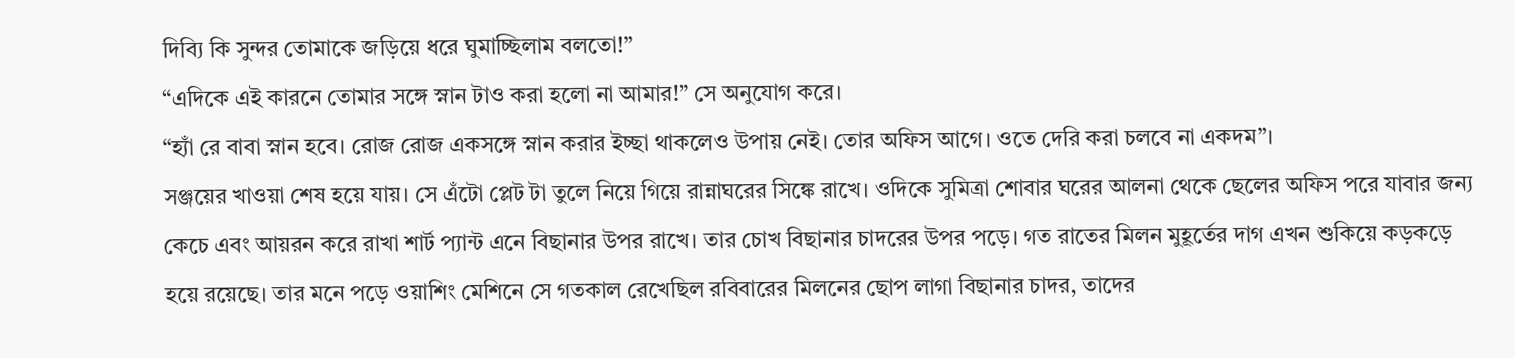দিব্যি কি সুন্দর তোমাকে জড়িয়ে ধরে ঘুমাচ্ছিলাম বলতো!”
“এদিকে এই কারনে তোমার সঙ্গে স্নান টাও করা হলো না আমার!” সে অনুযোগ করে।
“হ্যাঁ রে বাবা স্নান হবে। রোজ রোজ একসঙ্গে স্নান করার ইচ্ছা থাকলেও উপায় নেই। তোর অফিস আগে। ওতে দেরি করা চলবে না একদম”।
সঞ্জয়ের খাওয়া শেষ হয়ে যায়। সে এঁটো প্লেট টা তুলে নিয়ে গিয়ে রান্নাঘরের সিঙ্কে রাখে। ওদিকে সুমিত্রা শোবার ঘরের আলনা থেকে ছেলের অফিস পরে যাবার জন্য কেচে এবং আয়রন করে রাখা শার্ট প্যান্ট এনে বিছানার উপর রাখে। তার চোখ বিছানার চাদরের উপর পড়ে। গত রাতের মিলন মুহূর্তের দাগ এখন শুকিয়ে কড়কড়ে হয়ে রয়েছে। তার মনে পড়ে ওয়াশিং মেশিনে সে গতকাল রেখেছিল রবিবারের মিলনের ছোপ লাগা বিছানার চাদর, তাদের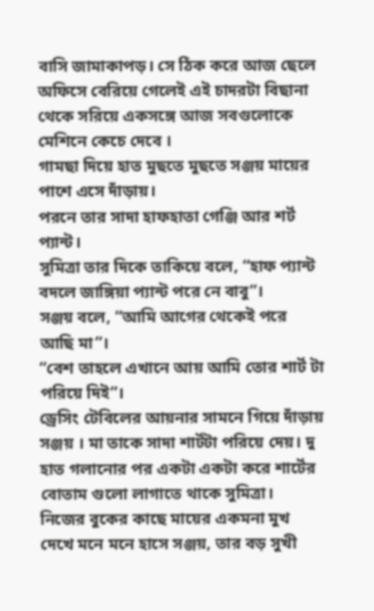বাসি জামাকাপড়। সে ঠিক করে আজ ছেলে অফিসে বেরিয়ে গেলেই এই চাদরটা বিছানা থেকে সরিয়ে একসঙ্গে আজ সবগুলোকে মেশিনে কেচে দেবে ।
গামছা দিয়ে হাত মুছতে মুছতে সঞ্জয় মায়ের পাশে এসে দাঁড়ায়।
পরনে তার সাদা হাফহাতা গেঞ্জি আর শর্ট প্যান্ট।
সুমিত্রা তার দিকে তাকিয়ে বলে, “হাফ প্যান্ট বদলে জাঙ্গিয়া প্যান্ট পরে নে বাবু”।
সঞ্জয় বলে, “আমি আগের থেকেই পরে আছি মা”।
“বেশ তাহলে এখানে আয় আমি তোর শার্ট টা পরিয়ে দিই”।
ড্রেসিং টেবিলের আয়নার সামনে গিয়ে দাঁড়ায় সঞ্জয় । মা তাকে সাদা শার্টটা পরিয়ে দেয়। দু হাত গলানোর পর একটা একটা করে শার্টের বোতাম গুলো লাগাতে থাকে সুমিত্রা।
নিজের বুকের কাছে মায়ের একমনা মুখ দেখে মনে মনে হাসে সঞ্জয়, তার বড় সুখী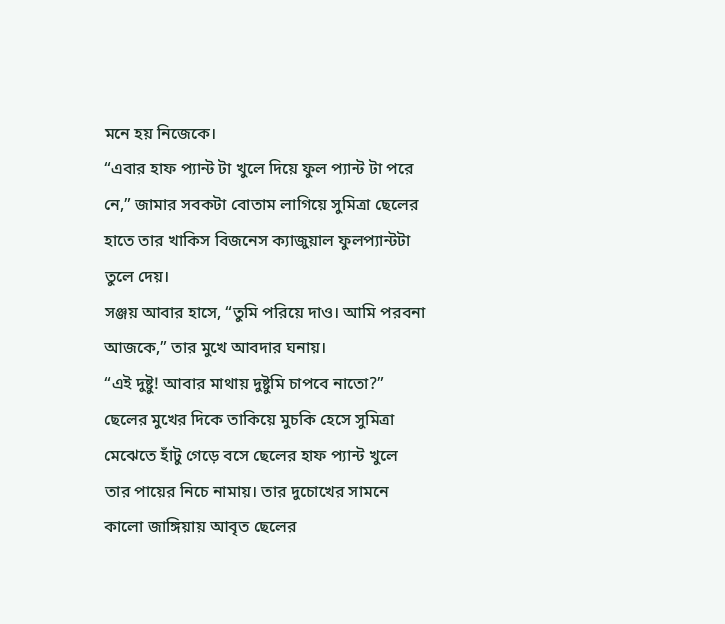মনে হয় নিজেকে।
“এবার হাফ প্যান্ট টা খুলে দিয়ে ফুল প্যান্ট টা পরে নে,” জামার সবকটা বোতাম লাগিয়ে সুমিত্রা ছেলের হাতে তার খাকিস বিজনেস ক্যাজুয়াল ফুলপ্যান্টটা তুলে দেয়।
সঞ্জয় আবার হাসে, “তুমি পরিয়ে দাও। আমি পরবনা আজকে,” তার মুখে আবদার ঘনায়।
“এই দুষ্টু! আবার মাথায় দুষ্টুমি চাপবে নাতো?” ছেলের মুখের দিকে তাকিয়ে মুচকি হেসে সুমিত্রা মেঝেতে হাঁটু গেড়ে বসে ছেলের হাফ প্যান্ট খুলে তার পায়ের নিচে নামায়। তার দুচোখের সামনে কালো জাঙ্গিয়ায় আবৃত ছেলের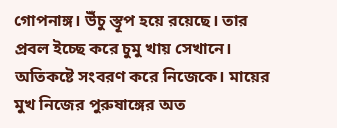গোপনাঙ্গ। উঁচু স্তূপ হয়ে রয়েছে। তার প্রবল ইচ্ছে করে চুমু খায় সেখানে। অতিকষ্টে সংবরণ করে নিজেকে। মায়ের মুখ নিজের পুরুষাঙ্গের অত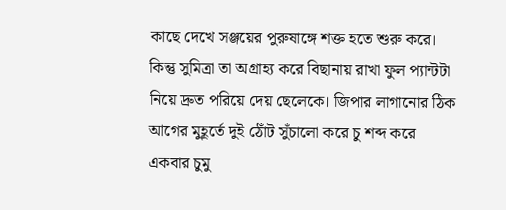কাছে দেখে সঞ্জয়ের পুরুষাঙ্গে শক্ত হতে শুরু করে। কিন্তু সুমিত্রা তা অগ্রাহ্য করে বিছানায় রাখা ফুল প্যান্টটা নিয়ে দ্রুত পরিয়ে দেয় ছেলেকে। জিপার লাগানোর ঠিক আগের মুহূর্তে দুই ঠোঁট সুঁচালো করে চু শব্দ করে একবার চুমু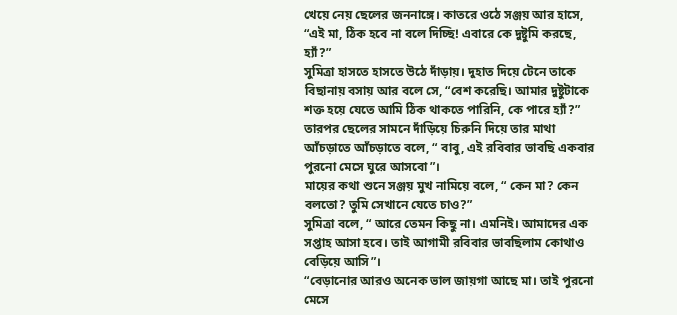খেয়ে নেয় ছেলের জননাঙ্গে। কাতরে ওঠে সঞ্জয় আর হাসে, “এই মা, ঠিক হবে না বলে দিচ্ছি! এবারে কে দুষ্টুমি করছে, হ্যাঁ?”
সুমিত্রা হাসতে হাসতে উঠে দাঁড়ায়। দুহাত দিয়ে টেনে তাকে বিছানায় বসায় আর বলে সে, “বেশ করেছি। আমার দুষ্টুটাকে শক্ত হয়ে যেতে আমি ঠিক থাকতে পারিনি, কে পারে হ্যাঁ?” তারপর ছেলের সামনে দাঁড়িয়ে চিরুনি দিয়ে তার মাথা আঁচড়াতে আঁচড়াতে বলে, “ বাবু, এই রবিবার ভাবছি একবার পুরনো মেসে ঘুরে আসবো”।
মায়ের কথা শুনে সঞ্জয় মুখ নামিয়ে বলে, “ কেন মা? কেন বলতো? তুমি সেখানে যেতে চাও?”
সুমিত্রা বলে, “ আরে তেমন কিছু না। এমনিই। আমাদের এক সপ্তাহ আসা হবে। তাই আগামী রবিবার ভাবছিলাম কোথাও বেড়িয়ে আসি”।
“বেড়ানোর আরও অনেক ভাল জায়গা আছে মা। তাই পুরনো মেসে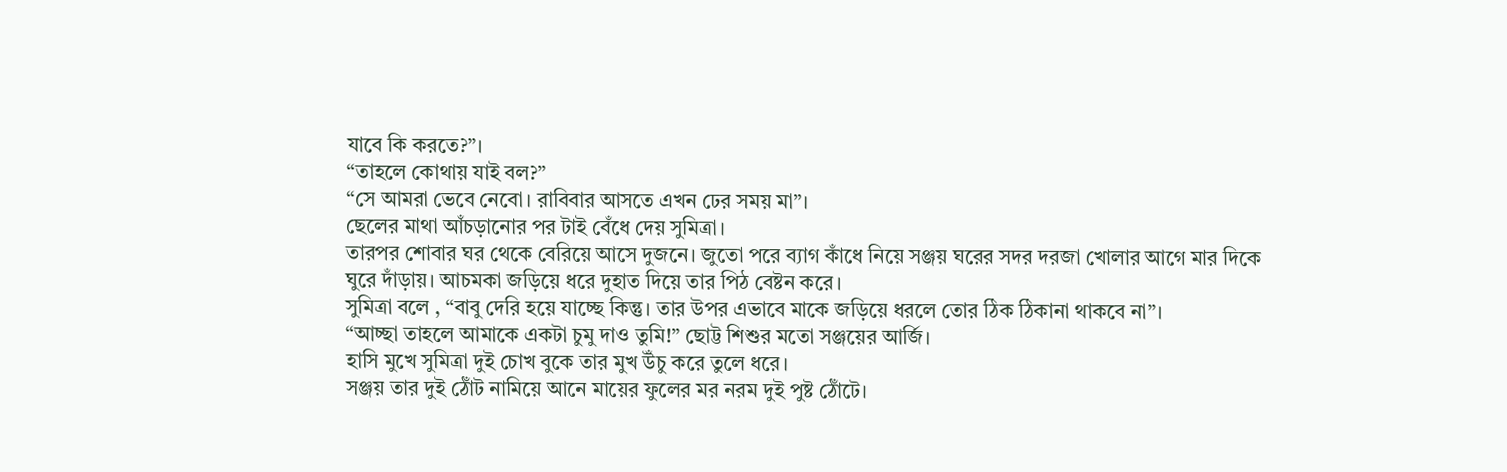যাবে কি করতে?”।
“তাহলে কোথায় যাই বল?”
“সে আমরা ভেবে নেবো। রাবিবার আসতে এখন ঢের সময় মা”।
ছেলের মাথা আঁচড়ানোর পর টাই বেঁধে দেয় সুমিত্রা।
তারপর শোবার ঘর থেকে বেরিয়ে আসে দুজনে। জুতো পরে ব্যাগ কাঁধে নিয়ে সঞ্জয় ঘরের সদর দরজা খোলার আগে মার দিকে ঘুরে দাঁড়ায়। আচমকা জড়িয়ে ধরে দুহাত দিয়ে তার পিঠ বেষ্টন করে।
সুমিত্রা বলে , “বাবু দেরি হয়ে যাচ্ছে কিন্তু। তার উপর এভাবে মাকে জড়িয়ে ধরলে তোর ঠিক ঠিকানা থাকবে না”।
“আচ্ছা তাহলে আমাকে একটা চুমু দাও তুমি!” ছোট্ট শিশুর মতো সঞ্জয়ের আর্জি।
হাসি মুখে সুমিত্রা দুই চোখ বুকে তার মুখ উঁচু করে তুলে ধরে।
সঞ্জয় তার দুই ঠোঁট নামিয়ে আনে মায়ের ফুলের মর নরম দুই পুষ্ট ঠোঁটে।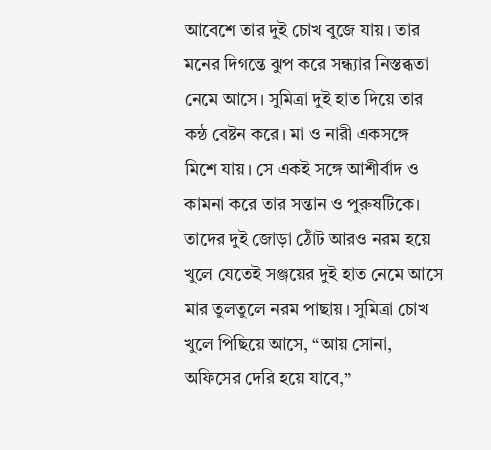আবেশে তার দুই চোখ বুজে যায়। তার মনের দিগন্তে ঝুপ করে সন্ধ্যার নিস্তব্ধতা নেমে আসে। সুমিত্রা দুই হাত দিয়ে তার কন্ঠ বেষ্টন করে। মা ও নারী একসঙ্গে মিশে যায়। সে একই সঙ্গে আশীর্বাদ ও কামনা করে তার সন্তান ও পুরুষটিকে। তাদের দুই জোড়া ঠোঁট আরও নরম হয়ে খুলে যেতেই সঞ্জয়ের দুই হাত নেমে আসে মার তুলতুলে নরম পাছায়। সুমিত্রা চোখ খুলে পিছিয়ে আসে, “আয় সোনা, অফিসের দেরি হয়ে যাবে,”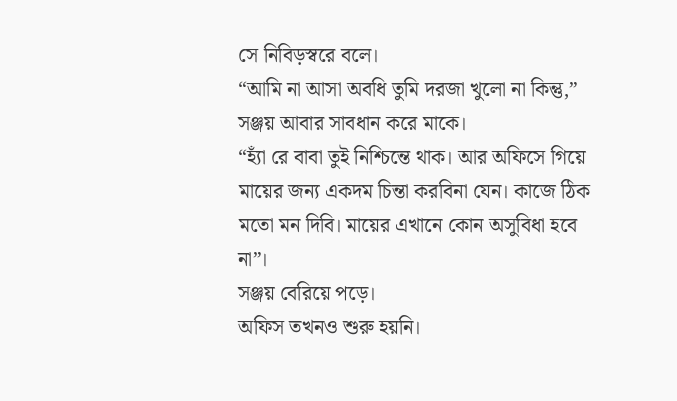সে নিবিড়স্বরে বলে।
“আমি না আসা অবধি তুমি দরজা খুলো না কিন্তু,” সঞ্জয় আবার সাবধান করে মাকে।
“হ্যাঁ রে বাবা তুই নিশ্চিন্তে থাক। আর অফিসে গিয়ে মায়ের জন্য একদম চিন্তা করবিনা যেন। কাজে ঠিক মতো মন দিবি। মায়ের এখানে কোন অসুবিধা হবে না”।
সঞ্জয় বেরিয়ে পড়ে।
অফিস তখনও শুরু হয়নি।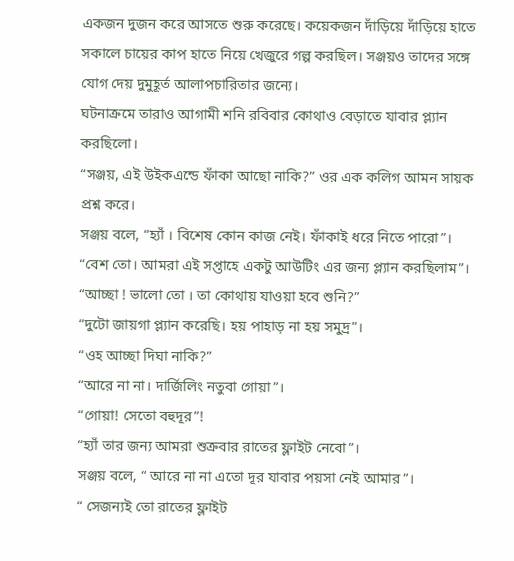একজন দুজন করে আসতে শুরু করেছে। কয়েকজন দাঁড়িয়ে দাঁড়িয়ে হাতে সকালে চায়ের কাপ হাতে নিয়ে খেজুরে গল্প করছিল। সঞ্জয়ও তাদের সঙ্গে যোগ দেয় দুমুহূর্ত আলাপচারিতার জন্যে।
ঘটনাক্রমে তারাও আগামী শনি রবিবার কোথাও বেড়াতে যাবার প্ল্যান করছিলো।
“সঞ্জয়, এই উইকএন্ডে ফাঁকা আছো নাকি?” ওর এক কলিগ আমন সায়ক প্রশ্ন করে।
সঞ্জয় বলে, “হ্যাঁ । বিশেষ কোন কাজ নেই। ফাঁকাই ধরে নিতে পারো”।
“বেশ তো। আমরা এই সপ্তাহে একটু আউটিং এর জন্য প্ল্যান করছিলাম”।
“আচ্ছা ! ভালো তো । তা কোথায় যাওয়া হবে শুনি?”
“দুটো জায়গা প্ল্যান করেছি। হয় পাহাড় না হয় সমুদ্র”।
“ওহ আচ্ছা দিঘা নাকি?”
“আরে না না। দার্জিলিং নতুবা গোয়া”।
“গোয়া! সেতো বহুদূর”!
“হ্যাঁ তার জন্য আমরা শুক্রবার রাতের ফ্লাইট নেবো”।
সঞ্জয় বলে, “ আরে না না এতো দূর যাবার পয়সা নেই আমার”।
“ সেজন্যই তো রাতের ফ্লাইট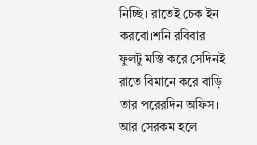নিচ্ছি। রাতেই চেক ইন করবো।শনি রবিবার ফুলটু মস্তি করে সেদিনই রাতে বিমানে করে বাড়ি তার পরেরদিন অফিস। আর সেরকম হলে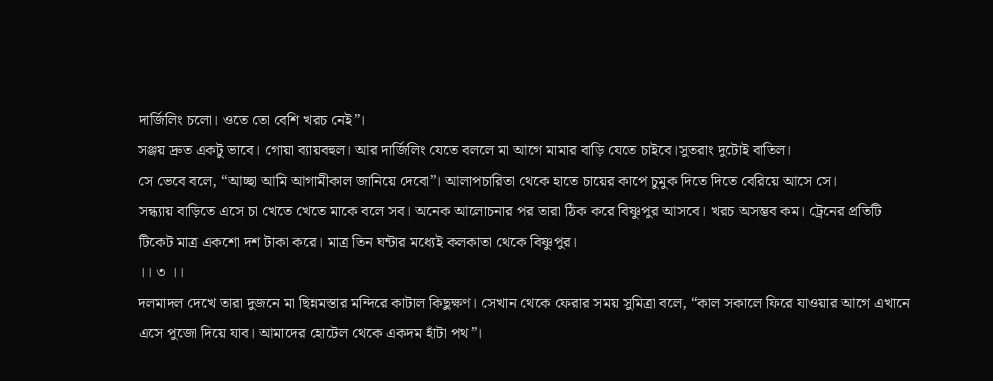দার্জিলিং চলো। ওতে তো বেশি খরচ নেই”।
সঞ্জয় দ্রুত একটু ভাবে। গোয়া ব্যায়বহুল। আর দার্জিলিং যেতে বললে মা আগে মামার বাড়ি যেতে চাইবে।সুতরাং দুটোই বাতিল।
সে ভেবে বলে, “আচ্ছা আমি আগামীকাল জানিয়ে দেবো”। আলাপচারিতা থেকে হাতে চায়ের কাপে চুমুক দিতে দিতে বেরিয়ে আসে সে।
সন্ধ্যায় বাড়িতে এসে চা খেতে খেতে মাকে বলে সব। অনেক আলোচনার পর তারা ঠিক করে বিষ্ণুপুর আসবে। খরচ অসম্ভব কম। ট্রেনের প্রতিটি টিকেট মাত্র একশো দশ টাকা করে। মাত্র তিন ঘন্টার মধ্যেই কলকাতা থেকে বিষ্ণুপুর।
।। ৩ ।।
দলমাদল দেখে তারা দুজনে মা ছিন্নমস্তার মন্দিরে কাটাল কিছুক্ষণ। সেখান থেকে ফেরার সময় সুমিত্রা বলে, “কাল সকালে ফিরে যাওয়ার আগে এখানে এসে পুজো দিয়ে যাব। আমাদের হোটেল থেকে একদম হাঁটা পথ”।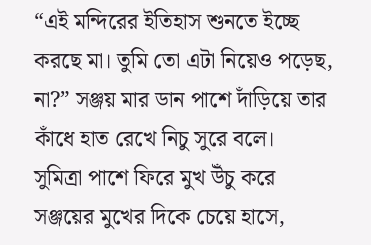“এই মন্দিরের ইতিহাস শুনতে ইচ্ছে করছে মা। তুমি তো এটা নিয়েও পড়েছ, না?” সঞ্জয় মার ডান পাশে দাঁড়িয়ে তার কাঁধে হাত রেখে নিচু সুরে বলে।
সুমিত্রা পাশে ফিরে মুখ উঁচু করে সঞ্জয়ের মুখের দিকে চেয়ে হাসে,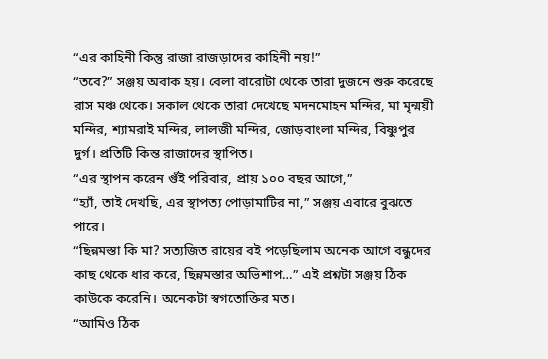“এর কাহিনী কিন্তু রাজা রাজড়াদের কাহিনী নয়!”
“তবে?” সঞ্জয় অবাক হয়। বেলা বারোটা থেকে তারা দুজনে শুরু করেছে রাস মঞ্চ থেকে। সকাল থেকে তারা দেখেছে মদনমোহন মন্দির, মা মৃন্ময়ী মন্দির, শ্যামরাই মন্দির, লালজী মন্দির, জোড়বাংলা মন্দির, বিষ্ণুপুর দুর্গ। প্রতিটি কিন্ত রাজাদের স্থাপিত।
“এর স্থাপন করেন গুঁই পরিবার, প্রায় ১০০ বছর আগে,”
“হ্যাঁ, তাই দেখছি, এর স্থাপত্য পোড়ামাটির না,” সঞ্জয় এবারে বুঝতে পারে।
“ছিন্নমস্তা কি মা? সত্যজিত রায়ের বই পড়েছিলাম অনেক আগে বন্ধুদের কাছ থেকে ধার করে, ছিন্নমস্তার অভিশাপ…” এই প্রশ্নটা সঞ্জয় ঠিক কাউকে করেনি। অনেকটা স্বগতোক্তির মত।
“আমিও ঠিক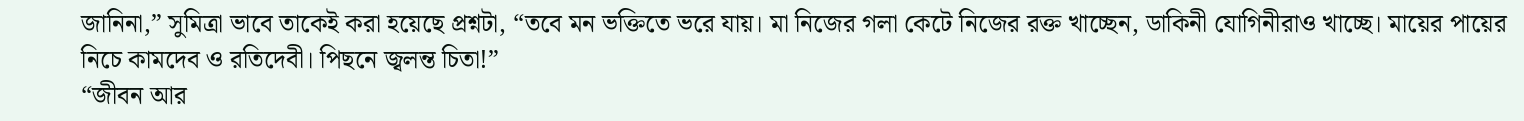জানিনা,” সুমিত্রা ভাবে তাকেই করা হয়েছে প্রশ্নটা, “তবে মন ভক্তিতে ভরে যায়। মা নিজের গলা কেটে নিজের রক্ত খাচ্ছেন, ডাকিনী যোগিনীরাও খাচ্ছে। মায়ের পায়ের নিচে কামদেব ও রতিদেবী। পিছনে জ্বলন্ত চিতা!”
“জীবন আর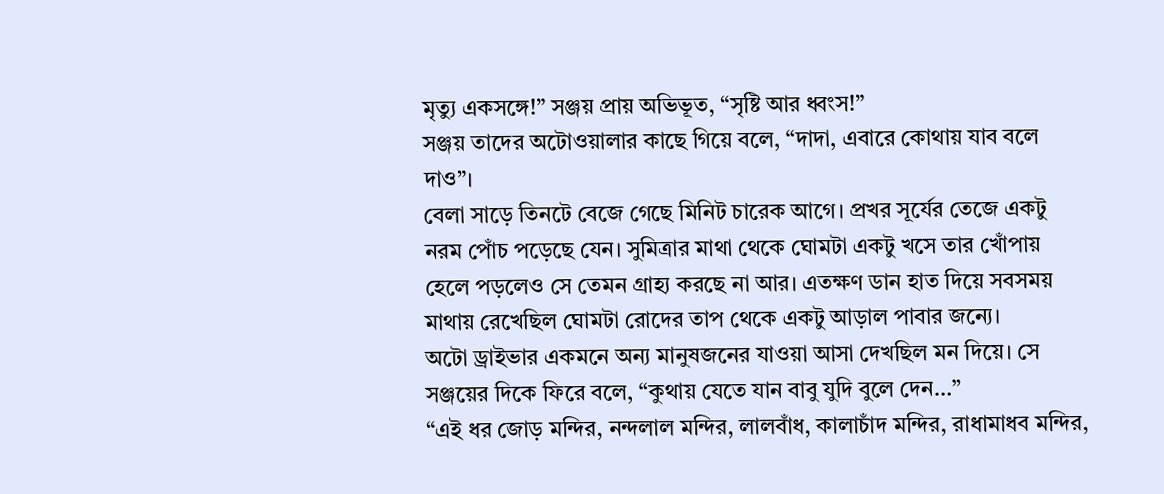মৃত্যু একসঙ্গে!” সঞ্জয় প্রায় অভিভূত, “সৃষ্টি আর ধ্বংস!”
সঞ্জয় তাদের অটোওয়ালার কাছে গিয়ে বলে, “দাদা, এবারে কোথায় যাব বলে দাও”।
বেলা সাড়ে তিনটে বেজে গেছে মিনিট চারেক আগে। প্রখর সূর্যের তেজে একটু নরম পোঁচ পড়েছে যেন। সুমিত্রার মাথা থেকে ঘোমটা একটু খসে তার খোঁপায় হেলে পড়লেও সে তেমন গ্রাহ্য করছে না আর। এতক্ষণ ডান হাত দিয়ে সবসময় মাথায় রেখেছিল ঘোমটা রোদের তাপ থেকে একটু আড়াল পাবার জন্যে।
অটো ড্রাইভার একমনে অন্য মানুষজনের যাওয়া আসা দেখছিল মন দিয়ে। সে সঞ্জয়ের দিকে ফিরে বলে, “কুথায় যেতে যান বাবু যুদি বুলে দেন…”
“এই ধর জোড় মন্দির, নন্দলাল মন্দির, লালবাঁধ, কালাচাঁদ মন্দির, রাধামাধব মন্দির,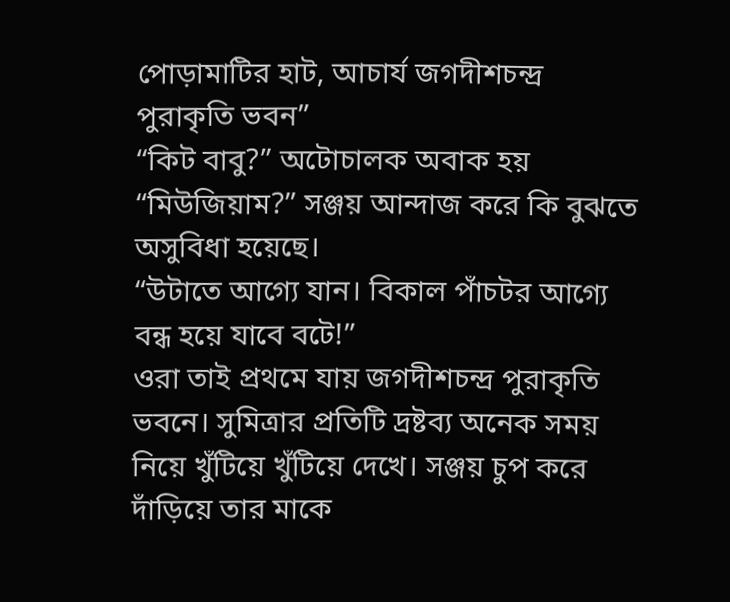পোড়ামাটির হাট, আচার্য জগদীশচন্দ্র পুরাকৃতি ভবন”
“কিট বাবু?” অটোচালক অবাক হয়
“মিউজিয়াম?” সঞ্জয় আন্দাজ করে কি বুঝতে অসুবিধা হয়েছে।
“উটাতে আগ্যে যান। বিকাল পাঁচটর আগ্যে বন্ধ হয়ে যাবে বটে!”
ওরা তাই প্রথমে যায় জগদীশচন্দ্র পুরাকৃতি ভবনে। সুমিত্রার প্রতিটি দ্রষ্টব্য অনেক সময় নিয়ে খুঁটিয়ে খুঁটিয়ে দেখে। সঞ্জয় চুপ করে দাঁড়িয়ে তার মাকে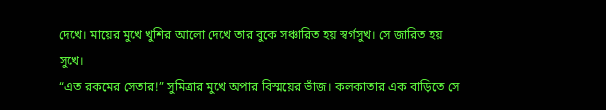দেখে। মায়ের মুখে খুশির আলো দেখে তার বুকে সঞ্চারিত হয় স্বর্গসুখ। সে জারিত হয় সুখে।
“এত রকমের সেতার!” সুমিত্রার মুখে অপার বিস্ময়ের ভাঁজ। কলকাতার এক বাড়িতে সে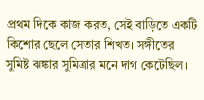প্রথম দিকে কাজ করত, সেই বাড়িতে একটি কিশোর ছেলে সেতার শিখত। সঙ্গীতের সুমিষ্ট ঝঙ্কার সুমিত্রার মনে দাগ কেটেছিল।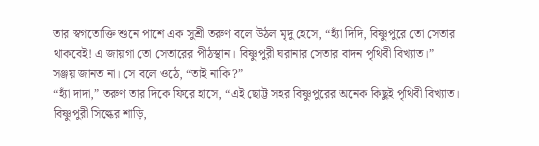তার স্বগতোক্তি শুনে পাশে এক সুশ্রী তরুণ বলে উঠল মৃদু হেসে, “হ্যাঁ দিদি, বিষ্ণুপুরে তো সেতার থাকবেই! এ জায়গা তো সেতারের পীঠস্থান। বিষ্ণুপুরী ঘরানার সেতার বাদন পৃথিবী বিখ্যাত।”
সঞ্জয় জানত না। সে বলে ওঠে, “তাই নাকি?”
“হ্যাঁ দাদা,” তরুণ তার দিকে ফিরে হাসে, “এই ছোট্ট সহর বিষ্ণুপুরের অনেক কিছুই পৃথিবী বিখ্যাত। বিষ্ণুপুরী সিল্কের শাড়ি,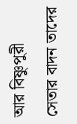আর বিষ্ণুপুরী সেতার বাদন তাদের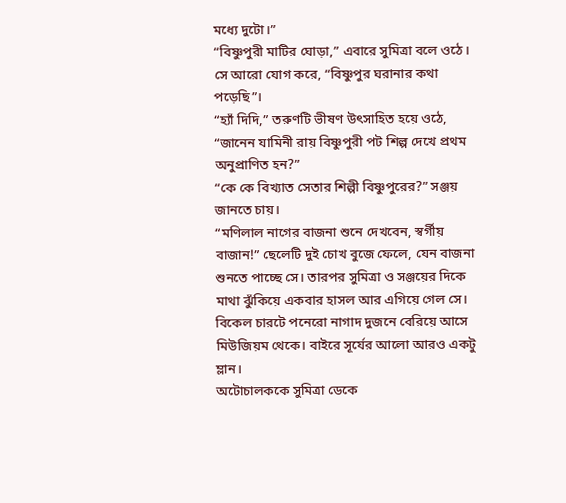মধ্যে দুটো।”
“বিষ্ণুপুরী মাটির ঘোড়া,” এবারে সুমিত্রা বলে ওঠে। সে আরো যোগ করে, “বিষ্ণুপুর ঘরানার কথা পড়েছি”।
“হ্যাঁ দিদি,” তরুণটি ভীষণ উৎসাহিত হয়ে ওঠে, “জানেন যামিনী রায় বিষ্ণুপুরী পট শিল্প দেখে প্রথম অনুপ্রাণিত হন?”
“কে কে বিখ্যাত সেতার শিল্পী বিষ্ণুপুরের?” সঞ্জয় জানতে চায়।
“মণিলাল নাগের বাজনা শুনে দেখবেন, স্বর্গীয় বাজান!” ছেলেটি দুই চোখ বুজে ফেলে, যেন বাজনা শুনতে পাচ্ছে সে। তারপর সুমিত্রা ও সঞ্জয়ের দিকে মাথা ঝুঁকিয়ে একবার হাসল আর এগিয়ে গেল সে।
বিকেল চারটে পনেরো নাগাদ দুজনে বেরিয়ে আসে মিউজিয়ম থেকে। বাইরে সূর্যের আলো আরও একটু ম্লান।
অটোচালককে সুমিত্রা ডেকে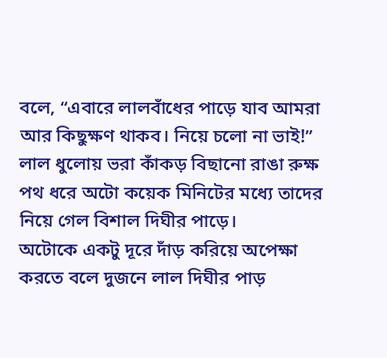বলে, “এবারে লালবাঁধের পাড়ে যাব আমরা আর কিছুক্ষণ থাকব। নিয়ে চলো না ভাই!”
লাল ধুলোয় ভরা কাঁকড় বিছানো রাঙা রুক্ষ পথ ধরে অটো কয়েক মিনিটের মধ্যে তাদের নিয়ে গেল বিশাল দিঘীর পাড়ে।
অটোকে একটু দূরে দাঁড় করিয়ে অপেক্ষা করতে বলে দুজনে লাল দিঘীর পাড়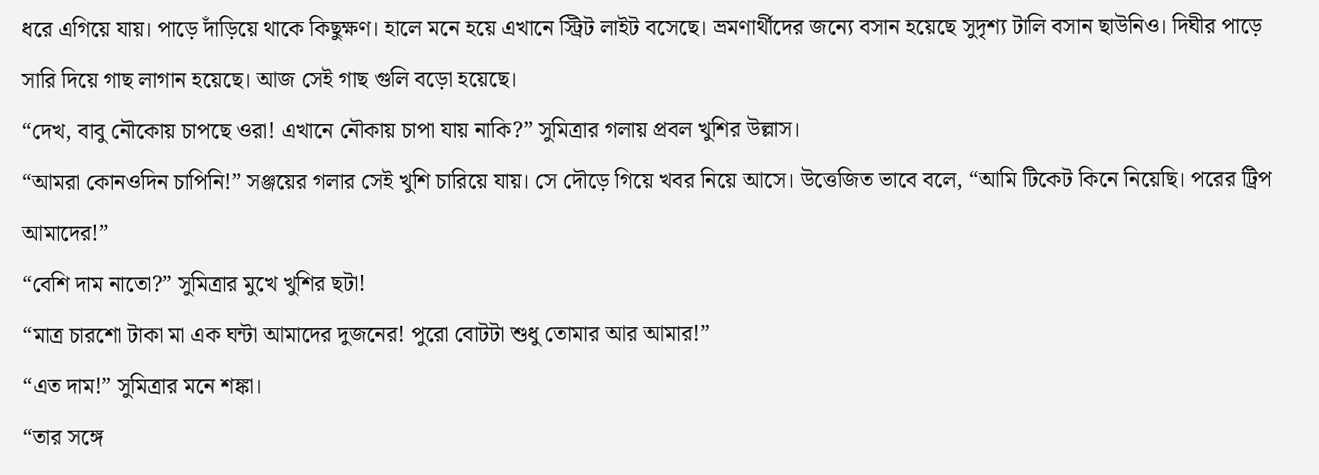ধরে এগিয়ে যায়। পাড়ে দাঁড়িয়ে থাকে কিছুক্ষণ। হালে মনে হয়ে এখানে স্ট্রিট লাইট বসেছে। ভ্রমণার্থীদের জন্যে বসান হয়েছে সুদৃশ্য টালি বসান ছাউনিও। দিঘীর পাড়ে সারি দিয়ে গাছ লাগান হয়েছে। আজ সেই গাছ গুলি বড়ো হয়েছে।
“দেখ, বাবু নৌকোয় চাপছে ওরা! এখানে নৌকায় চাপা যায় নাকি?” সুমিত্রার গলায় প্রবল খুশির উল্লাস।
“আমরা কোনওদিন চাপিনি!” সঞ্জয়ের গলার সেই খুশি চারিয়ে যায়। সে দৌড়ে গিয়ে খবর নিয়ে আসে। উত্তেজিত ভাবে বলে, “আমি টিকেট কিনে নিয়েছি। পরের ট্রিপ আমাদের!”
“বেশি দাম নাতো?” সুমিত্রার মুখে খুশির ছটা!
“মাত্র চারশো টাকা মা এক ঘন্টা আমাদের দুজনের! পুরো বোটটা শুধু তোমার আর আমার!”
“এত দাম!” সুমিত্রার মনে শঙ্কা।
“তার সঙ্গে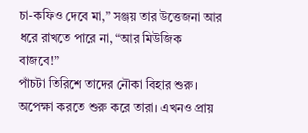চা-কফিও দেবে মা,” সঞ্জয় তার উত্তেজনা আর ধরে রাখতে পারে না, “আর মিউজিক বাজবে!”
পাঁচটা তিরিশে তাদের নৌকা বিহার শুরু। অপেক্ষা করতে শুরু করে তারা। এখনও প্রায়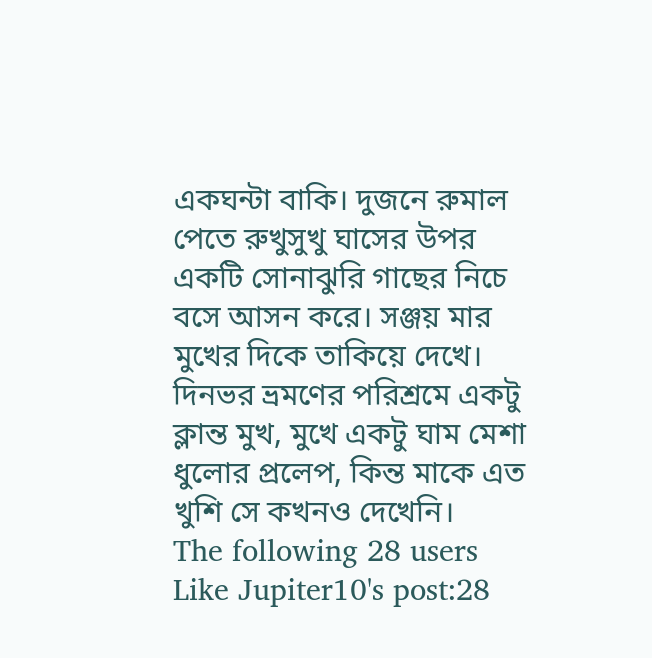একঘন্টা বাকি। দুজনে রুমাল পেতে রুখুসুখু ঘাসের উপর একটি সোনাঝুরি গাছের নিচে বসে আসন করে। সঞ্জয় মার মুখের দিকে তাকিয়ে দেখে। দিনভর ভ্রমণের পরিশ্রমে একটু ক্লান্ত মুখ, মুখে একটু ঘাম মেশা ধুলোর প্রলেপ, কিন্ত মাকে এত খুশি সে কখনও দেখেনি।
The following 28 users Like Jupiter10's post:28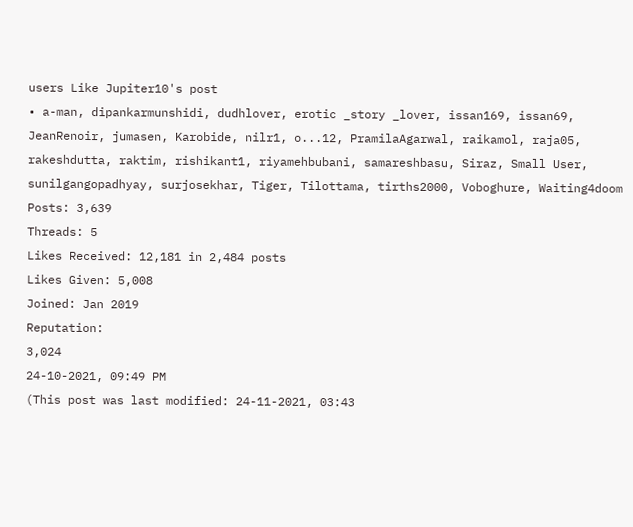users Like Jupiter10's post
• a-man, dipankarmunshidi, dudhlover, erotic _story _lover, issan169, issan69, JeanRenoir, jumasen, Karobide, nilr1, o...12, PramilaAgarwal, raikamol, raja05, rakeshdutta, raktim, rishikant1, riyamehbubani, samareshbasu, Siraz, Small User, sunilgangopadhyay, surjosekhar, Tiger, Tilottama, tirths2000, Voboghure, Waiting4doom
Posts: 3,639
Threads: 5
Likes Received: 12,181 in 2,484 posts
Likes Given: 5,008
Joined: Jan 2019
Reputation:
3,024
24-10-2021, 09:49 PM
(This post was last modified: 24-11-2021, 03:43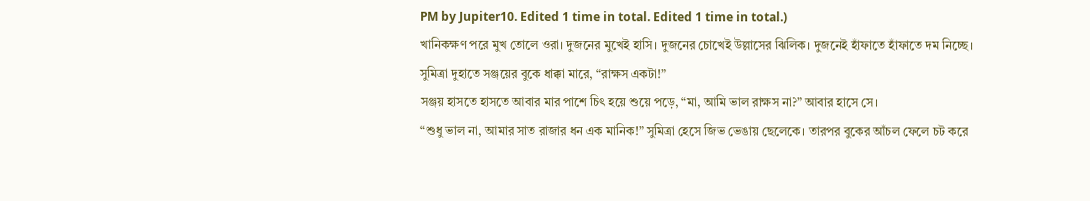PM by Jupiter10. Edited 1 time in total. Edited 1 time in total.)
খানিকক্ষণ পরে মুখ তোলে ওরা। দুজনের মুখেই হাসি। দুজনের চোখেই উল্লাসের ঝিলিক। দুজনেই হাঁফাতে হাঁফাতে দম নিচ্ছে।
সুমিত্রা দুহাতে সঞ্জয়ের বুকে ধাক্কা মারে, “রাক্ষস একটা!”
সঞ্জয় হাসতে হাসতে আবার মার পাশে চিৎ হয়ে শুয়ে পড়ে, “মা, আমি ভাল রাক্ষস না?” আবার হাসে সে।
“শুধু ভাল না, আমার সাত রাজার ধন এক মানিক!” সুমিত্রা হেসে জিভ ভেঙায় ছেলেকে। তারপর বুকের আঁচল ফেলে চট করে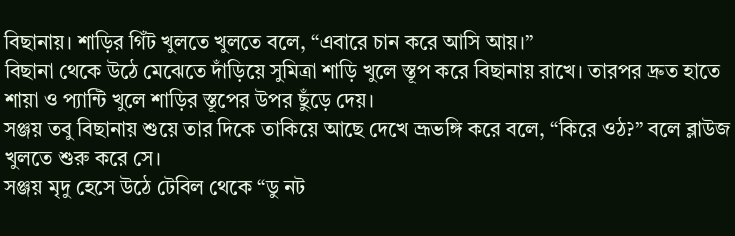বিছানায়। শাড়ির গিঁট খুলতে খুলতে বলে, “এবারে চান করে আসি আয়।”
বিছানা থেকে উঠে মেঝেতে দাঁড়িয়ে সুমিত্রা শাড়ি খুলে স্তূপ করে বিছানায় রাখে। তারপর দ্রুত হাতে শায়া ও প্যান্টি খুলে শাড়ির স্তূপের উপর ছুঁড়ে দেয়।
সঞ্জয় তবু বিছানায় শুয়ে তার দিকে তাকিয়ে আছে দেখে ভ্রূভঙ্গি করে বলে, “কিরে ওঠ?” বলে ব্লাউজ খুলতে শুরু করে সে।
সঞ্জয় মৃদু হেসে উঠে টেবিল থেকে “ডু নট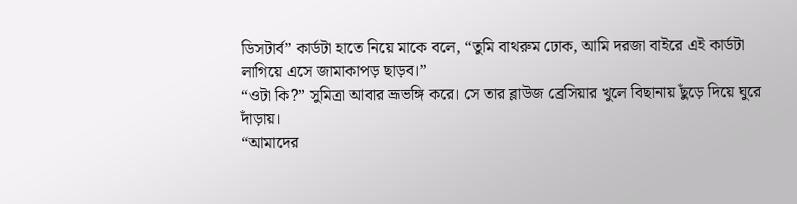ডিসটার্ব” কার্ডটা হাতে নিয়ে মাকে বলে, “তুমি বাথরুম ঢোক, আমি দরজা বাইরে এই কার্ডটা লাগিয়ে এসে জামাকাপড় ছাড়ব।”
“ওটা কি?” সুমিত্রা আবার ভ্রূভঙ্গি করে। সে তার ব্লাউজ ব্রেসিয়ার খুলে বিছানায় ছুঁড়ে দিয়ে ঘুরে দাঁড়ায়।
“আমাদের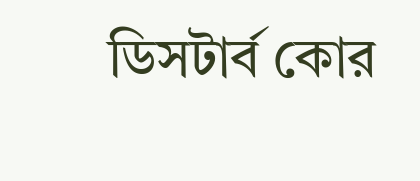ডিসটার্ব কোর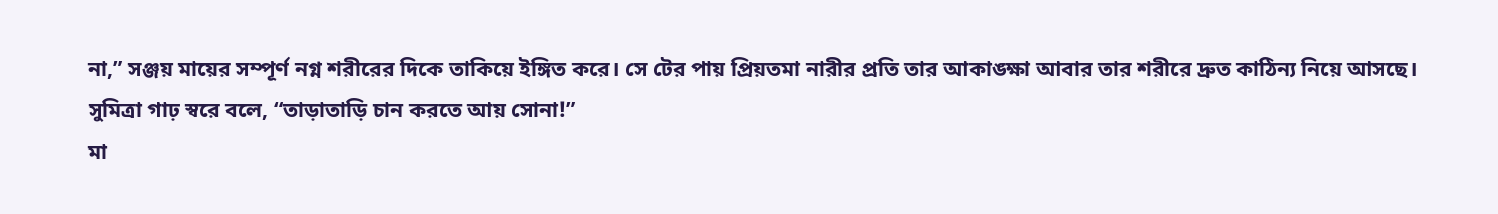না,” সঞ্জয় মায়ের সম্পূর্ণ নগ্ন শরীরের দিকে তাকিয়ে ইঙ্গিত করে। সে টের পায় প্রিয়তমা নারীর প্রতি তার আকাঙ্ক্ষা আবার তার শরীরে দ্রুত কাঠিন্য নিয়ে আসছে।
সুমিত্রা গাঢ় স্বরে বলে, “তাড়াতাড়ি চান করতে আয় সোনা!”
মা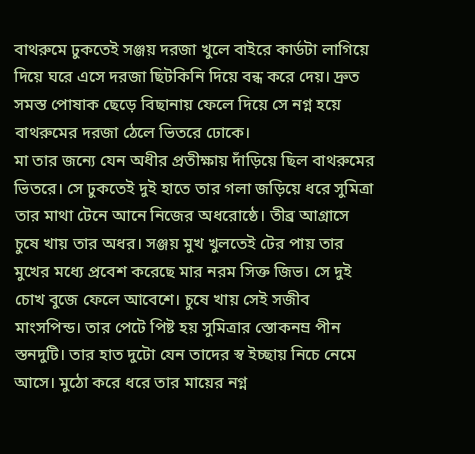বাথরুমে ঢুকতেই সঞ্জয় দরজা খুলে বাইরে কার্ডটা লাগিয়ে দিয়ে ঘরে এসে দরজা ছিটকিনি দিয়ে বন্ধ করে দেয়। দ্রুত সমস্ত পোষাক ছেড়ে বিছানায় ফেলে দিয়ে সে নগ্ন হয়ে বাথরুমের দরজা ঠেলে ভিতরে ঢোকে।
মা তার জন্যে যেন অধীর প্রতীক্ষায় দাঁড়িয়ে ছিল বাথরুমের ভিতরে। সে ঢুকতেই দুই হাতে তার গলা জড়িয়ে ধরে সুমিত্রা তার মাথা টেনে আনে নিজের অধরোষ্ঠে। তীব্র আগ্রাসে চুষে খায় তার অধর। সঞ্জয় মুখ খুলতেই টের পায় তার মুখের মধ্যে প্রবেশ করেছে মার নরম সিক্ত জিভ। সে দুই চোখ বুজে ফেলে আবেশে। চুষে খায় সেই সজীব মাংসপিন্ড। তার পেটে পিষ্ট হয় সুমিত্রার স্তোকনম্র পীন স্তনদুটি। তার হাত দুটো যেন তাদের স্ব ইচ্ছায় নিচে নেমে আসে। মুঠো করে ধরে তার মায়ের নগ্ন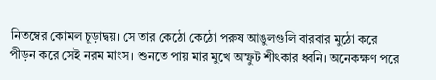নিতম্বের কোমল চূড়াদ্বয়। সে তার কেঠো কেঠো পরুষ আঙুলগুলি বারবার মুঠো করে পীড়ন করে সেই নরম মাংস। শুনতে পায় মার মুখে অস্ফুট শীৎকার ধ্বনি। অনেকক্ষণ পরে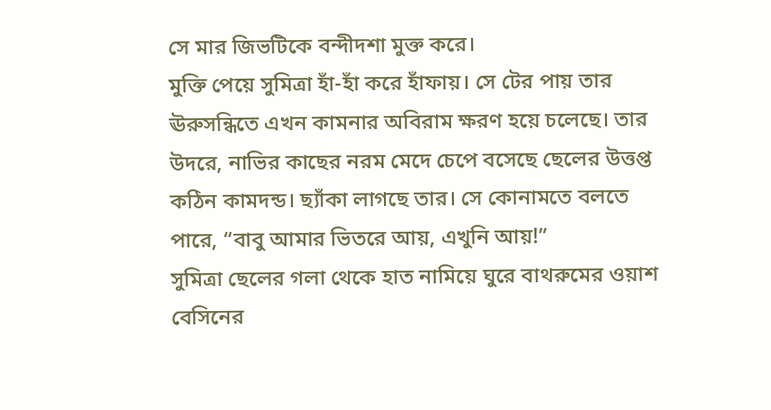সে মার জিভটিকে বন্দীদশা মুক্ত করে।
মুক্তি পেয়ে সুমিত্রা হাঁ-হাঁ করে হাঁফায়। সে টের পায় তার ঊরুসন্ধিতে এখন কামনার অবিরাম ক্ষরণ হয়ে চলেছে। তার উদরে, নাভির কাছের নরম মেদে চেপে বসেছে ছেলের উত্তপ্ত কঠিন কামদন্ড। ছ্যাঁকা লাগছে তার। সে কোনামতে বলতে পারে, “বাবু আমার ভিতরে আয়, এখুনি আয়!”
সুমিত্রা ছেলের গলা থেকে হাত নামিয়ে ঘুরে বাথরুমের ওয়াশ বেসিনের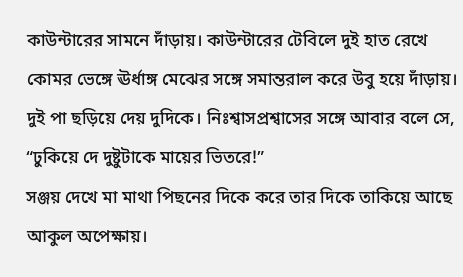কাউন্টারের সামনে দাঁড়ায়। কাউন্টারের টেবিলে দুই হাত রেখে কোমর ভেঙ্গে ঊর্ধাঙ্গ মেঝের সঙ্গে সমান্তরাল করে উবু হয়ে দাঁড়ায়। দুই পা ছড়িয়ে দেয় দুদিকে। নিঃশ্বাসপ্রশ্বাসের সঙ্গে আবার বলে সে, “ঢুকিয়ে দে দুষ্টুটাকে মায়ের ভিতরে!”
সঞ্জয় দেখে মা মাথা পিছনের দিকে করে তার দিকে তাকিয়ে আছে আকুল অপেক্ষায়।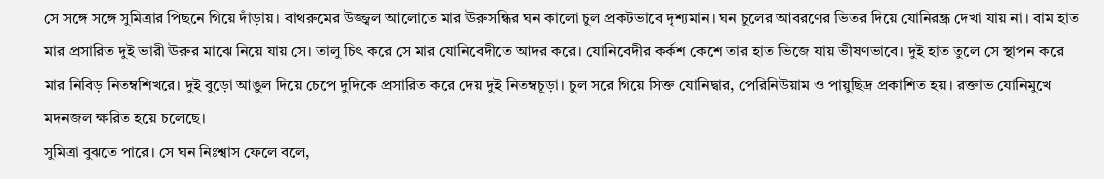সে সঙ্গে সঙ্গে সুমিত্রার পিছনে গিয়ে দাঁড়ায়। বাথরুমের উজ্জ্বল আলোতে মার ঊরুসন্ধির ঘন কালো চুল প্রকটভাবে দৃশ্যমান। ঘন চুলের আবরণের ভিতর দিয়ে যোনিরন্ধ্র দেখা যায় না। বাম হাত মার প্রসারিত দুই ভারী ঊরুর মাঝে নিয়ে যায় সে। তালু চিৎ করে সে মার যোনিবেদীতে আদর করে। যোনিবেদীর কর্কশ কেশে তার হাত ভিজে যায় ভীষণভাবে। দুই হাত তুলে সে স্থাপন করে মার নিবিড় নিতম্বশিখরে। দুই বুড়ো আঙুল দিয়ে চেপে দুদিকে প্রসারিত করে দেয় দুই নিতম্বচূড়া। চুল সরে গিয়ে সিক্ত যোনিদ্বার, পেরিনিউয়াম ও পায়ুছিদ্র প্রকাশিত হয়। রক্তাভ যোনিমুখে মদনজল ক্ষরিত হয়ে চলেছে।
সুমিত্রা বুঝতে পারে। সে ঘন নিঃশ্বাস ফেলে বলে,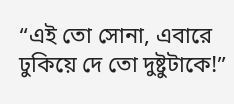“এই তো সোনা, এবারে ঢুকিয়ে দে তো দুষ্টুটাকে!”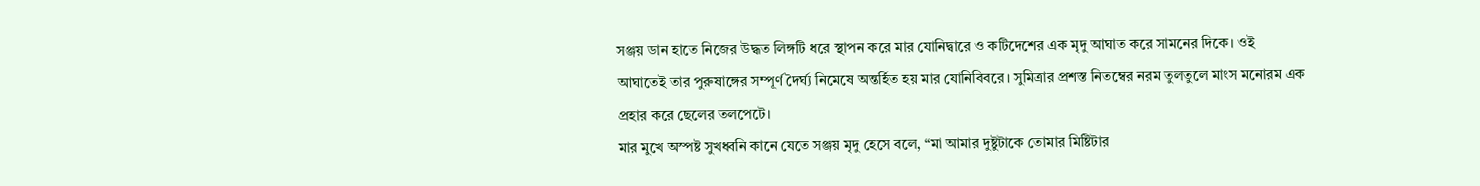সঞ্জয় ডান হাতে নিজের উদ্ধত লিঙ্গটি ধরে স্থাপন করে মার যোনিদ্বারে ও কটিদেশের এক মৃদু আঘাত করে সামনের দিকে। ওই আঘাতেই তার পুরুষাঙ্গের সম্পূর্ণ দৈর্ঘ্য নিমেষে অন্তর্হিত হয় মার যোনিবিবরে। সুমিত্রার প্রশস্ত নিতম্বের নরম তুলতুলে মাংস মনোরম এক প্রহার করে ছেলের তলপেটে।
মার মুখে অস্পষ্ট সুখধ্বনি কানে যেতে সঞ্জয় মৃদু হেসে বলে, “মা আমার দুষ্টুটাকে তোমার মিষ্টিটার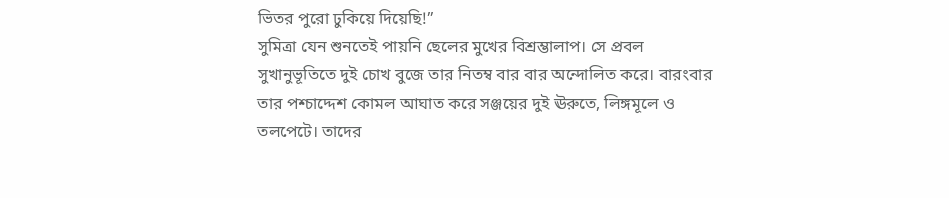ভিতর পুরো ঢুকিয়ে দিয়েছি!”
সুমিত্রা যেন শুনতেই পায়নি ছেলের মুখের বিশ্রম্ভালাপ। সে প্রবল সুখানুভূতিতে দুই চোখ বুজে তার নিতম্ব বার বার অন্দোলিত করে। বারংবার তার পশ্চাদ্দেশ কোমল আঘাত করে সঞ্জয়ের দুই ঊরুতে, লিঙ্গমূলে ও তলপেটে। তাদের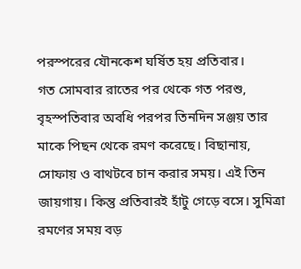পরস্পরের যৌনকেশ ঘর্ষিত হয় প্রতিবার।
গত সোমবার রাতের পর থেকে গত পরশু, বৃহস্পতিবার অবধি পরপর তিনদিন সঞ্জয় তার মাকে পিছন থেকে রমণ করেছে। বিছানায়, সোফায় ও বাথটবে চান করার সময়। এই তিন জায়গায়। কিন্তু প্রতিবারই হাঁটু গেড়ে বসে। সুমিত্রা রমণের সময় বড়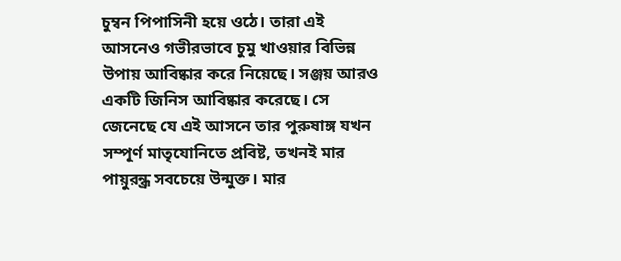চুম্বন পিপাসিনী হয়ে ওঠে। তারা এই আসনেও গভীরভাবে চুমু খাওয়ার বিভিন্ন উপায় আবিষ্কার করে নিয়েছে। সঞ্জয় আরও একটি জিনিস আবিষ্কার করেছে। সে জেনেছে যে এই আসনে তার পুরুষাঙ্গ যখন সম্পূর্ণ মাতৃযোনিতে প্রবিষ্ট, তখনই মার পায়ুরন্ধ্র সবচেয়ে উন্মুক্ত। মার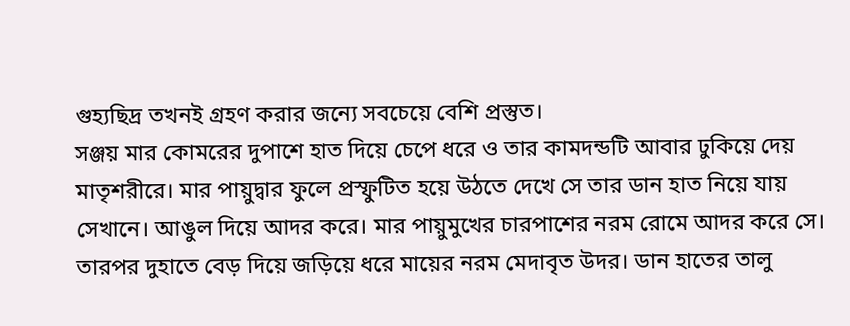গুহ্যছিদ্র তখনই গ্রহণ করার জন্যে সবচেয়ে বেশি প্রস্তুত।
সঞ্জয় মার কোমরের দুপাশে হাত দিয়ে চেপে ধরে ও তার কামদন্ডটি আবার ঢুকিয়ে দেয় মাতৃশরীরে। মার পায়ুদ্বার ফুলে প্রস্ফুটিত হয়ে উঠতে দেখে সে তার ডান হাত নিয়ে যায় সেখানে। আঙুল দিয়ে আদর করে। মার পায়ুমুখের চারপাশের নরম রোমে আদর করে সে। তারপর দুহাতে বেড় দিয়ে জড়িয়ে ধরে মায়ের নরম মেদাবৃত উদর। ডান হাতের তালু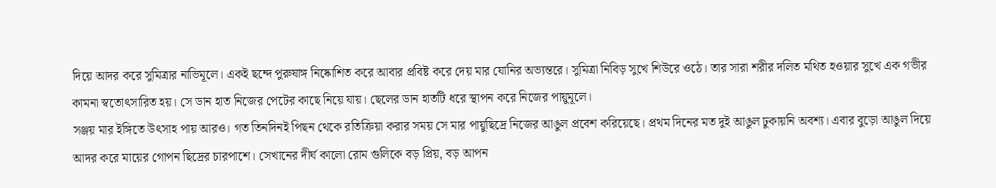দিয়ে আদর করে সুমিত্রার নাভিমূলে। একই ছন্দে পুরুষাঙ্গ নিষ্কোশিত করে আবার প্রবিষ্ট করে দেয় মার যোনির অভ্যন্তরে। সুমিত্রা নিবিড় সুখে শিউরে ওঠে। তার সারা শরীর দলিত মথিত হওয়ার সুখে এক গভীর কামনা স্বতোৎসারিত হয়। সে ডান হাত নিজের পেটের কাছে নিয়ে যায়। ছেলের ডান হাতটি ধরে স্থাপন করে নিজের পায়ুমূলে।
সঞ্জয় মার ইঙ্গিতে উৎসাহ পায় আরও। গত তিনদিনই পিছন থেকে রতিক্রিয়া করার সময় সে মার পায়ুছিদ্রে নিজের আঙুল প্রবেশ করিয়েছে। প্রথম দিনের মত দুই আঙুল ঢুকায়নি অবশ্য। এবার বুড়ো আঙুল দিয়ে আদর করে মায়ের গোপন ছিদ্রের চারপাশে। সেখানের দীর্ঘ কালো রোম গুলিকে বড় প্রিয়, বড় আপন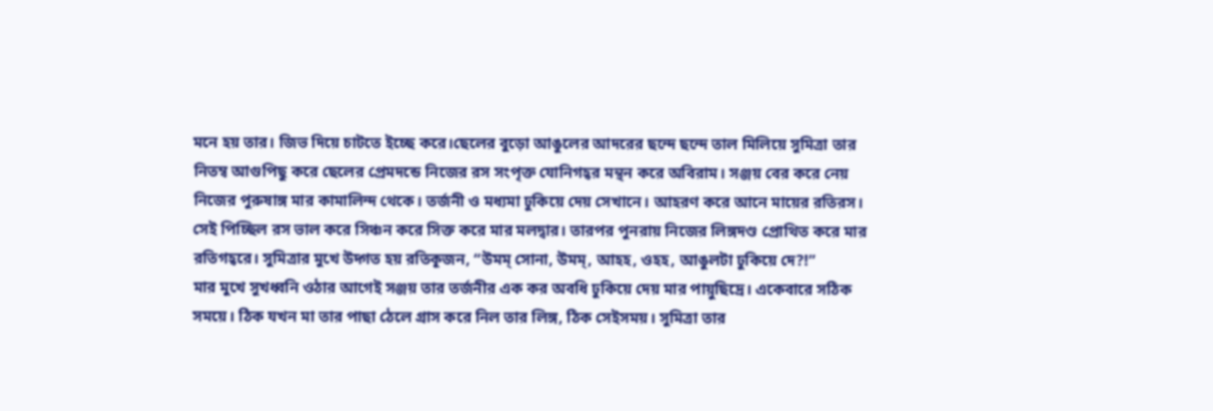মনে হয় তার। জিভ দিয়ে চাটতে ইচ্ছে করে।ছেলের বুড়ো আঙুলের আদরের ছন্দে ছন্দে তাল মিলিয়ে সুমিত্রা তার নিতম্ব আগুপিছু করে ছেলের প্রেমদন্ডে নিজের রস সংপৃক্ত যোনিগহ্বর মন্থন করে অবিরাম। সঞ্জয় বের করে নেয় নিজের পুরুষাঙ্গ মার কামালিন্দ থেকে। তর্জনী ও মধ্যমা ঢুকিয়ে দেয় সেখানে। আহরণ করে আনে মায়ের রতিরস। সেই পিচ্ছিল রস ভাল করে সিঞ্চন করে সিক্ত করে মার মলদ্বার। তারপর পুনরায় নিজের লিঙ্গদণ্ড প্রোথিত করে মার রতিগহ্বরে। সুমিত্রার মুখে উদ্গত হয় রতিকূজন, “উমম্ সোনা, উমম্, আহহ, ওহহ, আঙুলটা ঢুকিয়ে দে?!”
মার মুখে সুখধ্বনি ওঠার আগেই সঞ্জয় তার তর্জনীর এক কর অবধি ঢুকিয়ে দেয় মার পায়ুছিদ্রে। একেবারে সঠিক সময়ে। ঠিক যখন মা তার পাছা ঠেলে গ্রাস করে নিল তার লিঙ্গ, ঠিক সেইসময়। সুমিত্রা তার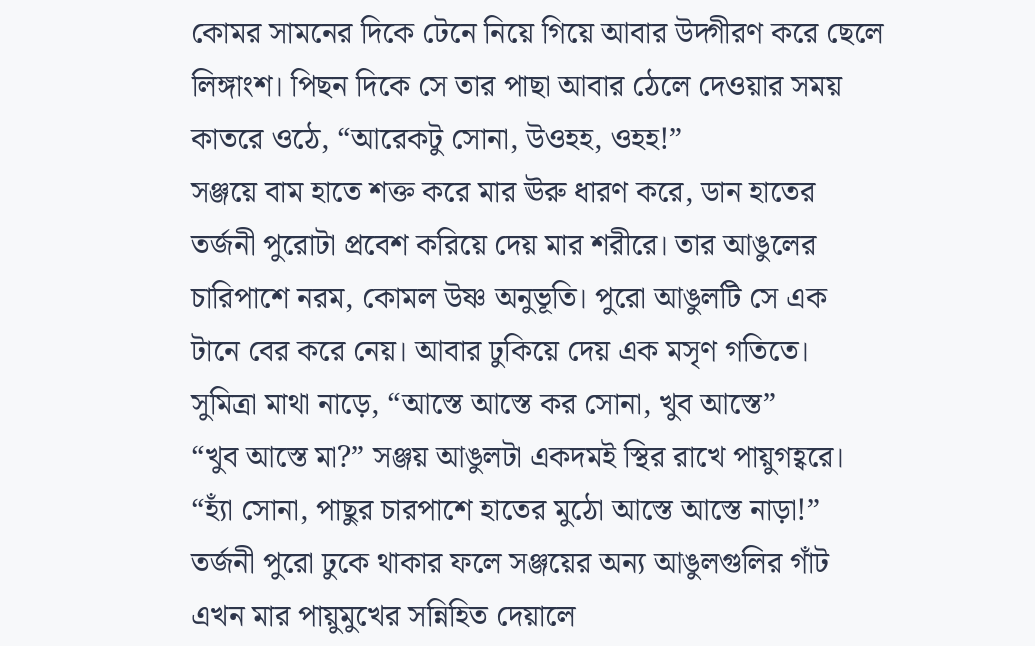কোমর সামনের দিকে টেনে নিয়ে গিয়ে আবার উদ্গীরণ করে ছেলে লিঙ্গাংশ। পিছন দিকে সে তার পাছা আবার ঠেলে দেওয়ার সময় কাতরে ওঠে, “আরেকটু সোনা, উওহহ, ওহহ!”
সঞ্জয়ে বাম হাতে শক্ত করে মার ঊরু ধারণ করে, ডান হাতের তর্জনী পুরোটা প্রবেশ করিয়ে দেয় মার শরীরে। তার আঙুলের চারিপাশে নরম, কোমল উষ্ণ অনুভূতি। পুরো আঙুলটি সে এক টানে বের করে নেয়। আবার ঢুকিয়ে দেয় এক মসৃণ গতিতে।
সুমিত্রা মাথা নাড়ে, “আস্তে আস্তে কর সোনা, খুব আস্তে”
“খুব আস্তে মা?” সঞ্জয় আঙুলটা একদমই স্থির রাখে পায়ুগহ্বরে।
“হ্যাঁ সোনা, পাছুর চারপাশে হাতের মুঠো আস্তে আস্তে নাড়া!”
তর্জনী পুরো ঢুকে থাকার ফলে সঞ্জয়ের অন্য আঙুলগুলির গাঁট এখন মার পায়ুমুখের সন্নিহিত দেয়ালে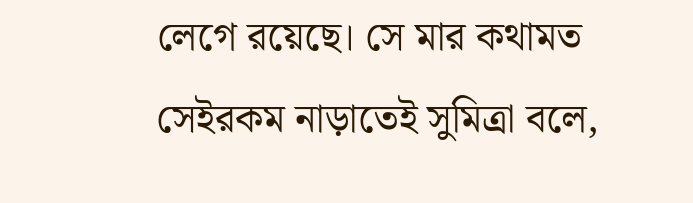লেগে রয়েছে। সে মার কথামত সেইরকম নাড়াতেই সুমিত্রা বলে,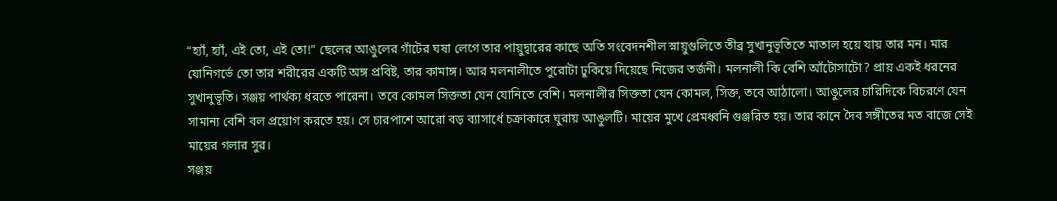“হ্যাঁ, হ্যাঁ, এই তো, এই তো!” ছেলের আঙুলের গাঁটের ঘষা লেগে তার পায়ুদ্বারের কাছে অতি সংবেদনশীল স্নায়ুগুলিতে তীব্র সুখানুভূতিতে মাতাল হয়ে যায় তার মন। মার যোনিগর্ভে তো তার শরীরের একটি অঙ্গ প্রবিষ্ট, তার কামাঙ্গ। আর মলনালীতে পুরোটা ঢুকিয়ে দিয়েছে নিজের তর্জনী। মলনালী কি বেশি আঁটোসাটো? প্রায় একই ধরনের সুখানুভূতি। সঞ্জয় পার্থক্য ধরতে পারেনা। তবে কোমল সিক্ততা যেন যোনিতে বেশি। মলনালীর সিক্ততা যেন কোমল, সিক্ত, তবে আঠালো। আঙুলের চারিদিকে বিচরণে যেন সামান্য বেশি বল প্রয়োগ করতে হয়। সে চারপাশে আরো বড় ব্যাসার্ধে চক্রাকারে ঘুরায় আঙুলটি। মায়ের মুখে প্রেমধ্বনি গুঞ্জরিত হয়। তার কানে দৈব সঙ্গীতের মত বাজে সেই মায়ের গলার সুর।
সঞ্জয়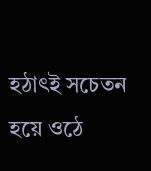হঠাৎই সচেতন হয়ে ওঠে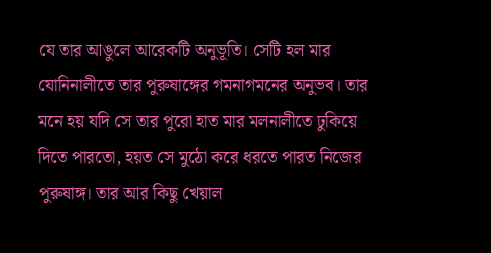যে তার আঙুলে আরেকটি অনুভূতি। সেটি হল মার যোনিনালীতে তার পুরুষাঙ্গের গমনাগমনের অনুভব। তার মনে হয় যদি সে তার পুরো হাত মার মলনালীতে ঢুকিয়ে দিতে পারতো, হয়ত সে মুঠো করে ধরতে পারত নিজের পুরুষাঙ্গ। তার আর কিছু খেয়াল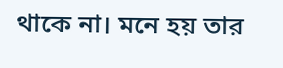থাকে না। মনে হয় তার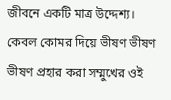জীবনে একটি মাত্র উদ্দেশ্য। কেবল কোমর দিয়ে ভীষণ ভীষণ ভীষণ প্রহার করা সম্মুখের ওই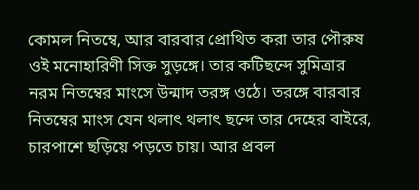কোমল নিতম্বে, আর বারবার প্রোথিত করা তার পৌরুষ ওই মনোহারিণী সিক্ত সুড়ঙ্গে। তার কটিছন্দে সুমিত্রার নরম নিতম্বের মাংসে উন্মাদ তরঙ্গ ওঠে। তরঙ্গে বারবার নিতম্বের মাংস যেন থলাৎ থলাৎ ছন্দে তার দেহের বাইরে, চারপাশে ছড়িয়ে পড়তে চায়। আর প্রবল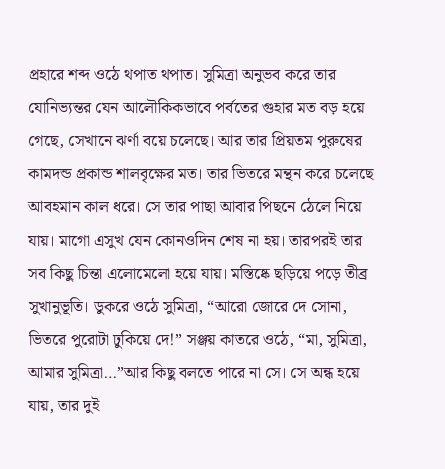প্রহারে শব্দ ওঠে থপাত থপাত। সুমিত্রা অনুভব করে তার যোনিভ্যন্তর যেন আলৌকিকভাবে পর্বতের গুহার মত বড় হয়ে গেছে, সেখানে ঝর্ণা বয়ে চলেছে। আর তার প্রিয়তম পুরুষের কামদন্ড প্রকান্ড শালবৃক্ষের মত। তার ভিতরে মন্থন করে চলেছে আবহমান কাল ধরে। সে তার পাছা আবার পিছনে ঠেলে নিয়ে যায়। মাগো এসুখ যেন কোনওদিন শেষ না হয়। তারপরই তার সব কিছু চিন্তা এলোমেলো হয়ে যায়। মস্তিষ্কে ছড়িয়ে পড়ে তীব্র সুখানুভূতি। ডুকরে ওঠে সুমিত্রা, “আরো জোরে দে সোনা, ভিতরে পুরোটা ঢুকিয়ে দে!” সঞ্জয় কাতরে ওঠে, “মা, সুমিত্রা, আমার সুমিত্রা…”আর কিছু বলতে পারে না সে। সে অন্ধ হয়ে যায়, তার দুই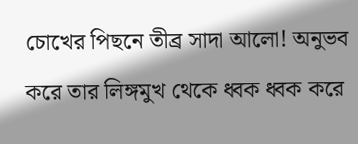চোখের পিছনে তীব্র সাদা আলো! অনুভব করে তার লিঙ্গমুখ থেকে ধ্বক ধ্বক করে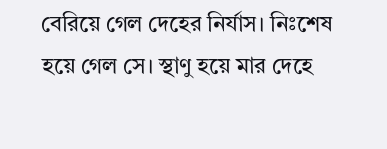বেরিয়ে গেল দেহের নির্যাস। নিঃশেষ হয়ে গেল সে। স্থাণু হয়ে মার দেহে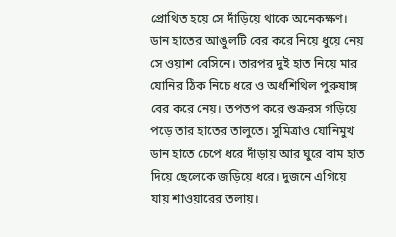প্রোথিত হয়ে সে দাঁড়িয়ে থাকে অনেকক্ষণ। ডান হাতের আঙুলটি বের করে নিয়ে ধুয়ে নেয় সে ওয়াশ বেসিনে। তারপর দুই হাত নিয়ে মার যোনির ঠিক নিচে ধরে ও অর্ধশিথিল পুরুষাঙ্গ বের করে নেয়। তপতপ করে শুক্ররস গড়িয়ে পড়ে তার হাতের তালুতে। সুমিত্রাও যোনিমুখ ডান হাতে চেপে ধরে দাঁড়ায় আর ঘুরে বাম হাত দিয়ে ছেলেকে জড়িয়ে ধরে। দুজনে এগিয়ে যায় শাওয়ারের তলায়।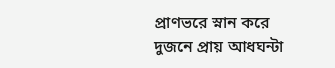প্রাণভরে স্নান করে দুজনে প্রায় আধঘন্টা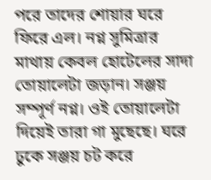পরে তাদের শোয়ার ঘরে ফিরে এল। নগ্ন সুমিত্রার মাথায় কেবল হোটেলের সাদা তোয়ালেটা জড়ান। সঞ্জয় সম্পূর্ণ নগ্ন। ওই তোয়ালেটা দিয়েই তারা গা মুছেছে। ঘরে ঢুকে সঞ্জয় চট করে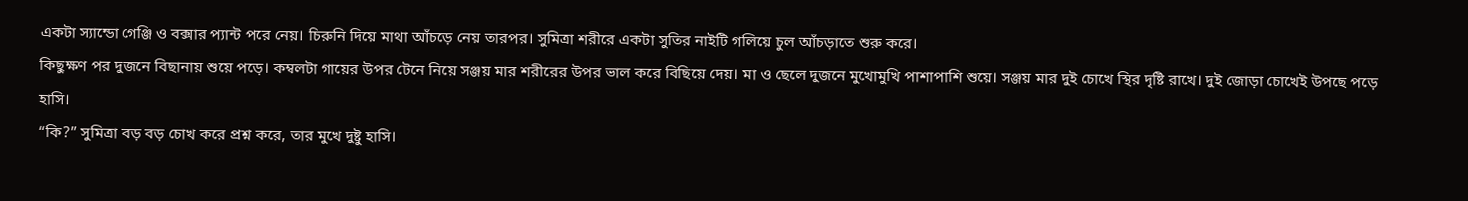একটা স্যান্ডো গেঞ্জি ও বক্সার প্যান্ট পরে নেয়। চিরুনি দিয়ে মাথা আঁচড়ে নেয় তারপর। সুমিত্রা শরীরে একটা সুতির নাইটি গলিয়ে চুল আঁচড়াতে শুরু করে।
কিছুক্ষণ পর দুজনে বিছানায় শুয়ে পড়ে। কম্বলটা গায়ের উপর টেনে নিয়ে সঞ্জয় মার শরীরের উপর ভাল করে বিছিয়ে দেয়। মা ও ছেলে দুজনে মুখোমুখি পাশাপাশি শুয়ে। সঞ্জয় মার দুই চোখে স্থির দৃষ্টি রাখে। দুই জোড়া চোখেই উপছে পড়ে হাসি।
“কি?” সুমিত্রা বড় বড় চোখ করে প্রশ্ন করে, তার মুখে দুষ্টু হাসি।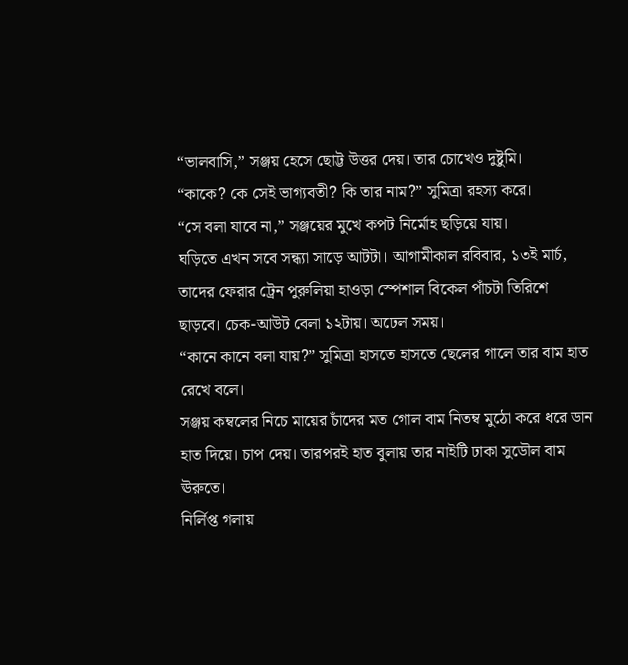“ভালবাসি,” সঞ্জয় হেসে ছোট্ট উত্তর দেয়। তার চোখেও দুষ্টুমি।
“কাকে? কে সেই ভাগ্যবতী? কি তার নাম?” সুমিত্রা রহস্য করে।
“সে বলা যাবে না,” সঞ্জয়ের মুখে কপট নির্মোহ ছড়িয়ে যায়।
ঘড়িতে এখন সবে সন্ধ্যা সাড়ে আটটা। আগামীকাল রবিবার, ১৩ই মার্চ, তাদের ফেরার ট্রেন পুরুলিয়া হাওড়া স্পেশাল বিকেল পাঁচটা তিরিশে ছাড়বে। চেক-আউট বেলা ১২টায়। অঢেল সময়।
“কানে কানে বলা যায়?” সুমিত্রা হাসতে হাসতে ছেলের গালে তার বাম হাত রেখে বলে।
সঞ্জয় কম্বলের নিচে মায়ের চাঁদের মত গোল বাম নিতম্ব মুঠো করে ধরে ডান হাত দিয়ে। চাপ দেয়। তারপরই হাত বুলায় তার নাইটি ঢাকা সুডৌল বাম ঊরুতে।
নির্লিপ্ত গলায়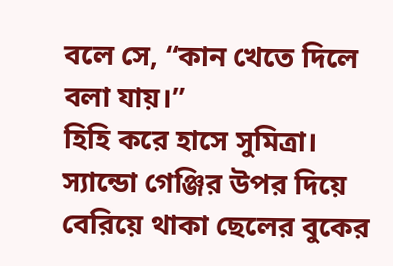বলে সে, “কান খেতে দিলে বলা যায়।”
হিহি করে হাসে সুমিত্রা। স্যান্ডো গেঞ্জির উপর দিয়ে বেরিয়ে থাকা ছেলের বুকের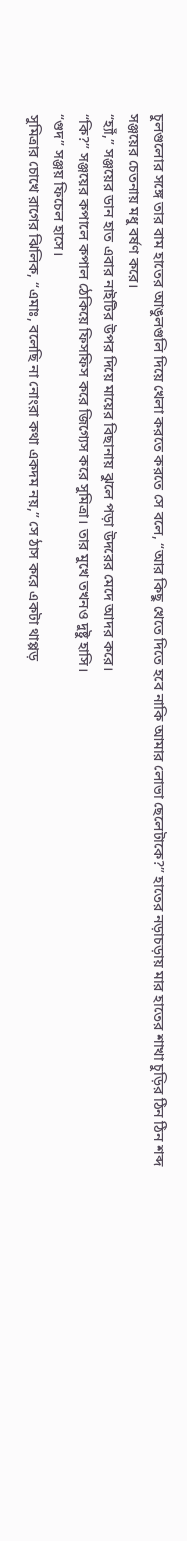চুলগুলোর সঙ্গে তার বাম হাতের আঙুলগুলি দিয়ে খেলা করতে করতে সে বলে, “আর কিছু খেতে দিতে হবে নাকি আমার লোভা ছেলেটাকে?” হাতের নড়াচড়ায় মার হাতের শাখা চুড়ির ঠিন ঠিন শব্দ সঞ্জয়ের চেতনায় মধু বর্ষণ করে।
“হ্যাঁ,” সঞ্জয়ের ডান হাত এবার নাইটির উপর দিয়ে মায়ের বিছানায় ঝুলে পড়া উদরের মেদে আদর করে।
“কি?” সঞ্জয়ের কপালে কপাল ঠেকিয়ে ফিসফিস করে জিগ্যেস করে সুমিত্রা। তার মুখে তখনও দুষ্টু হাসি।
“গুদ” সঞ্জয় ফিচেল হাসে।
সুমিত্রার চোখে রাগের ঝিলিক, “এমাঃ, বলেছি না নোংরা কথা একদম নয়,” সে ঠাস করে একটা থাপ্পড়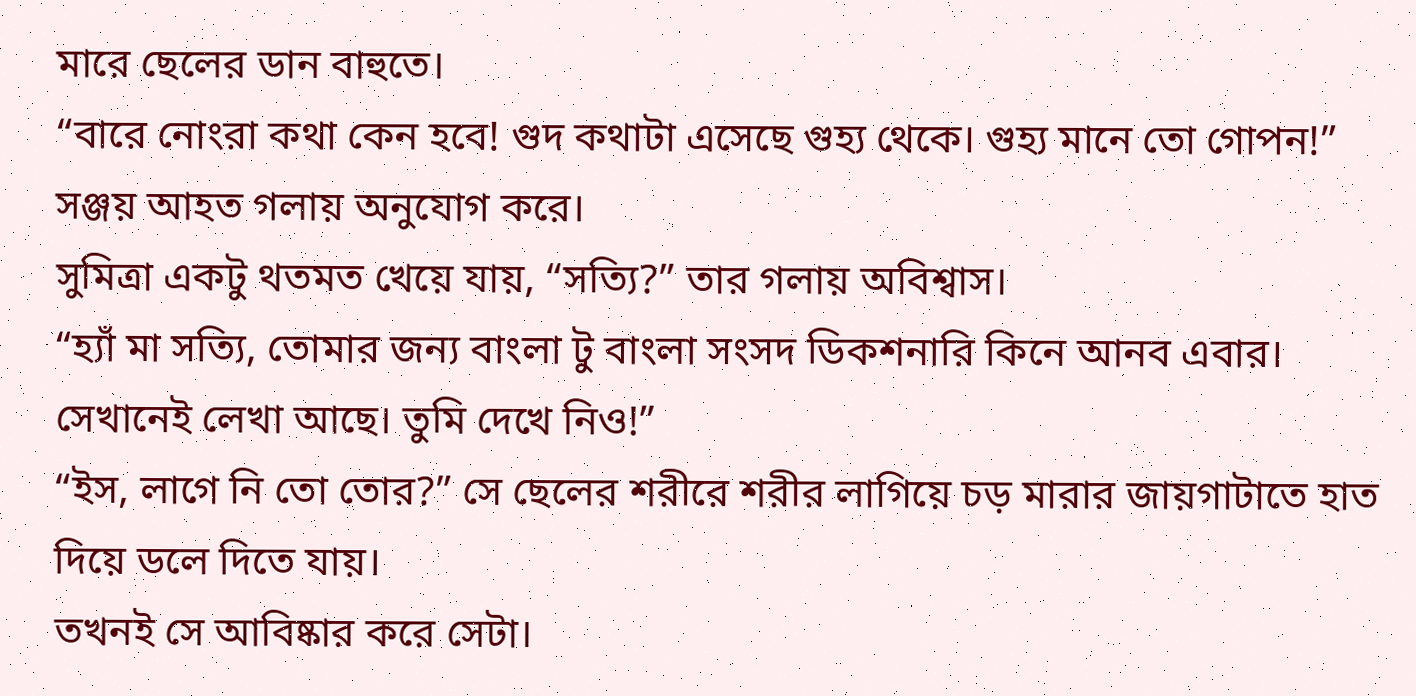মারে ছেলের ডান বাহুতে।
“বারে নোংরা কথা কেন হবে! গুদ কথাটা এসেছে গুহ্য থেকে। গুহ্য মানে তো গোপন!” সঞ্জয় আহত গলায় অনুযোগ করে।
সুমিত্রা একটু থতমত খেয়ে যায়, “সত্যি?” তার গলায় অবিশ্বাস।
“হ্যাঁ মা সত্যি, তোমার জন্য বাংলা টু বাংলা সংসদ ডিকশনারি কিনে আনব এবার। সেখানেই লেখা আছে। তুমি দেখে নিও!”
“ইস, লাগে নি তো তোর?” সে ছেলের শরীরে শরীর লাগিয়ে চড় মারার জায়গাটাতে হাত দিয়ে ডলে দিতে যায়।
তখনই সে আবিষ্কার করে সেটা।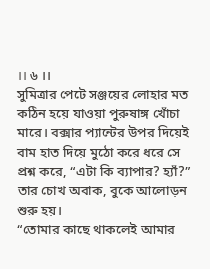।। ৬ ।।
সুমিত্রার পেটে সঞ্জয়ের লোহার মত কঠিন হয়ে যাওয়া পুরুষাঙ্গ খোঁচা মারে। বক্সার প্যান্টের উপর দিয়েই বাম হাত দিয়ে মুঠো করে ধরে সে প্রশ্ন করে, “এটা কি ব্যাপার? হ্যাঁ?” তার চোখ অবাক, বুকে আলোড়ন শুরু হয়।
“তোমার কাছে থাকলেই আমার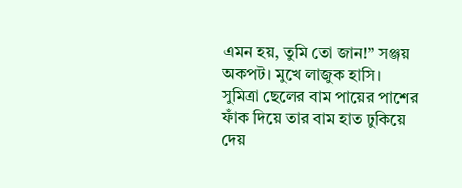এমন হয়, তুমি তো জান!” সঞ্জয় অকপট। মুখে লাজুক হাসি।
সুমিত্রা ছেলের বাম পায়ের পাশের ফাঁক দিয়ে তার বাম হাত ঢুকিয়ে দেয়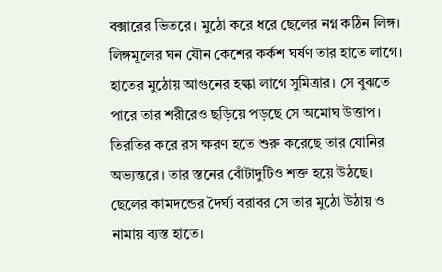বক্সারের ভিতরে। মুঠো করে ধরে ছেলের নগ্ন কঠিন লিঙ্গ। লিঙ্গমূলের ঘন যৌন কেশের কর্কশ ঘর্ষণ তার হাতে লাগে। হাতের মুঠোয় আগুনের হল্কা লাগে সুমিত্রার। সে বুঝতে পারে তার শরীরেও ছড়িয়ে পড়ছে সে অমোঘ উত্তাপ। তিরতির করে রস ক্ষরণ হতে শুরু করেছে তার যোনির অভ্যন্তরে। তার স্তনের বোঁটাদুটিও শক্ত হয়ে উঠছে। ছেলের কামদন্ডের দৈর্ঘ্য বরাবর সে তার মুঠো উঠায় ও নামায় ব্যস্ত হাতে।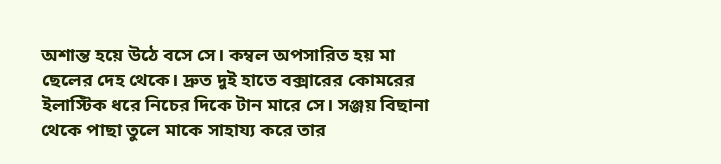অশান্ত হয়ে উঠে বসে সে। কম্বল অপসারিত হয় মা ছেলের দেহ থেকে। দ্রুত দুই হাতে বক্সারের কোমরের ইলাস্টিক ধরে নিচের দিকে টান মারে সে। সঞ্জয় বিছানা থেকে পাছা তুলে মাকে সাহায্য করে তার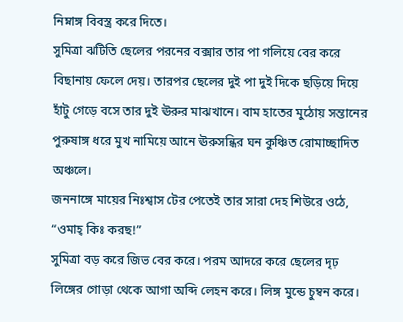নিম্নাঙ্গ বিবস্ত্র করে দিতে।
সুমিত্রা ঝটিতি ছেলের পরনের বক্সার তার পা গলিয়ে বের করে বিছানায় ফেলে দেয়। তারপর ছেলের দুই পা দুই দিকে ছড়িয়ে দিয়ে হাঁটু গেড়ে বসে তার দুই ঊরুর মাঝখানে। বাম হাতের মুঠোয় সন্তানের পুরুষাঙ্গ ধরে মুখ নামিয়ে আনে ঊরুসন্ধির ঘন কুঞ্চিত রোমাচ্ছাদিত অঞ্চলে।
জননাঙ্গে মায়ের নিঃশ্বাস টের পেতেই তার সারা দেহ শিউরে ওঠে, “ওমাহ্ কিঃ করছ!”
সুমিত্রা বড় করে জিভ বের করে। পরম আদরে করে ছেলের দৃঢ় লিঙ্গের গোড়া থেকে আগা অব্দি লেহন করে। লিঙ্গ মুন্ডে চুম্বন করে।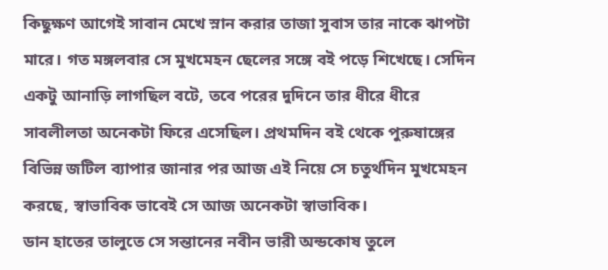কিছুক্ষণ আগেই সাবান মেখে স্নান করার তাজা সুবাস তার নাকে ঝাপটা মারে। গত মঙ্গলবার সে মুখমেহন ছেলের সঙ্গে বই পড়ে শিখেছে। সেদিন একটু আনাড়ি লাগছিল বটে, তবে পরের দুদিনে তার ধীরে ধীরে সাবলীলতা অনেকটা ফিরে এসেছিল। প্রথমদিন বই থেকে পুরুষাঙ্গের বিভিন্ন জটিল ব্যাপার জানার পর আজ এই নিয়ে সে চতুর্থদিন মুখমেহন করছে, স্বাভাবিক ভাবেই সে আজ অনেকটা স্বাভাবিক।
ডান হাতের তালুতে সে সন্তানের নবীন ভারী অন্ডকোষ তুলে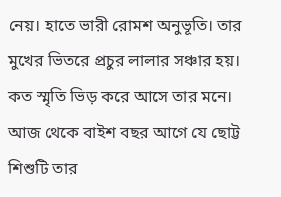নেয়। হাতে ভারী রোমশ অনুভূতি। তার মুখের ভিতরে প্রচুর লালার সঞ্চার হয়। কত স্মৃতি ভিড় করে আসে তার মনে। আজ থেকে বাইশ বছর আগে যে ছোট্ট শিশুটি তার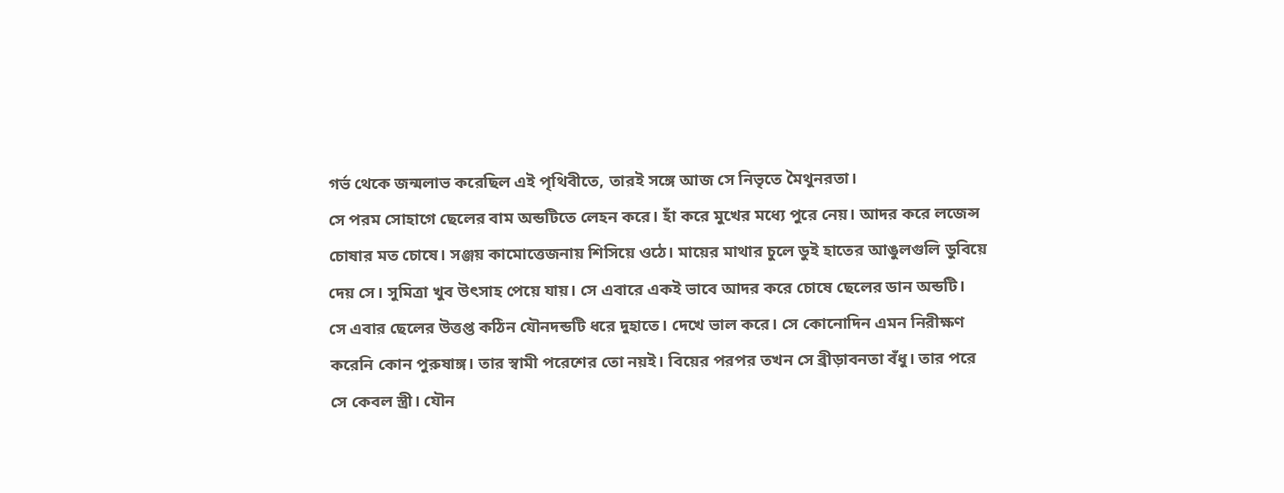গর্ভ থেকে জন্মলাভ করেছিল এই পৃথিবীতে, তারই সঙ্গে আজ সে নিভৃতে মৈথুনরতা।
সে পরম সোহাগে ছেলের বাম অন্ডটিতে লেহন করে। হাঁ করে মুখের মধ্যে পুরে নেয়। আদর করে লজেন্স চোষার মত চোষে। সঞ্জয় কামোত্তেজনায় শিসিয়ে ওঠে। মায়ের মাথার চুলে ডুই হাতের আঙুলগুলি ডুবিয়ে দেয় সে। সুমিত্রা খুব উৎসাহ পেয়ে যায়। সে এবারে একই ভাবে আদর করে চোষে ছেলের ডান অন্ডটি।
সে এবার ছেলের উত্তপ্ত কঠিন যৌনদন্ডটি ধরে দুহাতে। দেখে ভাল করে। সে কোনোদিন এমন নিরীক্ষণ করেনি কোন পুরুষাঙ্গ। তার স্বামী পরেশের তো নয়ই। বিয়ের পরপর তখন সে ব্রীড়াবনতা বঁধু। তার পরে সে কেবল স্ত্রী। যৌন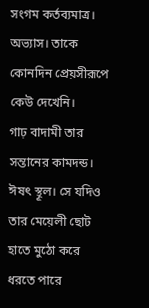সংগম কর্তব্যমাত্র। অভ্যাস। তাকে কোনদিন প্রেয়সীরূপে কেউ দেখেনি।
গাঢ় বাদামী তার সন্তানের কামদন্ড। ঈষৎ স্থূল। সে যদিও তার মেয়েলী ছোট হাতে মুঠো করে ধরতে পারে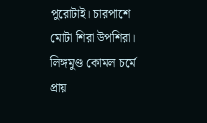পুরোটাই। চারপাশে মোটা শিরা উপশিরা। লিঙ্গমুণ্ড কোমল চর্মে প্রায়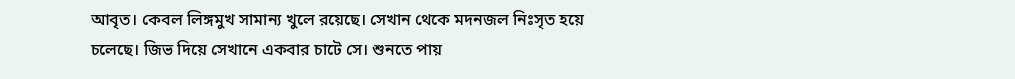আবৃত। কেবল লিঙ্গমুখ সামান্য খুলে রয়েছে। সেখান থেকে মদনজল নিঃসৃত হয়ে চলেছে। জিভ দিয়ে সেখানে একবার চাটে সে। শুনতে পায়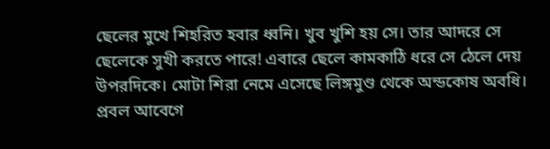ছেলের মুখে শিহরিত হবার ধ্বনি। খুব খুশি হয় সে। তার আদরে সে ছেলেকে সুখী করতে পারে! এবারে ছেলে কামকাঠি ধরে সে ঠেলে দেয় উপরদিকে। মোটা শিরা নেমে এসেছে লিঙ্গমুণ্ড থেকে অন্ডকোষ অবধি। প্রবল আবেগে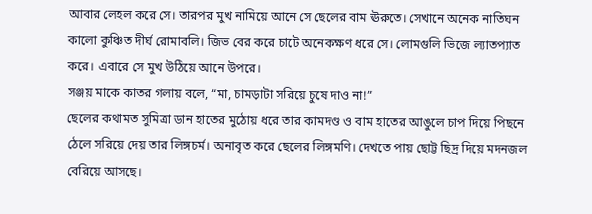আবার লেহল করে সে। তারপর মুখ নামিয়ে আনে সে ছেলের বাম ঊরুতে। সেখানে অনেক নাতিঘন কালো কুঞ্চিত দীর্ঘ রোমাবলি। জিভ বের করে চাটে অনেকক্ষণ ধরে সে। লোমগুলি ভিজে ল্যাতপ্যাত করে। এবারে সে মুখ উঠিয়ে আনে উপরে।
সঞ্জয় মাকে কাতর গলায় বলে, “মা, চামড়াটা সরিয়ে চুষে দাও না!”
ছেলের কথামত সুমিত্রা ডান হাতের মুঠোয় ধরে তার কামদণ্ড ও বাম হাতের আঙুলে চাপ দিয়ে পিছনে ঠেলে সরিয়ে দেয় তার লিঙ্গচর্ম। অনাবৃত করে ছেলের লিঙ্গমণি। দেখতে পায় ছোট্ট ছিদ্র দিয়ে মদনজল বেরিয়ে আসছে।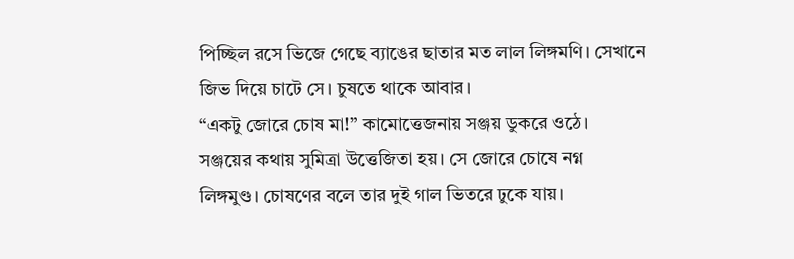পিচ্ছিল রসে ভিজে গেছে ব্যাঙের ছাতার মত লাল লিঙ্গমণি। সেখানে জিভ দিয়ে চাটে সে। চুষতে থাকে আবার।
“একটু জোরে চোষ মা!” কামোত্তেজনায় সঞ্জয় ডুকরে ওঠে।
সঞ্জয়ের কথায় সুমিত্রা উত্তেজিতা হয়। সে জোরে চোষে নগ্ন লিঙ্গমুণ্ড। চোষণের বলে তার দুই গাল ভিতরে ঢুকে যায়।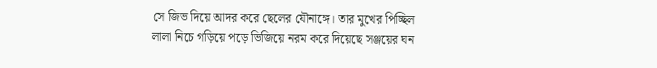সে জিভ দিয়ে আদর করে ছেলের যৌনাঙ্গে। তার মুখের পিচ্ছিল লালা নিচে গড়িয়ে পড়ে ভিজিয়ে নরম করে দিয়েছে সঞ্জয়ের ঘন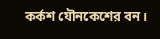কর্কশ যৌনকেশের বন।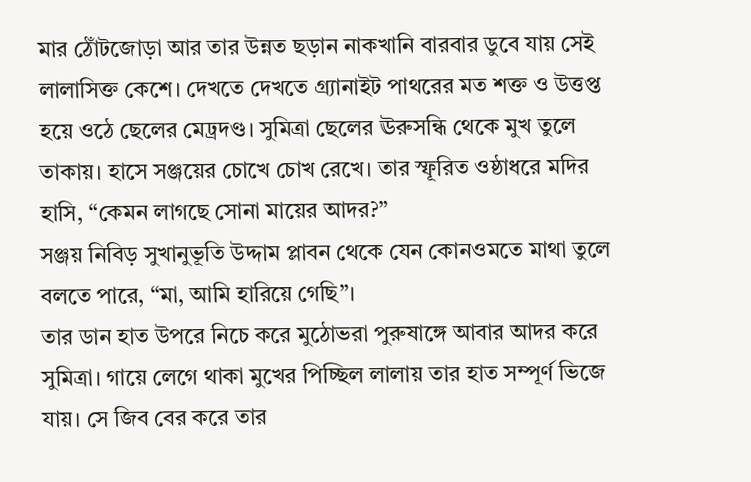মার ঠোঁটজোড়া আর তার উন্নত ছড়ান নাকখানি বারবার ডুবে যায় সেই লালাসিক্ত কেশে। দেখতে দেখতে গ্র্যানাইট পাথরের মত শক্ত ও উত্তপ্ত হয়ে ওঠে ছেলের মেঢ্রদণ্ড। সুমিত্রা ছেলের ঊরুসন্ধি থেকে মুখ তুলে তাকায়। হাসে সঞ্জয়ের চোখে চোখ রেখে। তার স্ফূরিত ওষ্ঠাধরে মদির হাসি, “কেমন লাগছে সোনা মায়ের আদর?”
সঞ্জয় নিবিড় সুখানুভূতি উদ্দাম প্লাবন থেকে যেন কোনওমতে মাথা তুলে বলতে পারে, “মা, আমি হারিয়ে গেছি”।
তার ডান হাত উপরে নিচে করে মুঠোভরা পুরুষাঙ্গে আবার আদর করে সুমিত্রা। গায়ে লেগে থাকা মুখের পিচ্ছিল লালায় তার হাত সম্পূর্ণ ভিজে যায়। সে জিব বের করে তার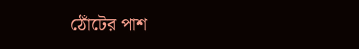ঠোঁটের পাশ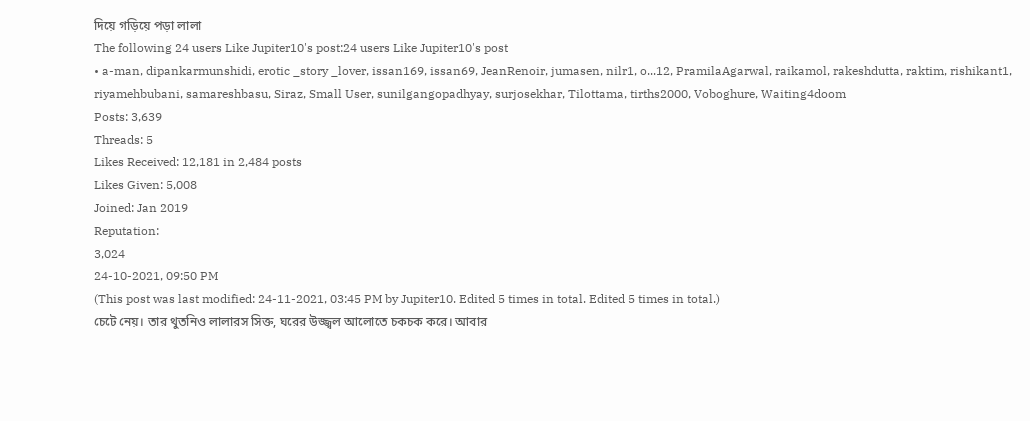দিয়ে গড়িয়ে পড়া লালা
The following 24 users Like Jupiter10's post:24 users Like Jupiter10's post
• a-man, dipankarmunshidi, erotic _story _lover, issan169, issan69, JeanRenoir, jumasen, nilr1, o...12, PramilaAgarwal, raikamol, rakeshdutta, raktim, rishikant1, riyamehbubani, samareshbasu, Siraz, Small User, sunilgangopadhyay, surjosekhar, Tilottama, tirths2000, Voboghure, Waiting4doom
Posts: 3,639
Threads: 5
Likes Received: 12,181 in 2,484 posts
Likes Given: 5,008
Joined: Jan 2019
Reputation:
3,024
24-10-2021, 09:50 PM
(This post was last modified: 24-11-2021, 03:45 PM by Jupiter10. Edited 5 times in total. Edited 5 times in total.)
চেটে নেয়। তার থুতনিও লালারস সিক্ত, ঘরের উজ্জ্বল আলোতে চকচক করে। আবার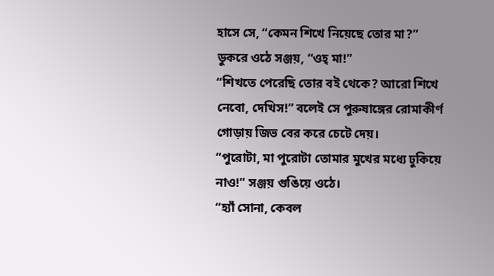হাসে সে, “কেমন শিখে নিয়েছে তোর মা?”
ডুকরে ওঠে সঞ্জয়, “ওহ্ মা!”
“শিখতে পেরেছি তোর বই থেকে? আরো শিখে নেবো, দেখিস!” বলেই সে পুরুষাঙ্গের রোমাকীর্ণ গোড়ায় জিভ বের করে চেটে দেয়।
“পুরোটা, মা পুরোটা তোমার মুখের মধ্যে ঢুকিয়ে নাও!” সঞ্জয় গুঙিয়ে ওঠে।
“হ্যাঁ সোনা, কেবল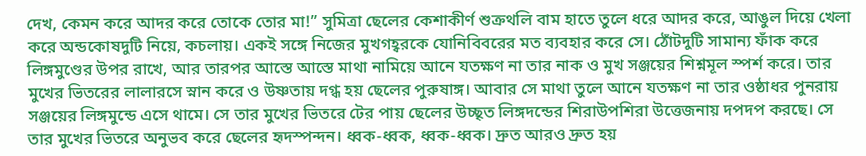দেখ, কেমন করে আদর করে তোকে তোর মা!” সুমিত্রা ছেলের কেশাকীর্ণ শুক্রথলি বাম হাতে তুলে ধরে আদর করে, আঙুল দিয়ে খেলা করে অন্ডকোষদুটি নিয়ে, কচলায়। একই সঙ্গে নিজের মুখগহ্বরকে যোনিবিবরের মত ব্যবহার করে সে। ঠোঁটদুটি সামান্য ফাঁক করে লিঙ্গমুণ্ডের উপর রাখে, আর তারপর আস্তে আস্তে মাথা নামিয়ে আনে যতক্ষণ না তার নাক ও মুখ সঞ্জয়ের শিশ্নমূল স্পর্শ করে। তার মুখের ভিতরের লালারসে স্নান করে ও উষ্ণতায় দগ্ধ হয় ছেলের পুরুষাঙ্গ। আবার সে মাথা তুলে আনে যতক্ষণ না তার ওষ্ঠাধর পুনরায় সঞ্জয়ের লিঙ্গমুন্ডে এসে থামে। সে তার মুখের ভিতরে টের পায় ছেলের উচ্ছৃত লিঙ্গদন্ডের শিরাউপশিরা উত্তেজনায় দপদপ করছে। সে তার মুখের ভিতরে অনুভব করে ছেলের হৃদস্পন্দন। ধ্বক-ধ্বক, ধ্বক-ধ্বক। দ্রুত আরও দ্রুত হয়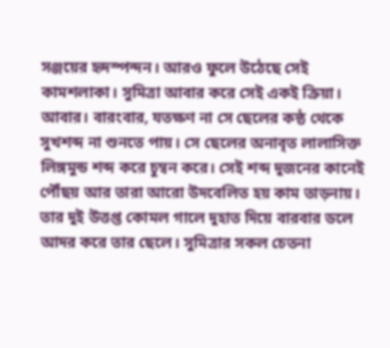সঞ্জয়ের হৃদস্পন্দন। আরও ফুলে উঠেছে সেই কামশলাকা। সুমিত্রা আবার করে সেই একই ক্রিয়া। আবার। বারংবার, যতক্ষণ না সে ছেলের কন্ঠ থেকে সুখশব্দ না শুনতে পায়। সে ছেলের অনাবৃত লালাসিক্ত লিঙ্গমুন্ড শব্দ করে চুম্বন করে। সেই শব্দ দুজনের কানেই পৌঁছয় আর তারা আরো উদবেলিত হয় কাম তাড়নায়। তার দুই উত্তপ্ত কোমল গালে দুহাত দিয়ে বারবার ডলে আদর করে তার ছেলে। সুমিত্রার সকল চেতনা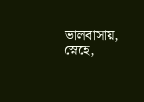ভালবাসায়, স্নেহে,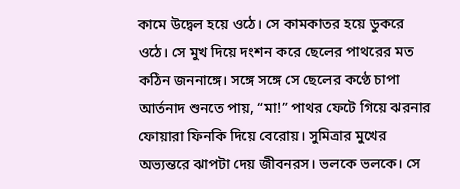কামে উদ্বেল হয়ে ওঠে। সে কামকাতর হয়ে ডুকরে ওঠে। সে মুখ দিয়ে দংশন করে ছেলের পাথরের মত কঠিন জননাঙ্গে। সঙ্গে সঙ্গে সে ছেলের কণ্ঠে চাপা আর্তনাদ শুনতে পায়, “মা!” পাথর ফেটে গিয়ে ঝরনার ফোয়ারা ফিনকি দিয়ে বেরোয়। সুমিত্রার মুখের অভ্যন্তরে ঝাপটা দেয় জীবনরস। ভলকে ভলকে। সে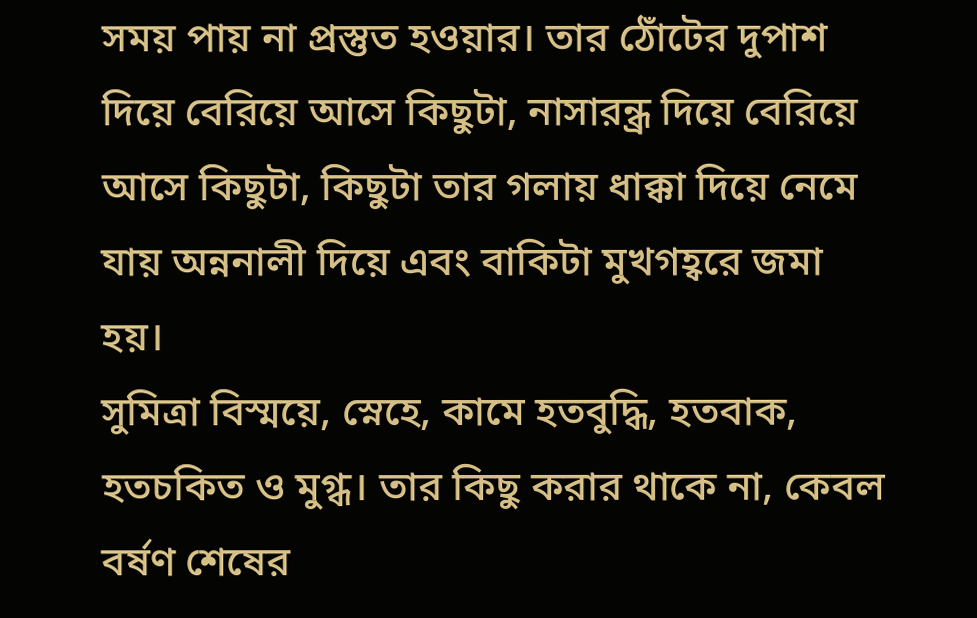সময় পায় না প্রস্তুত হওয়ার। তার ঠোঁটের দুপাশ দিয়ে বেরিয়ে আসে কিছুটা, নাসারন্ধ্র দিয়ে বেরিয়ে আসে কিছুটা, কিছুটা তার গলায় ধাক্কা দিয়ে নেমে যায় অন্ননালী দিয়ে এবং বাকিটা মুখগহ্বরে জমা হয়।
সুমিত্রা বিস্ময়ে, স্নেহে, কামে হতবুদ্ধি, হতবাক, হতচকিত ও মুগ্ধ। তার কিছু করার থাকে না, কেবল বর্ষণ শেষের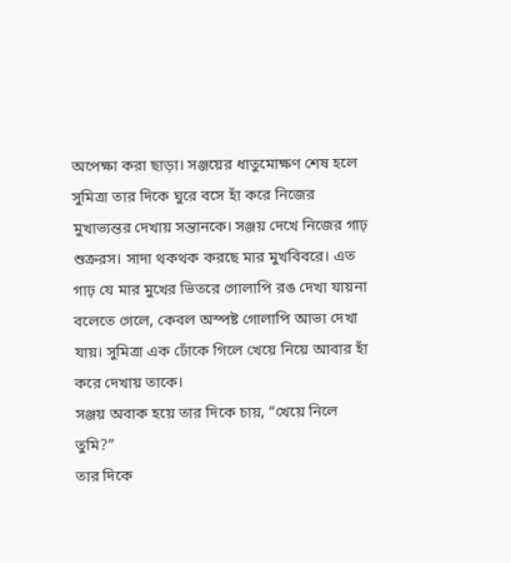অপেক্ষা করা ছাড়া। সঞ্জয়ের ধাতুমোক্ষণ শেষ হলে সুমিত্রা তার দিকে ঘুরে বসে হাঁ করে নিজের মুখাভ্যন্তর দেখায় সন্তানকে। সঞ্জয় দেখে নিজের গাঢ় শুক্ররস। সাদা থকথক করছে মার মুখবিবরে। এত গাঢ় যে মার মুখের ভিতরে গোলাপি রঙ দেখা যায়না বলেতে গেলে, কেবল অস্পষ্ট গোলাপি আভা দেখা যায়। সুমিত্রা এক ঢোঁকে গিলে খেয়ে নিয়ে আবার হাঁ করে দেখায় তাকে।
সঞ্জয় অবাক হয়ে তার দিকে চায়, “খেয়ে নিলে তুমি?”
তার দিকে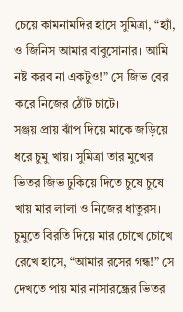চেয়ে কামনামদির হাসে সুমিত্রা, “হ্যাঁ, ও জিনিস আমার বাবুসোনার। আমি নষ্ট করব না একটুও!” সে জিভ বের করে নিজের ঠোঁট চাটে।
সঞ্জয় প্রায় ঝাঁপ দিয়ে মাকে জড়িয়ে ধরে চুমু খায়। সুমিত্রা তার মুখের ভিতর জিভ ঢুকিয়ে দিতে চুষে চুষে খায় মার লালা ও নিজের ধাতুরস। চুমুতে বিরতি দিয়ে মার চোখে চোখে রেখে হাসে, “আমার রসের গন্ধ!” সে দেখতে পায় মার নাসারন্ধ্রের ভিতর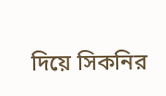দিয়ে সিকনির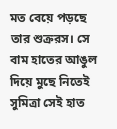মত বেয়ে পড়ছে তার শুক্ররস। সে বাম হাতের আঙুল দিয়ে মুছে নিতেই সুমিত্রা সেই হাত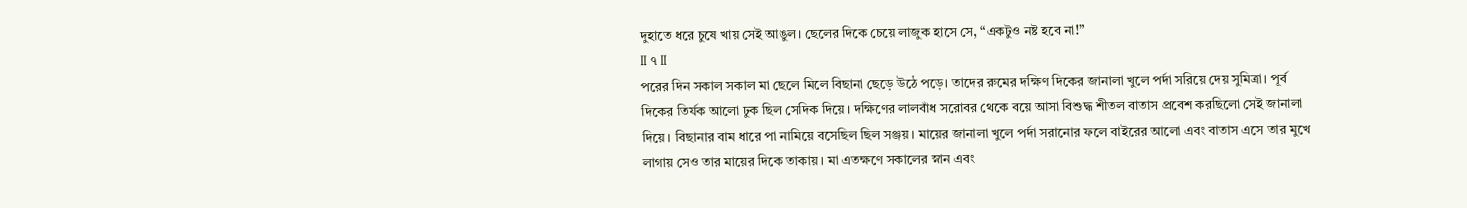দুহাতে ধরে চুষে খায় সেই আঙুল। ছেলের দিকে চেয়ে লাজুক হাসে সে, “একটুও নষ্ট হবে না!”
II ৭ II
পরের দিন সকাল সকাল মা ছেলে মিলে বিছানা ছেড়ে উঠে পড়ে। তাদের রুমের দক্ষিণ দিকের জানালা খুলে পর্দা সরিয়ে দেয় সুমিত্রা। পূর্ব দিকের তির্যক আলো ঢুক ছিল সেদিক দিয়ে। দক্ষিণের লালবাঁধ সরোবর থেকে বয়ে আসা বিশুদ্ধ শীতল বাতাস প্রবেশ করছিলো সেই জানালা দিয়ে। বিছানার বাম ধারে পা নামিয়ে বসেছিল ছিল সঞ্জয়। মায়ের জানালা খুলে পর্দা সরানোর ফলে বাইরের আলো এবং বাতাস এসে তার মুখে লাগায় সেও তার মায়ের দিকে তাকায়। মা এতক্ষণে সকালের স্নান এবং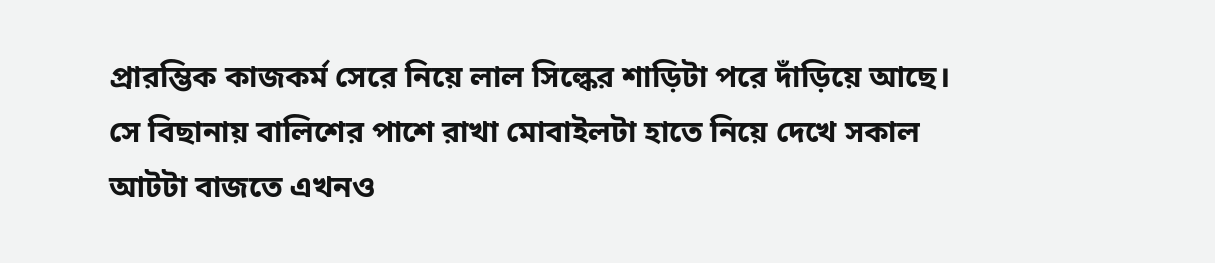প্রারম্ভিক কাজকর্ম সেরে নিয়ে লাল সিল্কের শাড়িটা পরে দাঁড়িয়ে আছে। সে বিছানায় বালিশের পাশে রাখা মোবাইলটা হাতে নিয়ে দেখে সকাল আটটা বাজতে এখনও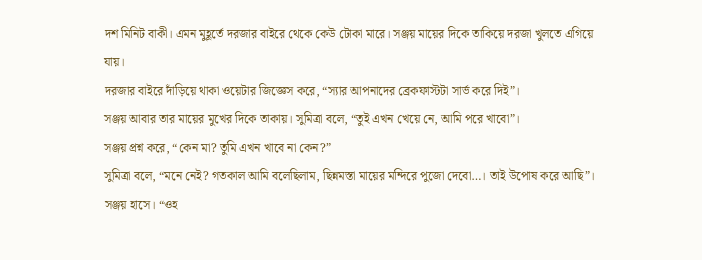দশ মিনিট বাকী। এমন মুহূর্তে দরজার বাইরে থেকে কেউ টোকা মারে। সঞ্জয় মায়ের দিকে তাকিয়ে দরজা খুলতে এগিয়ে যায়।
দরজার বাইরে দাঁড়িয়ে থাকা ওয়েটার জিজ্ঞেস করে, “স্যার আপনাদের ব্রেকফাস্টটা সার্ভ করে দিই”।
সঞ্জয় আবার তার মায়ের মুখের দিকে তাকায়। সুমিত্রা বলে, “তুই এখন খেয়ে নে, আমি পরে খাবো”।
সঞ্জয় প্রশ্ন করে, “কেন মা? তুমি এখন খাবে না কেন?”
সুমিত্রা বলে, “মনে নেই? গতকাল আমি বলেছিলাম, ছিন্নমস্তা মায়ের মন্দিরে পুজো দেবো…। তাই উপোষ করে আছি”।
সঞ্জয় হাসে। “ওহ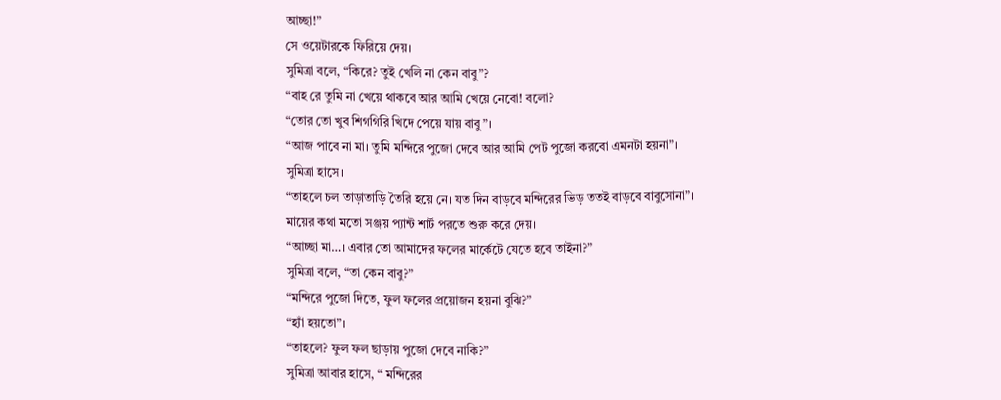আচ্ছা!”
সে ওয়েটারকে ফিরিয়ে দেয়।
সুমিত্রা বলে, “কিরে? তুই খেলি না কেন বাবু”?
“বাহ রে তুমি না খেয়ে থাকবে আর আমি খেয়ে নেবো! বলো?
“তোর তো খুব শিগগিরি খিদে পেয়ে যায় বাবু”।
“আজ পাবে না মা। তুমি মন্দিরে পুজো দেবে আর আমি পেট পুজো করবো এমনটা হয়না”।
সুমিত্রা হাসে।
“তাহলে চল তাড়াতাড়ি তৈরি হয়ে নে। যত দিন বাড়বে মন্দিরের ভিড় ততই বাড়বে বাবুসোনা”।
মায়ের কথা মতো সঞ্জয় প্যান্ট শার্ট পরতে শুরু করে দেয়।
“আচ্ছা মা…। এবার তো আমাদের ফলের মার্কেটে যেতে হবে তাইনা?”
সুমিত্রা বলে, “তা কেন বাবু?”
“মন্দিরে পুজো দিতে, ফুল ফলের প্রয়োজন হয়না বুঝি?”
“হ্যাঁ হয়তো”।
“তাহলে? ফুল ফল ছাড়ায় পুজো দেবে নাকি?”
সুমিত্রা আবার হাসে, “ মন্দিরের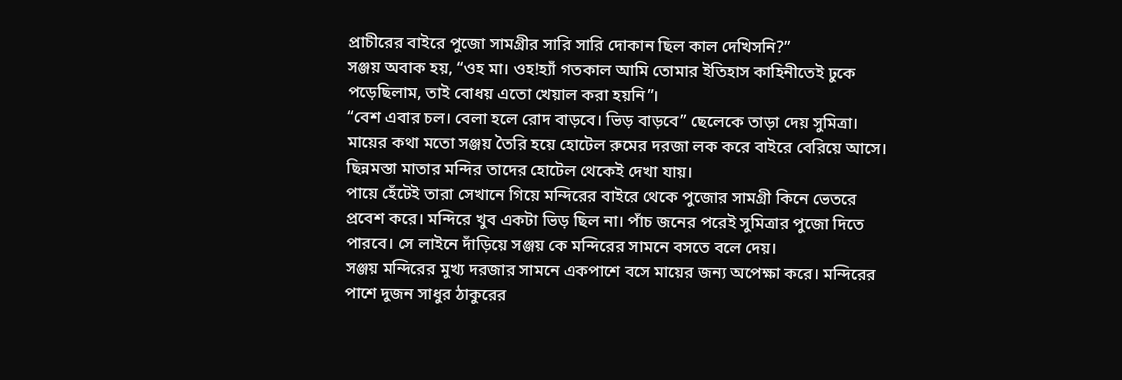প্রাচীরের বাইরে পুজো সামগ্রীর সারি সারি দোকান ছিল কাল দেখিসনি?”
সঞ্জয় অবাক হয়, “ওহ মা। ওহ!হ্যাঁ গতকাল আমি তোমার ইতিহাস কাহিনীতেই ঢুকে পড়েছিলাম, তাই বোধয় এতো খেয়াল করা হয়নি”।
“বেশ এবার চল। বেলা হলে রোদ বাড়বে। ভিড় বাড়বে” ছেলেকে তাড়া দেয় সুমিত্রা।
মায়ের কথা মতো সঞ্জয় তৈরি হয়ে হোটেল রুমের দরজা লক করে বাইরে বেরিয়ে আসে। ছিন্নমস্তা মাতার মন্দির তাদের হোটেল থেকেই দেখা যায়।
পায়ে হেঁটেই তারা সেখানে গিয়ে মন্দিরের বাইরে থেকে পুজোর সামগ্রী কিনে ভেতরে প্রবেশ করে। মন্দিরে খুব একটা ভিড় ছিল না। পাঁচ জনের পরেই সুমিত্রার পুজো দিতে পারবে। সে লাইনে দাঁড়িয়ে সঞ্জয় কে মন্দিরের সামনে বসতে বলে দেয়।
সঞ্জয় মন্দিরের মুখ্য দরজার সামনে একপাশে বসে মায়ের জন্য অপেক্ষা করে। মন্দিরের পাশে দুজন সাধুর ঠাকুরের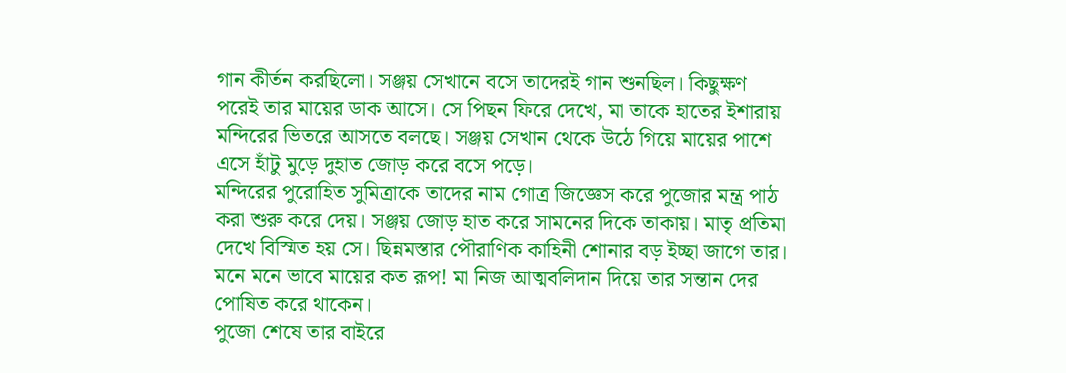গান কীর্তন করছিলো। সঞ্জয় সেখানে বসে তাদেরই গান শুনছিল। কিছুক্ষণ পরেই তার মায়ের ডাক আসে। সে পিছন ফিরে দেখে, মা তাকে হাতের ইশারায় মন্দিরের ভিতরে আসতে বলছে। সঞ্জয় সেখান থেকে উঠে গিয়ে মায়ের পাশে এসে হাঁটু মুড়ে দুহাত জোড় করে বসে পড়ে।
মন্দিরের পুরোহিত সুমিত্রাকে তাদের নাম গোত্র জিজ্ঞেস করে পুজোর মন্ত্র পাঠ করা শুরু করে দেয়। সঞ্জয় জোড় হাত করে সামনের দিকে তাকায়। মাতৃ প্রতিমা দেখে বিস্মিত হয় সে। ছিন্নমস্তার পৌরাণিক কাহিনী শোনার বড় ইচ্ছা জাগে তার। মনে মনে ভাবে মায়ের কত রূপ! মা নিজ আত্মবলিদান দিয়ে তার সন্তান দের পোষিত করে থাকেন।
পুজো শেষে তার বাইরে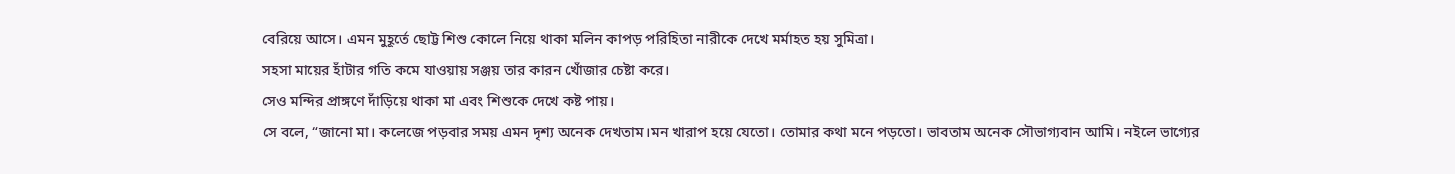বেরিয়ে আসে। এমন মুহূর্তে ছোট্ট শিশু কোলে নিয়ে থাকা মলিন কাপড় পরিহিতা নারীকে দেখে মর্মাহত হয় সুমিত্রা।
সহসা মায়ের হাঁটার গতি কমে যাওয়ায় সঞ্জয় তার কারন খোঁজার চেষ্টা করে।
সেও মন্দির প্রাঙ্গণে দাঁড়িয়ে থাকা মা এবং শিশুকে দেখে কষ্ট পায়।
সে বলে, “জানো মা। কলেজে পড়বার সময় এমন দৃশ্য অনেক দেখতাম।মন খারাপ হয়ে যেতো। তোমার কথা মনে পড়তো। ভাবতাম অনেক সৌভাগ্যবান আমি। নইলে ভাগ্যের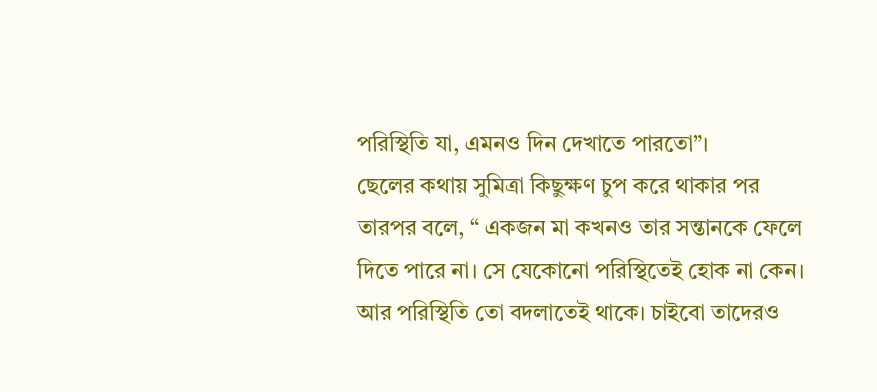পরিস্থিতি যা, এমনও দিন দেখাতে পারতো”।
ছেলের কথায় সুমিত্রা কিছুক্ষণ চুপ করে থাকার পর তারপর বলে, “ একজন মা কখনও তার সন্তানকে ফেলে দিতে পারে না। সে যেকোনো পরিস্থিতেই হোক না কেন। আর পরিস্থিতি তো বদলাতেই থাকে। চাইবো তাদেরও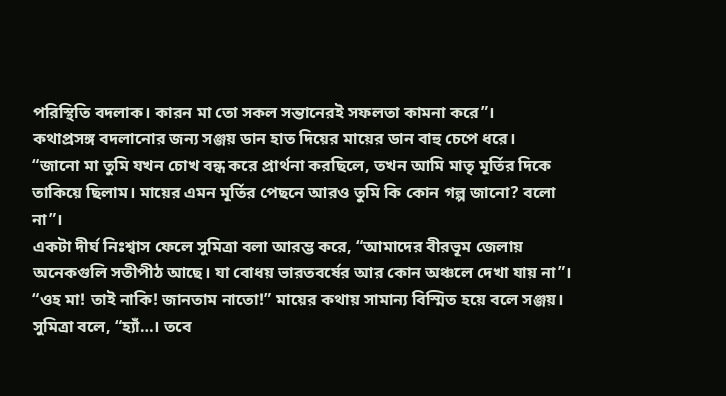পরিস্থিতি বদলাক। কারন মা তো সকল সন্তানেরই সফলতা কামনা করে”।
কথাপ্রসঙ্গ বদলানোর জন্য সঞ্জয় ডান হাত দিয়ের মায়ের ডান বাহু চেপে ধরে।
“জানো মা তুমি যখন চোখ বন্ধ করে প্রার্থনা করছিলে, তখন আমি মাতৃ মূর্তির দিকে তাকিয়ে ছিলাম। মায়ের এমন মূর্তির পেছনে আরও তুমি কি কোন গল্প জানো? বলো না”।
একটা দীর্ঘ নিঃশ্বাস ফেলে সুমিত্রা বলা আরম্ভ করে, “আমাদের বীরভূম জেলায় অনেকগুলি সতীপীঠ আছে। যা বোধয় ভারতবর্ষের আর কোন অঞ্চলে দেখা যায় না”।
“ওহ মা! তাই নাকি! জানতাম নাতো!” মায়ের কথায় সামান্য বিস্মিত হয়ে বলে সঞ্জয়।
সুমিত্রা বলে, “হ্যাঁ…। তবে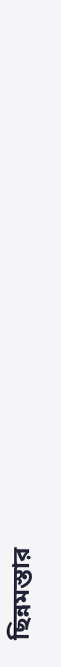ছিন্নমস্তার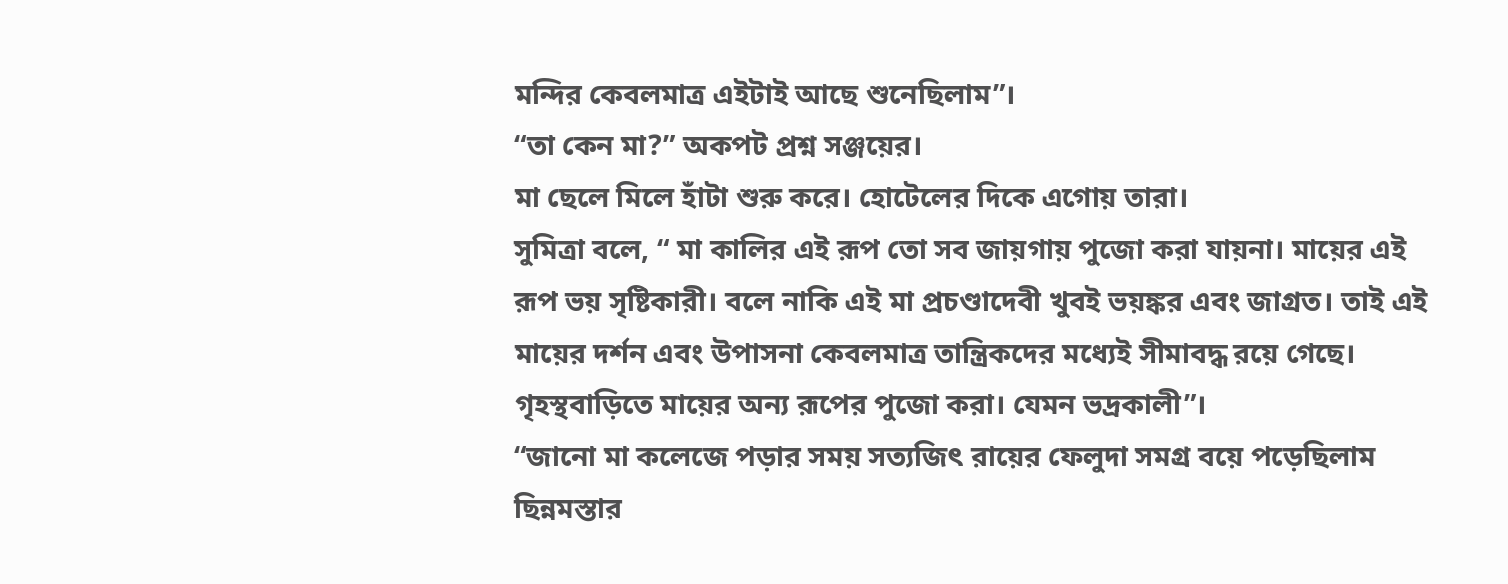মন্দির কেবলমাত্র এইটাই আছে শুনেছিলাম”।
“তা কেন মা?” অকপট প্রশ্ন সঞ্জয়ের।
মা ছেলে মিলে হাঁটা শুরু করে। হোটেলের দিকে এগোয় তারা।
সুমিত্রা বলে, “ মা কালির এই রূপ তো সব জায়গায় পুজো করা যায়না। মায়ের এই রূপ ভয় সৃষ্টিকারী। বলে নাকি এই মা প্রচণ্ডাদেবী খুবই ভয়ঙ্কর এবং জাগ্রত। তাই এই মায়ের দর্শন এবং উপাসনা কেবলমাত্র তান্ত্রিকদের মধ্যেই সীমাবদ্ধ রয়ে গেছে। গৃহস্থবাড়িতে মায়ের অন্য রূপের পুজো করা। যেমন ভদ্রকালী”।
“জানো মা কলেজে পড়ার সময় সত্যজিৎ রায়ের ফেলুদা সমগ্র বয়ে পড়েছিলাম ছিন্নমস্তার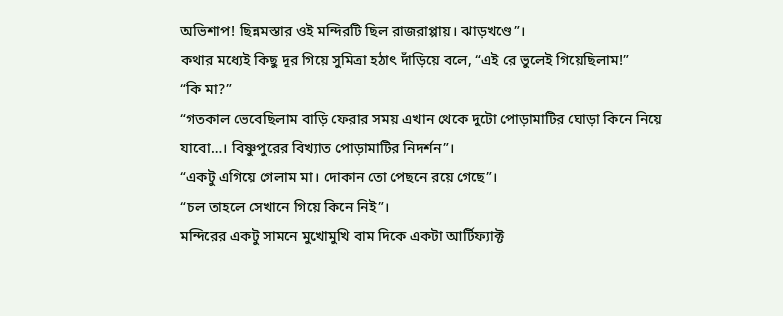অভিশাপ! ছিন্নমস্তার ওই মন্দিরটি ছিল রাজরাপ্পায়। ঝাড়খণ্ডে”।
কথার মধ্যেই কিছু দূর গিয়ে সুমিত্রা হঠাৎ দাঁড়িয়ে বলে, “এই রে ভুলেই গিয়েছিলাম!”
“কি মা?”
“গতকাল ভেবেছিলাম বাড়ি ফেরার সময় এখান থেকে দুটো পোড়ামাটির ঘোড়া কিনে নিয়ে যাবো…। বিষ্ণুপুরের বিখ্যাত পোড়ামাটির নিদর্শন”।
“একটু এগিয়ে গেলাম মা। দোকান তো পেছনে রয়ে গেছে”।
“চল তাহলে সেখানে গিয়ে কিনে নিই”।
মন্দিরের একটু সামনে মুখোমুখি বাম দিকে একটা আর্টিফ্যাক্ট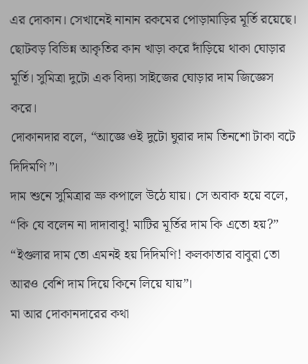এর দোকান। সেখানেই নানান রকমের পোড়ামাড়ির মূর্তি রয়েছে। ছোটবড় বিভিন্ন আকৃতির কান খাড়া করে দাঁড়িয়ে থাকা ঘোড়ার মূর্তি। সুমিত্রা দুটো এক বিদ্যা সাইজের ঘোড়ার দাম জিজ্ঞেস করে।
দোকানদার বলে, “আজ্ঞে ওই দুটো ঘুরার দাম তিনশো টাকা বটে দিদিমণি”।
দাম শুনে সুমিত্রার ভ্রু কপালে উঠে যায়। সে অবাক হয়ে বলে, “কি যে বলেন না দাদাবাবু! মাটির মূর্তির দাম কি এতো হয়?”
“ইগুলার দাম তো এমনই হয় দিদিমণি! কলকাতার বাবুরা তো আরও বেশি দাম দিয়ে কিনে লিয়ে যায়”।
মা আর দোকানদারের কথা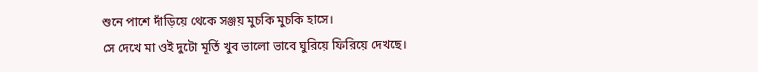শুনে পাশে দাঁড়িয়ে থেকে সঞ্জয় মুচকি মুচকি হাসে।
সে দেখে মা ওই দুটো মূর্তি খুব ভালো ভাবে ঘুরিয়ে ফিরিয়ে দেখছে।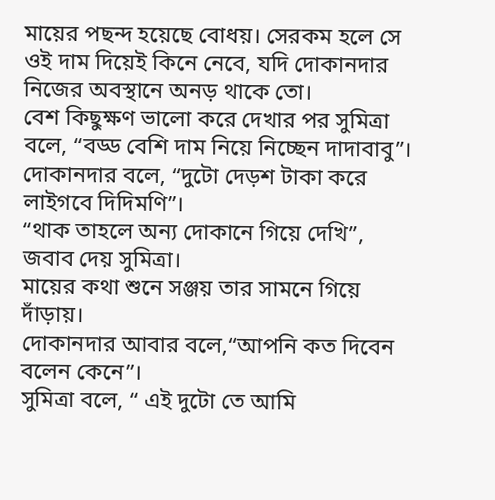মায়ের পছন্দ হয়েছে বোধয়। সেরকম হলে সে ওই দাম দিয়েই কিনে নেবে, যদি দোকানদার নিজের অবস্থানে অনড় থাকে তো।
বেশ কিছুক্ষণ ভালো করে দেখার পর সুমিত্রা বলে, “বড্ড বেশি দাম নিয়ে নিচ্ছেন দাদাবাবু”।
দোকানদার বলে, “দুটো দেড়শ টাকা করে লাইগবে দিদিমণি”।
“থাক তাহলে অন্য দোকানে গিয়ে দেখি”, জবাব দেয় সুমিত্রা।
মায়ের কথা শুনে সঞ্জয় তার সামনে গিয়ে দাঁড়ায়।
দোকানদার আবার বলে,“আপনি কত দিবেন বলেন কেনে”।
সুমিত্রা বলে, “ এই দুটো তে আমি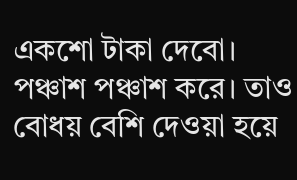একশো টাকা দেবো। পঞ্চাশ পঞ্চাশ করে। তাও বোধয় বেশি দেওয়া হয়ে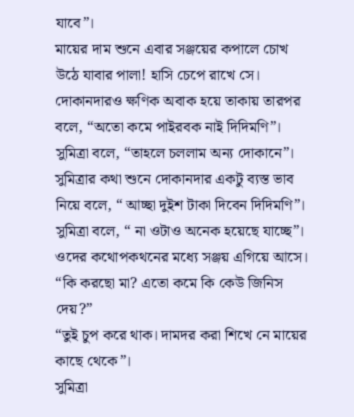যাবে”।
মায়ের দাম শুনে এবার সঞ্জয়ের কপালে চোখ উঠে যাবার পালা! হাসি চেপে রাখে সে।
দোকানদারও ক্ষণিক অবাক হয়ে তাকায় তারপর বলে, “অতো কমে পাইরবক নাই দিদিমণি”।
সুমিত্রা বলে, “তাহলে চললাম অন্য দোকানে”।
সুমিত্রার কথা শুনে দোকানদার একটু ব্যস্ত ভাব নিয়ে বলে, “ আচ্ছা দুইশ টাকা দিবেন দিদিমণি”।
সুমিত্রা বলে, “ না ওটাও অনেক হয়েছে যাচ্ছে”।
ওদের কথোপকথনের মধ্যে সঞ্জয় এগিয়ে আসে।
“কি করছো মা? এতো কমে কি কেউ জিনিস দেয়?”
“তুই চুপ করে থাক। দামদর করা শিখে নে মায়ের কাছে থেকে”।
সুমিত্রা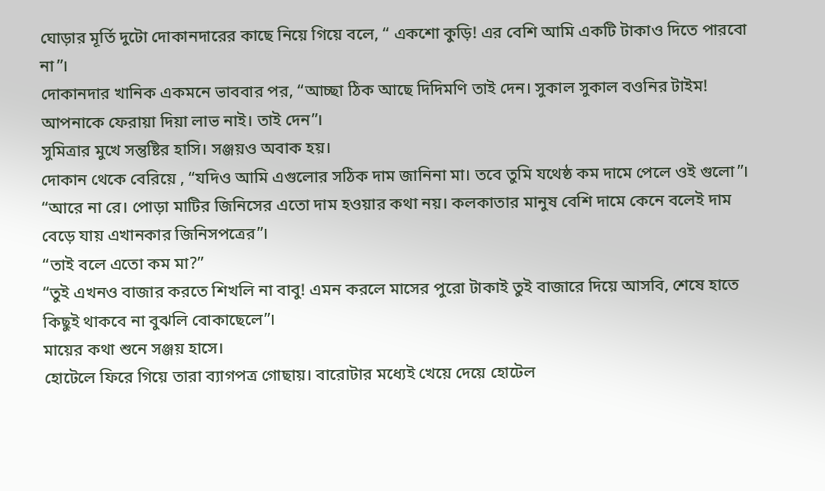ঘোড়ার মূর্তি দুটো দোকানদারের কাছে নিয়ে গিয়ে বলে, “ একশো কুড়ি! এর বেশি আমি একটি টাকাও দিতে পারবো না”।
দোকানদার খানিক একমনে ভাববার পর, “আচ্ছা ঠিক আছে দিদিমণি তাই দেন। সুকাল সুকাল বওনির টাইম! আপনাকে ফেরায়া দিয়া লাভ নাই। তাই দেন”।
সুমিত্রার মুখে সন্তুষ্টির হাসি। সঞ্জয়ও অবাক হয়।
দোকান থেকে বেরিয়ে , “যদিও আমি এগুলোর সঠিক দাম জানিনা মা। তবে তুমি যথেষ্ঠ কম দামে পেলে ওই গুলো”।
“আরে না রে। পোড়া মাটির জিনিসের এতো দাম হওয়ার কথা নয়। কলকাতার মানুষ বেশি দামে কেনে বলেই দাম বেড়ে যায় এখানকার জিনিসপত্রের”।
“তাই বলে এতো কম মা?”
“তুই এখনও বাজার করতে শিখলি না বাবু! এমন করলে মাসের পুরো টাকাই তুই বাজারে দিয়ে আসবি, শেষে হাতে কিছুই থাকবে না বুঝলি বোকাছেলে”।
মায়ের কথা শুনে সঞ্জয় হাসে।
হোটেলে ফিরে গিয়ে তারা ব্যাগপত্র গোছায়। বারোটার মধ্যেই খেয়ে দেয়ে হোটেল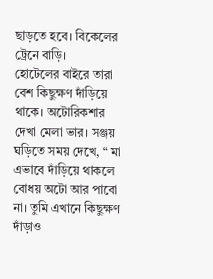ছাড়তে হবে। বিকেলের ট্রেনে বাড়ি।
হোটেলের বাইরে তারা বেশ কিছুক্ষণ দাঁড়িয়ে থাকে। অটোরিকশার দেখা মেলা ভার। সঞ্জয় ঘড়িতে সময় দেখে, “ মা এভাবে দাঁড়িয়ে থাকলে বোধয় অটো আর পাবো না। তুমি এখানে কিছুক্ষণ দাঁড়াও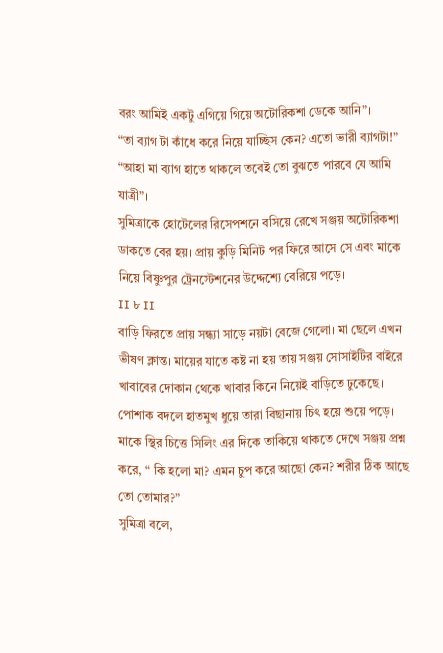বরং আমিই একটু এগিয়ে গিয়ে অটোরিকশা ডেকে আনি”।
“তা ব্যাগ টা কাঁধে করে নিয়ে যাচ্ছিস কেন? এতো ভারী ব্যাগটা!”
“আহা মা ব্যাগ হাতে থাকলে তবেই তো বুঝতে পারবে যে আমি যাত্রী”।
সুমিত্রাকে হোটেলের রিসেপশনে বসিয়ে রেখে সঞ্জয় অটোরিকশা ডাকতে বের হয়। প্রায় কুড়ি মিনিট পর ফিরে আসে সে এবং মাকে নিয়ে বিষ্ণুপুর ট্রেনস্টেশনের উদ্দেশ্যে বেরিয়ে পড়ে।
II ৮ II
বাড়ি ফিরতে প্রায় সন্ধ্যা সাড়ে নয়টা বেজে গেলো। মা ছেলে এখন ভীষণ ক্লান্ত। মায়ের যাতে কষ্ট না হয় তায় সঞ্জয় সোসাইটির বাইরে খাবাবের দোকান থেকে খাবার কিনে নিয়েই বাড়িতে ঢুকেছে। পোশাক বদলে হাতমুখ ধুয়ে তারা বিছানায় চিৎ হয়ে শুয়ে পড়ে।
মাকে স্থির চিত্তে সিলিং এর দিকে তাকিয়ে থাকতে দেখে সঞ্জয় প্রশ্ন করে, “ কি হলো মা? এমন চুপ করে আছো কেন? শরীর ঠিক আছে তো তোমার?”
সুমিত্রা বলে,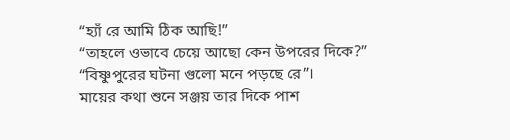“হ্যাঁ রে আমি ঠিক আছি!”
“তাহলে ওভাবে চেয়ে আছো কেন উপরের দিকে?”
“বিষ্ণুপুরের ঘটনা গুলো মনে পড়ছে রে”।
মায়ের কথা শুনে সঞ্জয় তার দিকে পাশ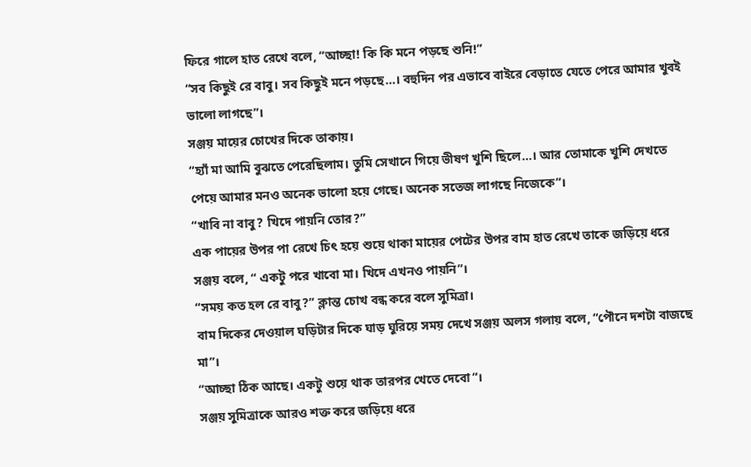ফিরে গালে হাত রেখে বলে, “আচ্ছা! কি কি মনে পড়ছে শুনি!”
“সব কিছুই রে বাবু। সব কিছুই মনে পড়ছে…। বহুদিন পর এভাবে বাইরে বেড়াতে যেতে পেরে আমার খুবই ভালো লাগছে”।
সঞ্জয় মায়ের চোখের দিকে তাকায়।
“হ্যাঁ মা আমি বুঝতে পেরেছিলাম। তুমি সেখানে গিয়ে ভীষণ খুশি ছিলে…। আর তোমাকে খুশি দেখতে পেয়ে আমার মনও অনেক ভালো হয়ে গেছে। অনেক সতেজ লাগছে নিজেকে”।
“খাবি না বাবু? খিদে পায়নি তোর?”
এক পায়ের উপর পা রেখে চিৎ হয়ে শুয়ে থাকা মায়ের পেটের উপর বাম হাত রেখে তাকে জড়িয়ে ধরে সঞ্জয় বলে, “ একটু পরে খাবো মা। খিদে এখনও পায়নি”।
“সময় কত হল রে বাবু?” ক্লান্ত চোখ বন্ধ করে বলে সুমিত্রা।
বাম দিকের দেওয়াল ঘড়িটার দিকে ঘাড় ঘুরিয়ে সময় দেখে সঞ্জয় অলস গলায় বলে, “পৌনে দশটা বাজছে মা”।
“আচ্ছা ঠিক আছে। একটু শুয়ে থাক তারপর খেতে দেবো”।
সঞ্জয় সুমিত্রাকে আরও শক্ত করে জড়িয়ে ধরে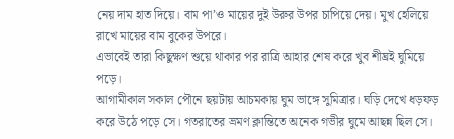নেয় দাম হাত দিয়ে। বাম পা’ও মায়ের দুই উরুর উপর চাপিয়ে দেয়। মুখ হেলিয়ে রাখে মায়ের বাম বুকের উপরে।
এভাবেই তারা কিছুক্ষণ শুয়ে থাকার পর রাত্রি আহার শেষ করে খুব শীঘ্রই ঘুমিয়ে পড়ে।
আগামীকাল সকাল পৌনে ছয়টায় আচমকায় ঘুম ভাঙ্গে সুমিত্রার। ঘড়ি দেখে ধড়ফড় করে উঠে পড়ে সে। গতরাতের ভ্রমণ ক্লান্তিতে অনেক গভীর ঘুমে আছন্ন ছিল সে।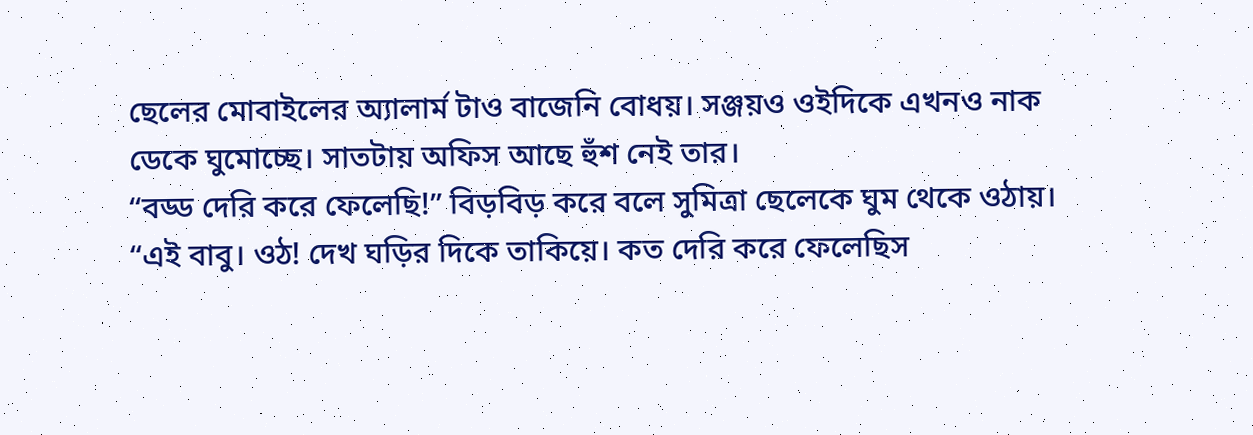ছেলের মোবাইলের অ্যালার্ম টাও বাজেনি বোধয়। সঞ্জয়ও ওইদিকে এখনও নাক ডেকে ঘুমোচ্ছে। সাতটায় অফিস আছে হুঁশ নেই তার।
“বড্ড দেরি করে ফেলেছি!” বিড়বিড় করে বলে সুমিত্রা ছেলেকে ঘুম থেকে ওঠায়।
“এই বাবু। ওঠ! দেখ ঘড়ির দিকে তাকিয়ে। কত দেরি করে ফেলেছিস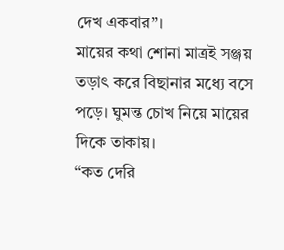দেখ একবার”।
মায়ের কথা শোনা মাত্রই সঞ্জয় তড়াৎ করে বিছানার মধ্যে বসে পড়ে। ঘুমন্ত চোখ নিয়ে মায়ের দিকে তাকায়।
“কত দেরি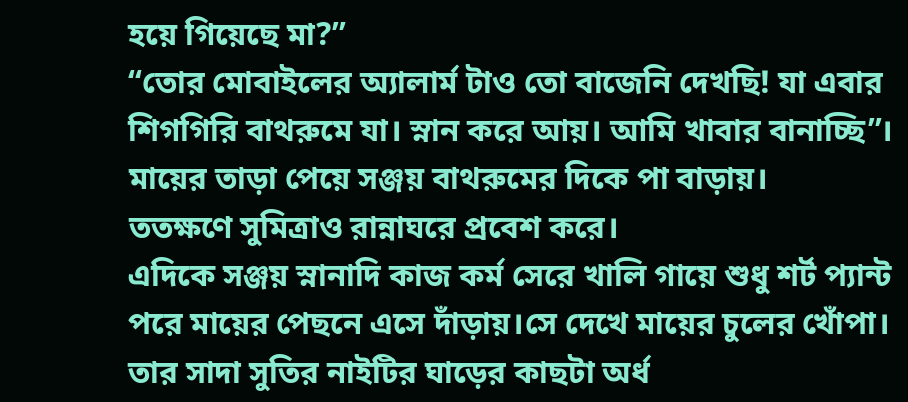হয়ে গিয়েছে মা?”
“তোর মোবাইলের অ্যালার্ম টাও তো বাজেনি দেখছি! যা এবার শিগগিরি বাথরুমে যা। স্নান করে আয়। আমি খাবার বানাচ্ছি”।
মায়ের তাড়া পেয়ে সঞ্জয় বাথরুমের দিকে পা বাড়ায়।
ততক্ষণে সুমিত্রাও রান্নাঘরে প্রবেশ করে।
এদিকে সঞ্জয় স্নানাদি কাজ কর্ম সেরে খালি গায়ে শুধু শর্ট প্যান্ট পরে মায়ের পেছনে এসে দাঁড়ায়।সে দেখে মায়ের চুলের খোঁপা। তার সাদা সুতির নাইটির ঘাড়ের কাছটা অর্ধ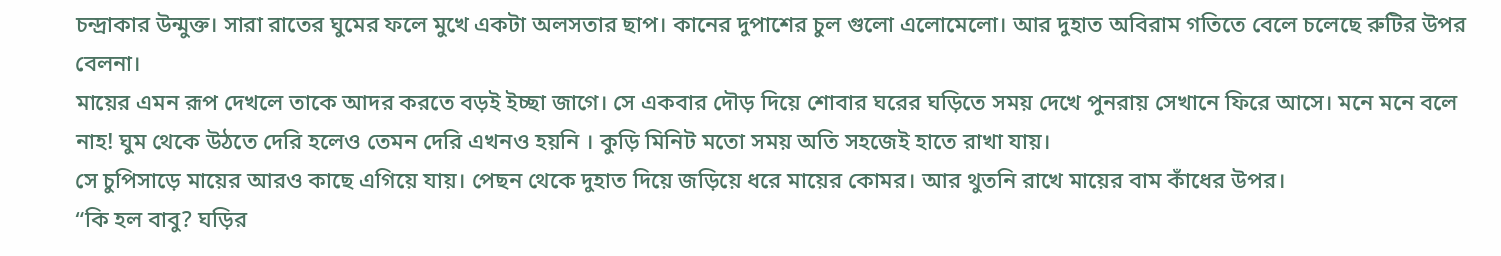চন্দ্রাকার উন্মুক্ত। সারা রাতের ঘুমের ফলে মুখে একটা অলসতার ছাপ। কানের দুপাশের চুল গুলো এলোমেলো। আর দুহাত অবিরাম গতিতে বেলে চলেছে রুটির উপর বেলনা।
মায়ের এমন রূপ দেখলে তাকে আদর করতে বড়ই ইচ্ছা জাগে। সে একবার দৌড় দিয়ে শোবার ঘরের ঘড়িতে সময় দেখে পুনরায় সেখানে ফিরে আসে। মনে মনে বলে নাহ! ঘুম থেকে উঠতে দেরি হলেও তেমন দেরি এখনও হয়নি । কুড়ি মিনিট মতো সময় অতি সহজেই হাতে রাখা যায়।
সে চুপিসাড়ে মায়ের আরও কাছে এগিয়ে যায়। পেছন থেকে দুহাত দিয়ে জড়িয়ে ধরে মায়ের কোমর। আর থুতনি রাখে মায়ের বাম কাঁধের উপর।
“কি হল বাবু? ঘড়ির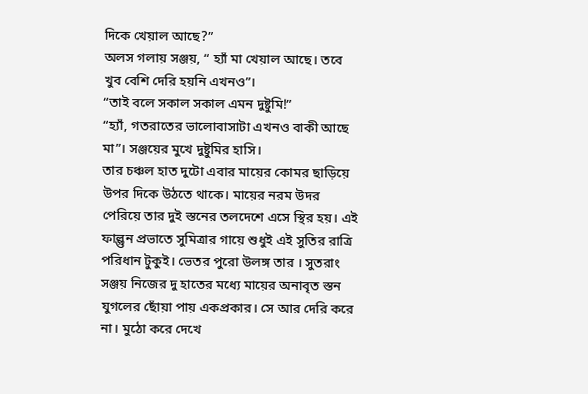দিকে খেয়াল আছে?”
অলস গলায় সঞ্জয়, “ হ্যাঁ মা খেয়াল আছে। তবে খুব বেশি দেরি হয়নি এখনও”।
“তাই বলে সকাল সকাল এমন দুষ্টুমি!”
“হ্যাঁ, গতরাতের ভালোবাসাটা এখনও বাকী আছে মা”। সঞ্জয়ের মুখে দুষ্টুমির হাসি।
তার চঞ্চল হাত দুটো এবার মায়ের কোমর ছাড়িয়ে উপর দিকে উঠতে থাকে। মায়ের নরম উদর পেরিয়ে তার দুই স্তনের তলদেশে এসে স্থির হয়। এই ফাল্গুন প্রভাতে সুমিত্রার গায়ে শুধুই এই সুতির রাত্রি পরিধান টুকুই। ভেতর পুরো উলঙ্গ তার । সুতরাং সঞ্জয় নিজের দু হাতের মধ্যে মায়ের অনাবৃত স্তন যুগলের ছোঁয়া পায় একপ্রকার। সে আর দেরি করে না। মুঠো করে দেখে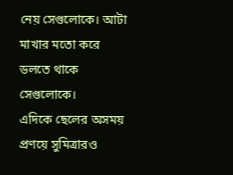নেয় সেগুলোকে। আটা মাখার মতো করে ডলতে থাকে সেগুলোকে।
এদিকে ছেলের অসময় প্রণয়ে সুমিত্রারও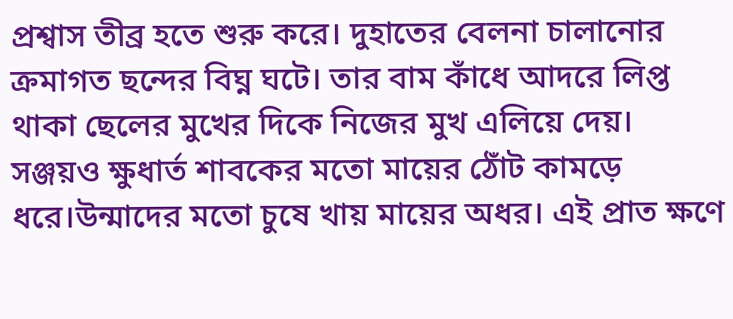প্রশ্বাস তীব্র হতে শুরু করে। দুহাতের বেলনা চালানোর ক্রমাগত ছন্দের বিঘ্ন ঘটে। তার বাম কাঁধে আদরে লিপ্ত থাকা ছেলের মুখের দিকে নিজের মুখ এলিয়ে দেয়। সঞ্জয়ও ক্ষুধার্ত শাবকের মতো মায়ের ঠোঁট কামড়ে ধরে।উন্মাদের মতো চুষে খায় মায়ের অধর। এই প্রাত ক্ষণে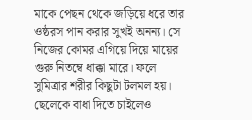মাকে পেছন থেকে জড়িয়ে ধরে তার ওষ্ঠরস পান করার সুখই অনন্য। সে নিজের কোমর এগিয়ে দিয়ে মায়ের গুরু নিতম্বে ধাক্কা মারে। ফলে সুমিত্রার শরীর কিছুটা টলমল হয়।
ছেলেকে বাধা দিতে চাইলেও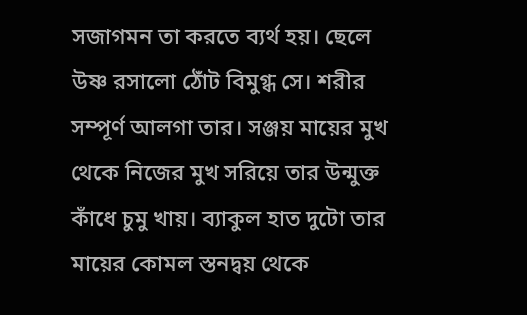সজাগমন তা করতে ব্যর্থ হয়। ছেলে উষ্ণ রসালো ঠোঁট বিমুগ্ধ সে। শরীর সম্পূর্ণ আলগা তার। সঞ্জয় মায়ের মুখ থেকে নিজের মুখ সরিয়ে তার উন্মুক্ত কাঁধে চুমু খায়। ব্যাকুল হাত দুটো তার মায়ের কোমল স্তনদ্বয় থেকে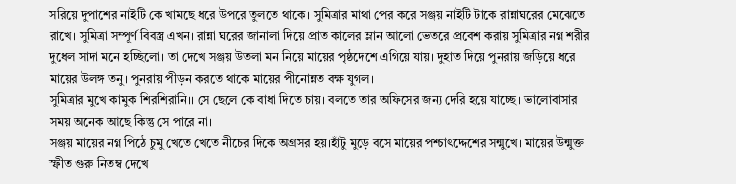সরিয়ে দুপাশের নাইটি কে খামছে ধরে উপরে তুলতে থাকে। সুমিত্রার মাথা পের করে সঞ্জয় নাইটি টাকে রান্নাঘরের মেঝেতে রাখে। সুমিত্রা সম্পূর্ণ বিবস্ত্র এখন। রান্না ঘরের জানালা দিয়ে প্রাত কালের ম্লান আলো ভেতরে প্রবেশ করায় সুমিত্রার নগ্ন শরীর দুধেল সাদা মনে হচ্ছিলো। তা দেখে সঞ্জয় উতলা মন নিয়ে মায়ের পৃষ্ঠদেশে এগিয়ে যায়। দুহাত দিয়ে পুনরায় জড়িয়ে ধরে মায়ের উলঙ্গ তনু। পুনরায় পীড়ন করতে থাকে মায়ের পীনোন্নত বক্ষ যুগল।
সুমিত্রার মুখে কামুক শিরশিরানি।। সে ছেলে কে বাধা দিতে চায়। বলতে তার অফিসের জন্য দেরি হয়ে যাচ্ছে। ভালোবাসার সময় অনেক আছে কিন্তু সে পারে না।
সঞ্জয় মায়ের নগ্ন পিঠে চুমু খেতে খেতে নীচের দিকে অগ্রসর হয়।হাঁটু মুড়ে বসে মায়ের পশ্চাৎদ্দেশের সন্মুখে। মায়ের উন্মুক্ত স্ফীত গুরু নিতম্ব দেখে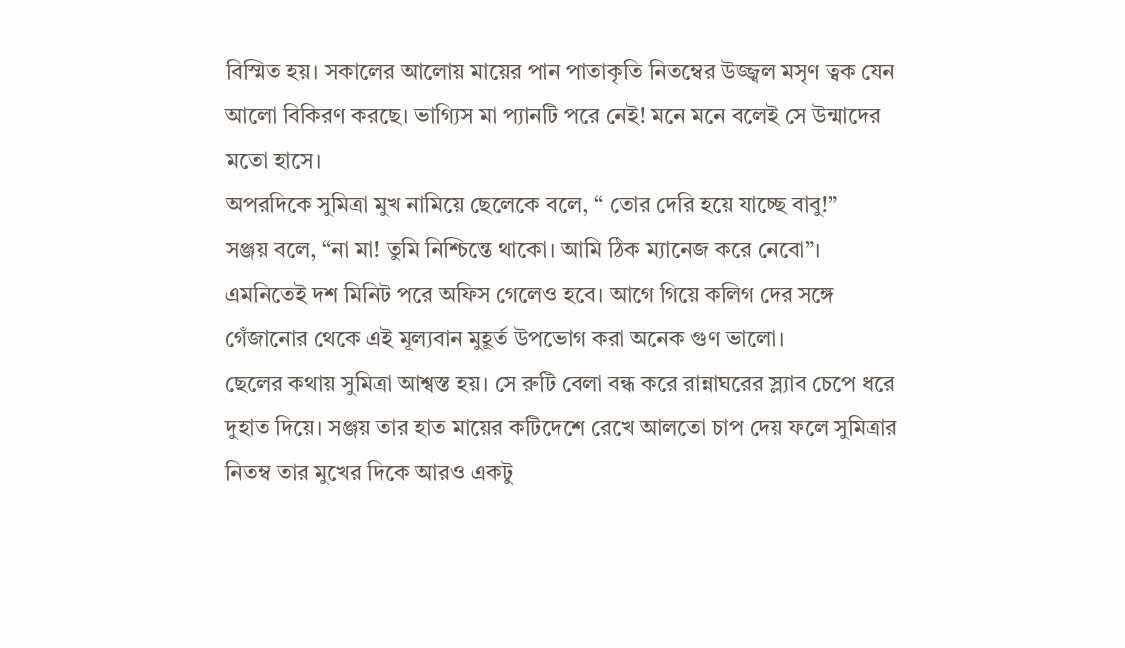বিস্মিত হয়। সকালের আলোয় মায়ের পান পাতাকৃতি নিতম্বের উজ্জ্বল মসৃণ ত্বক যেন আলো বিকিরণ করছে। ভাগ্যিস মা প্যানটি পরে নেই! মনে মনে বলেই সে উন্মাদের মতো হাসে।
অপরদিকে সুমিত্রা মুখ নামিয়ে ছেলেকে বলে, “ তোর দেরি হয়ে যাচ্ছে বাবু!”
সঞ্জয় বলে, “না মা! তুমি নিশ্চিন্তে থাকো। আমি ঠিক ম্যানেজ করে নেবো”।
এমনিতেই দশ মিনিট পরে অফিস গেলেও হবে। আগে গিয়ে কলিগ দের সঙ্গে গেঁজানোর থেকে এই মূল্যবান মুহূর্ত উপভোগ করা অনেক গুণ ভালো।
ছেলের কথায় সুমিত্রা আশ্বস্ত হয়। সে রুটি বেলা বন্ধ করে রান্নাঘরের স্ল্যাব চেপে ধরে দুহাত দিয়ে। সঞ্জয় তার হাত মায়ের কটিদেশে রেখে আলতো চাপ দেয় ফলে সুমিত্রার নিতম্ব তার মুখের দিকে আরও একটু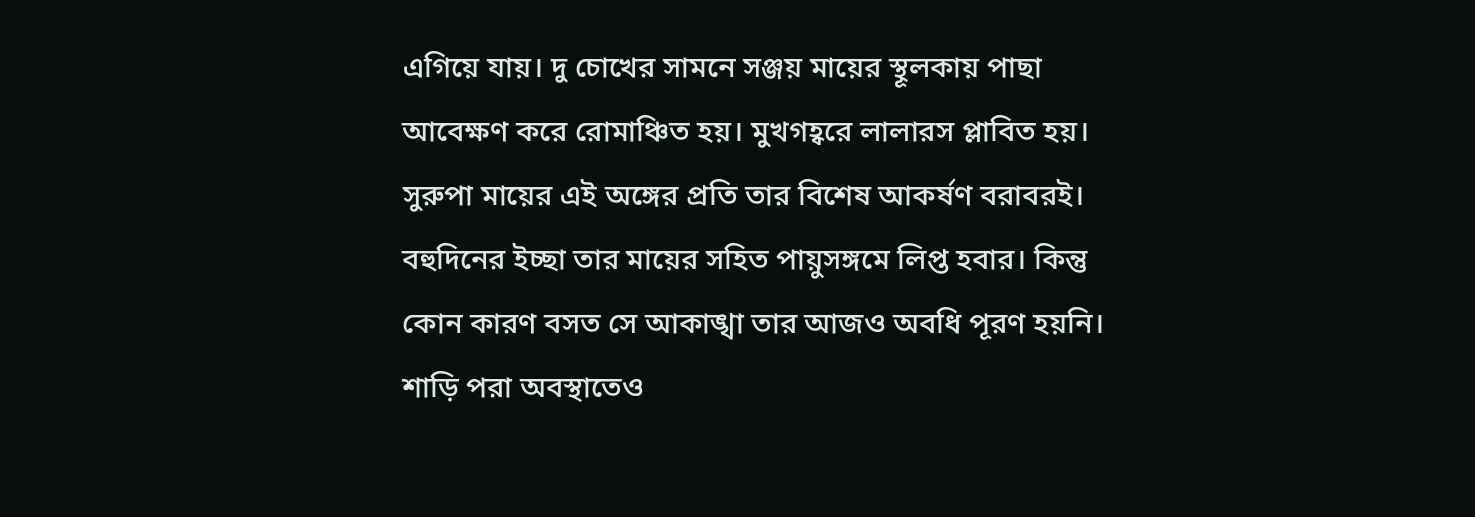এগিয়ে যায়। দু চোখের সামনে সঞ্জয় মায়ের স্থূলকায় পাছা আবেক্ষণ করে রোমাঞ্চিত হয়। মুখগহ্বরে লালারস প্লাবিত হয়। সুরুপা মায়ের এই অঙ্গের প্রতি তার বিশেষ আকর্ষণ বরাবরই। বহুদিনের ইচ্ছা তার মায়ের সহিত পায়ুসঙ্গমে লিপ্ত হবার। কিন্তু কোন কারণ বসত সে আকাঙ্খা তার আজও অবধি পূরণ হয়নি। শাড়ি পরা অবস্থাতেও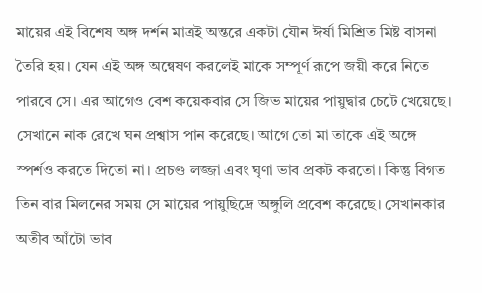মায়ের এই বিশেষ অঙ্গ দর্শন মাত্রই অন্তরে একটা যৌন ঈর্ষা মিশ্রিত মিষ্ট বাসনা তৈরি হয়। যেন এই অঙ্গ অন্বেষণ করলেই মাকে সম্পূর্ণ রূপে জয়ী করে নিতে পারবে সে। এর আগেও বেশ কয়েকবার সে জিভ মায়ের পায়ুদ্বার চেটে খেয়েছে। সেখানে নাক রেখে ঘন প্রশ্বাস পান করেছে। আগে তো মা তাকে এই অঙ্গে স্পর্শও করতে দিতো না। প্রচণ্ড লজ্জা এবং ঘৃণা ভাব প্রকট করতো। কিন্তু বিগত তিন বার মিলনের সময় সে মায়ের পায়ুছিদ্রে অঙ্গুলি প্রবেশ করেছে। সেখানকার অতীব আঁটো ভাব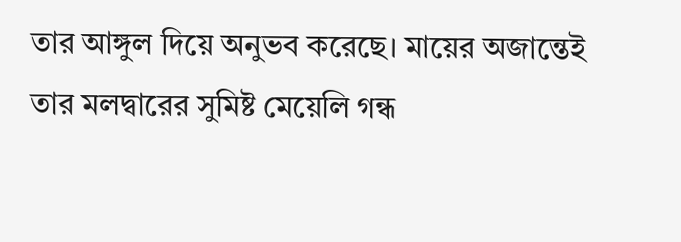তার আঙ্গুল দিয়ে অনুভব করেছে। মায়ের অজান্তেই তার মলদ্বারের সুমিষ্ট মেয়েলি গন্ধ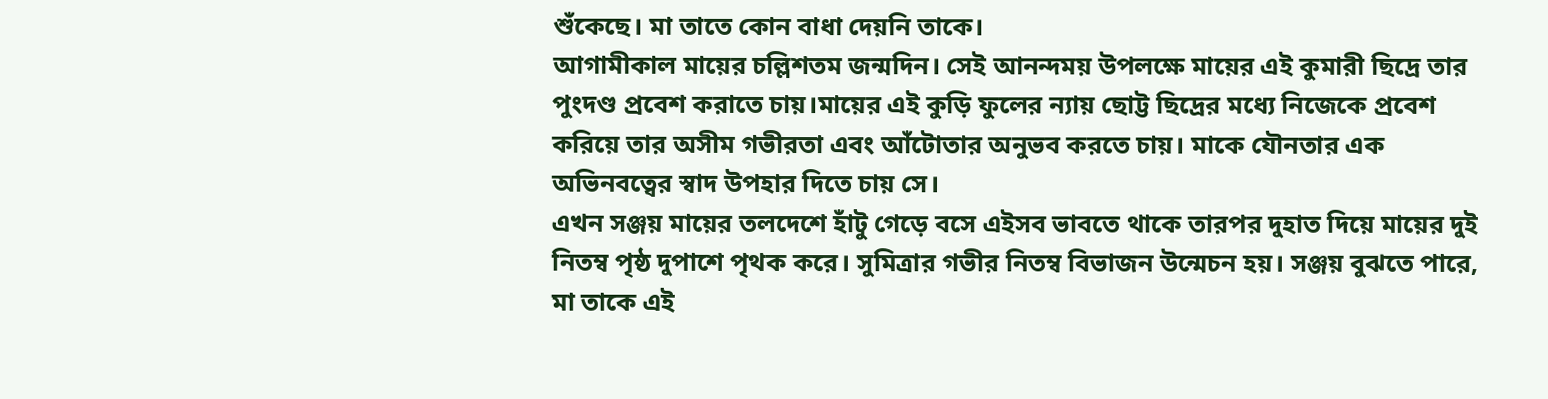শুঁকেছে। মা তাতে কোন বাধা দেয়নি তাকে।
আগামীকাল মায়ের চল্লিশতম জন্মদিন। সেই আনন্দময় উপলক্ষে মায়ের এই কুমারী ছিদ্রে তার পুংদণ্ড প্রবেশ করাতে চায়।মায়ের এই কুড়ি ফুলের ন্যায় ছোট্ট ছিদ্রের মধ্যে নিজেকে প্রবেশ করিয়ে তার অসীম গভীরতা এবং আঁটোতার অনুভব করতে চায়। মাকে যৌনতার এক অভিনবত্বের স্বাদ উপহার দিতে চায় সে।
এখন সঞ্জয় মায়ের তলদেশে হাঁটু গেড়ে বসে এইসব ভাবতে থাকে তারপর দুহাত দিয়ে মায়ের দুই নিতম্ব পৃষ্ঠ দুপাশে পৃথক করে। সুমিত্রার গভীর নিতম্ব বিভাজন উন্মেচন হয়। সঞ্জয় বুঝতে পারে, মা তাকে এই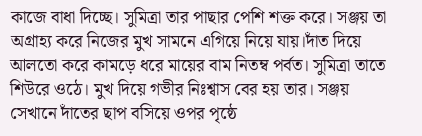কাজে বাধা দিচ্ছে। সুমিত্রা তার পাছার পেশি শক্ত করে। সঞ্জয় তা অগ্রাহ্য করে নিজের মুখ সামনে এগিয়ে নিয়ে যায়।দাঁত দিয়ে আলতো করে কামড়ে ধরে মায়ের বাম নিতম্ব পর্বত। সুমিত্রা তাতে শিউরে ওঠে। মুখ দিয়ে গভীর নিঃশ্বাস বের হয় তার। সঞ্জয় সেখানে দাঁতের ছাপ বসিয়ে ওপর পৃষ্ঠে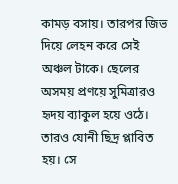কামড় বসায়। তারপর জিভ দিয়ে লেহন করে সেই অঞ্চল টাকে। ছেলের অসময় প্রণয়ে সুমিত্রারও হৃদয় ব্যাকুল হয়ে ওঠে। তারও যোনী ছিদ্র প্লাবিত হয়। সে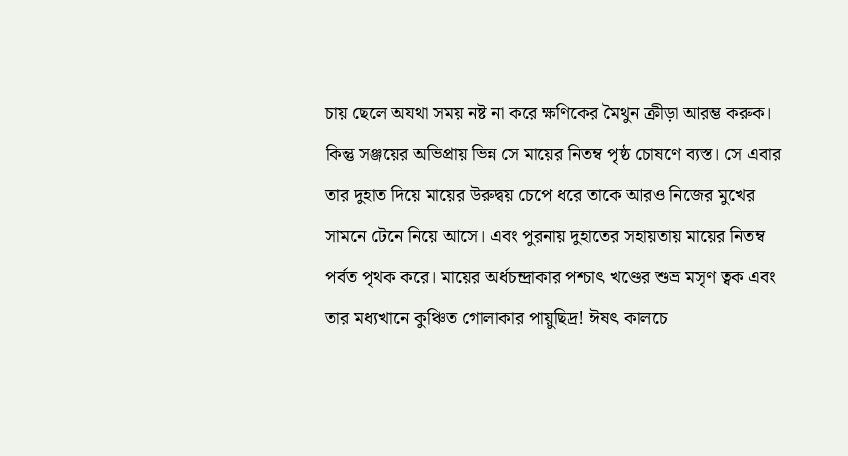চায় ছেলে অযথা সময় নষ্ট না করে ক্ষণিকের মৈথুন ক্রীড়া আরম্ভ করুক।
কিন্তু সঞ্জয়ের অভিপ্রায় ভিন্ন সে মায়ের নিতম্ব পৃষ্ঠ চোষণে ব্যস্ত। সে এবার তার দুহাত দিয়ে মায়ের উরুদ্বয় চেপে ধরে তাকে আরও নিজের মুখের সামনে টেনে নিয়ে আসে। এবং পুরনায় দুহাতের সহায়তায় মায়ের নিতম্ব পর্বত পৃথক করে। মায়ের অর্ধচন্দ্রাকার পশ্চাৎ খণ্ডের শুভ্র মসৃণ ত্বক এবং তার মধ্যখানে কুঞ্চিত গোলাকার পায়ুছিদ্র! ঈষৎ কালচে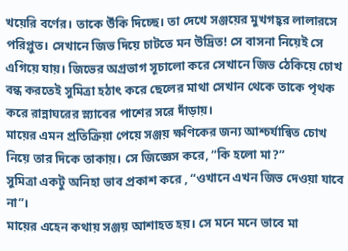খয়েরি বর্ণের। তাকে উঁকি দিচ্ছে। তা দেখে সঞ্জয়ের মুখগহ্বর লালারসে পরিপ্লুত। সেখানে জিভ দিয়ে চাটতে মন উদ্রিত! সে বাসনা নিয়েই সে এগিয়ে যায়। জিভের অগ্রভাগ সূচালো করে সেখানে জিভ ঠেকিয়ে চোখ বন্ধ করতেই সুমিত্রা হঠাৎ করে ছেলের মাথা সেখান থেকে তাকে পৃথক করে রান্নাঘরের স্ল্যাবের পাশের সরে দাঁড়ায়।
মায়ের এমন প্রতিক্রিয়া পেয়ে সঞ্জয় ক্ষণিকের জন্য আশ্চর্যান্বিত চোখ নিয়ে তার দিকে তাকায়। সে জিজ্ঞেস করে, “কি হলো মা?”
সুমিত্রা একটু অনিহা ভাব প্রকাশ করে , “ওখানে এখন জিভ দেওয়া যাবে না”।
মায়ের এহেন কথায় সঞ্জয় আশাহত হয়। সে মনে মনে ভাবে মা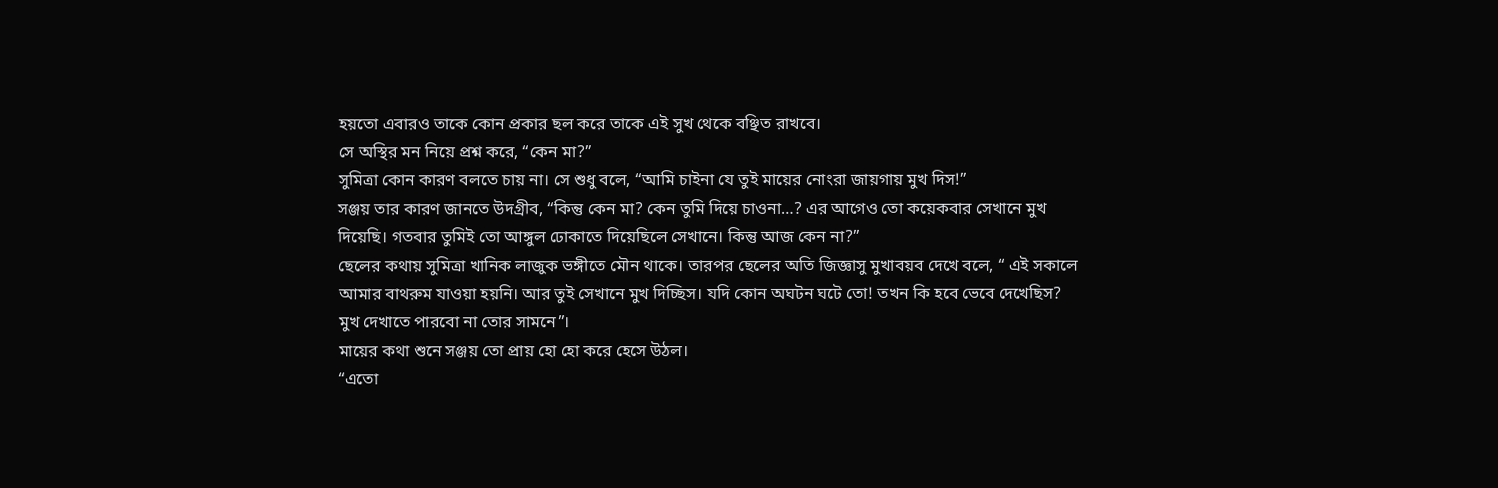হয়তো এবারও তাকে কোন প্রকার ছল করে তাকে এই সুখ থেকে বঞ্ছিত রাখবে।
সে অস্থির মন নিয়ে প্রশ্ন করে, “কেন মা?”
সুমিত্রা কোন কারণ বলতে চায় না। সে শুধু বলে, “আমি চাইনা যে তুই মায়ের নোংরা জায়গায় মুখ দিস!”
সঞ্জয় তার কারণ জানতে উদগ্রীব, “কিন্তু কেন মা? কেন তুমি দিয়ে চাওনা…? এর আগেও তো কয়েকবার সেখানে মুখ দিয়েছি। গতবার তুমিই তো আঙ্গুল ঢোকাতে দিয়েছিলে সেখানে। কিন্তু আজ কেন না?”
ছেলের কথায় সুমিত্রা খানিক লাজুক ভঙ্গীতে মৌন থাকে। তারপর ছেলের অতি জিজ্ঞাসু মুখাবয়ব দেখে বলে, “ এই সকালে আমার বাথরুম যাওয়া হয়নি। আর তুই সেখানে মুখ দিচ্ছিস। যদি কোন অঘটন ঘটে তো! তখন কি হবে ভেবে দেখেছিস? মুখ দেখাতে পারবো না তোর সামনে”।
মায়ের কথা শুনে সঞ্জয় তো প্রায় হো হো করে হেসে উঠল।
“এতো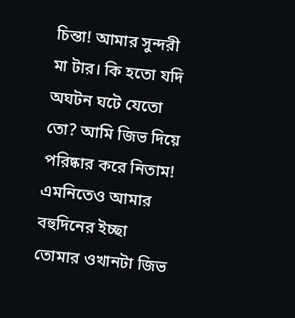চিন্তা! আমার সুন্দরী মা টার। কি হতো যদি অঘটন ঘটে যেতো তো? আমি জিভ দিয়ে পরিষ্কার করে নিতাম! এমনিতেও আমার বহুদিনের ইচ্ছা তোমার ওখানটা জিভ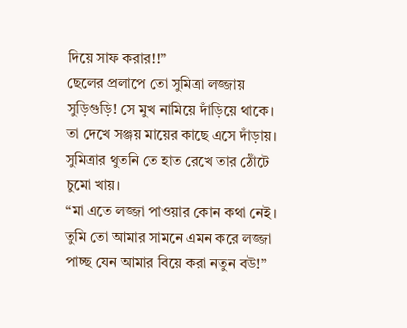দিয়ে সাফ করার!!”
ছেলের প্রলাপে তো সুমিত্রা লজ্জায় সুড়িগুড়ি! সে মুখ নামিয়ে দাঁড়িয়ে থাকে।
তা দেখে সঞ্জয় মায়ের কাছে এসে দাঁড়ায়। সুমিত্রার থুতনি তে হাত রেখে তার ঠোঁটে চুমো খায়।
“মা এতে লজ্জা পাওয়ার কোন কথা নেই। তুমি তো আমার সামনে এমন করে লজ্জা পাচ্ছ যেন আমার বিয়ে করা নতুন বউ!”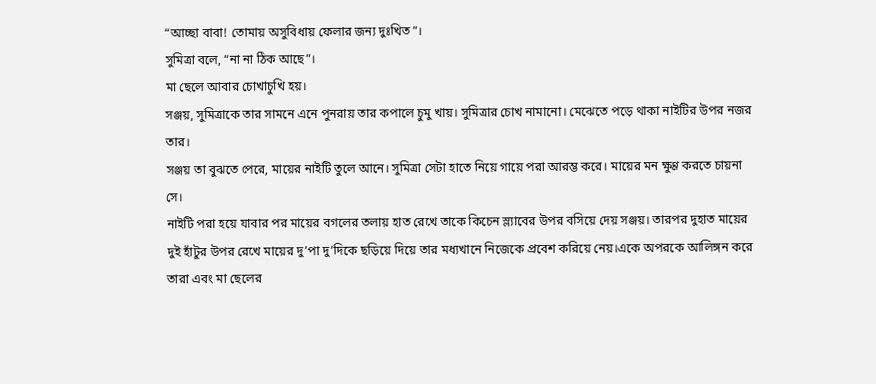“আচ্ছা বাবা! তোমায় অসুবিধায় ফেলার জন্য দুঃখিত”।
সুমিত্রা বলে, “না না ঠিক আছে”।
মা ছেলে আবার চোখাচুখি হয়।
সঞ্জয়, সুমিত্রাকে তার সামনে এনে পুনরায় তার কপালে চুমু খায়। সুমিত্রার চোখ নামানো। মেঝেতে পড়ে থাকা নাইটির উপর নজর তার।
সঞ্জয় তা বুঝতে পেরে, মায়ের নাইটি তুলে আনে। সুমিত্রা সেটা হাতে নিয়ে গায়ে পরা আরম্ভ করে। মায়ের মন ক্ষুণ্ণ করতে চায়না সে।
নাইটি পরা হয়ে যাবার পর মায়ের বগলের তলায় হাত রেখে তাকে কিচেন স্ল্যাবের উপর বসিয়ে দেয় সঞ্জয়। তারপর দুহাত মায়ের দুই হাঁটুর উপর রেখে মায়ের দু’পা দু’দিকে ছড়িয়ে দিয়ে তার মধ্যখানে নিজেকে প্রবেশ করিয়ে নেয়।একে অপরকে আলিঙ্গন করে তারা এবং মা ছেলের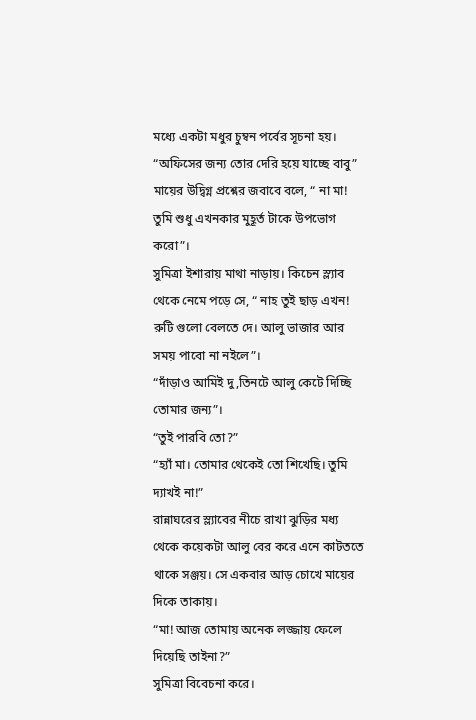মধ্যে একটা মধুর চুম্বন পর্বের সূচনা হয়।
“অফিসের জন্য তোর দেরি হয়ে যাচ্ছে বাবু”
মায়ের উদ্বিগ্ন প্রশ্নের জবাবে বলে, “ না মা! তুমি শুধু এখনকার মুহূর্ত টাকে উপভোগ করো”।
সুমিত্রা ইশারায় মাথা নাড়ায়। কিচেন স্ল্যাব থেকে নেমে পড়ে সে, “ নাহ তুই ছাড় এখন! রুটি গুলো বেলতে দে। আলু ভাজার আর সময় পাবো না নইলে”।
“দাঁড়াও আমিই দু,তিনটে আলু কেটে দিচ্ছি তোমার জন্য”।
“তুই পারবি তো?”
“হ্যাঁ মা। তোমার থেকেই তো শিখেছি। তুমি দ্যাখই না!”
রান্নাঘরের স্ল্যাবের নীচে রাখা ঝুড়ির মধ্য থেকে কয়েকটা আলু বের করে এনে কাটততে থাকে সঞ্জয়। সে একবার আড় চোখে মায়ের দিকে তাকায়।
“মা! আজ তোমায় অনেক লজ্জায় ফেলে দিয়েছি তাইনা?”
সুমিত্রা বিবেচনা করে।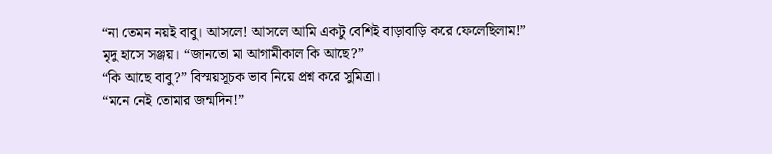“না তেমন নয়ই বাবু। আসলে! আসলে আমি একটু বেশিই বাড়াবাড়ি করে ফেলেছিলাম!”
মৃদু হাসে সঞ্জয়। “জানতো মা আগামীকাল কি আছে?”
“কি আছে বাবু?” বিস্ময়সূচক ভাব নিয়ে প্রশ্ন করে সুমিত্রা।
“মনে নেই তোমার জন্মদিন!”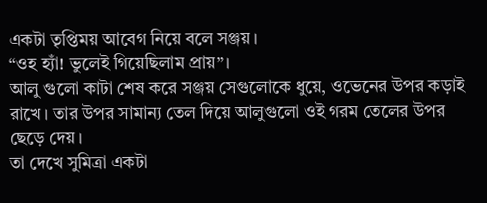একটা তৃপ্তিময় আবেগ নিয়ে বলে সঞ্জয়।
“ওহ হ্যাঁ! ভুলেই গিয়েছিলাম প্রায়”।
আলু গুলো কাটা শেষ করে সঞ্জয় সেগুলোকে ধুয়ে, ওভেনের উপর কড়াই রাখে। তার উপর সামান্য তেল দিয়ে আলুগুলো ওই গরম তেলের উপর ছেড়ে দেয়।
তা দেখে সুমিত্রা একটা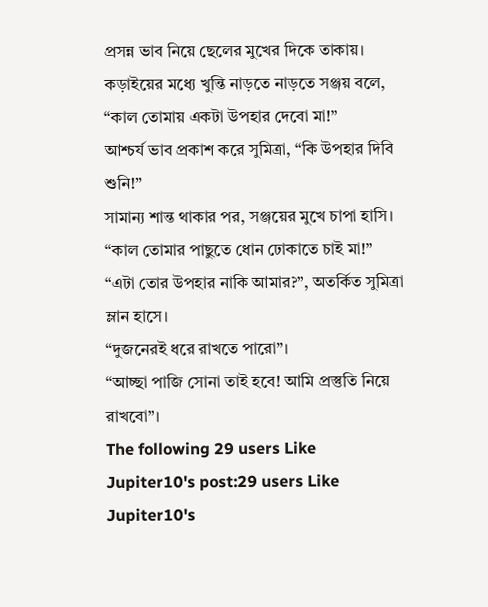প্রসন্ন ভাব নিয়ে ছেলের মুখের দিকে তাকায়।
কড়াইয়ের মধ্যে খুন্তি নাড়তে নাড়তে সঞ্জয় বলে, “কাল তোমায় একটা উপহার দেবো মা!”
আশ্চর্য ভাব প্রকাশ করে সুমিত্রা, “কি উপহার দিবি শুনি!”
সামান্য শান্ত থাকার পর, সঞ্জয়ের মুখে চাপা হাসি।
“কাল তোমার পাছুতে ধোন ঢোকাতে চাই মা!”
“এটা তোর উপহার নাকি আমার?”, অতর্কিত সুমিত্রা ম্লান হাসে।
“দুজনেরই ধরে রাখতে পারো”।
“আচ্ছা পাজি সোনা তাই হবে! আমি প্রস্তুতি নিয়ে রাখবো”।
The following 29 users Like Jupiter10's post:29 users Like Jupiter10's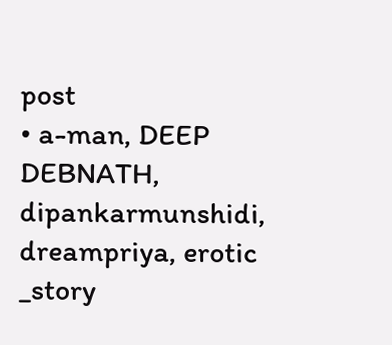post
• a-man, DEEP DEBNATH, dipankarmunshidi, dreampriya, erotic _story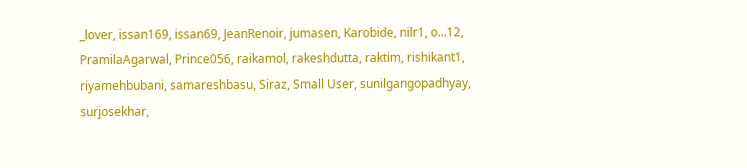_lover, issan169, issan69, JeanRenoir, jumasen, Karobide, nilr1, o...12, PramilaAgarwal, Prince056, raikamol, rakeshdutta, raktim, rishikant1, riyamehbubani, samareshbasu, Siraz, Small User, sunilgangopadhyay, surjosekhar,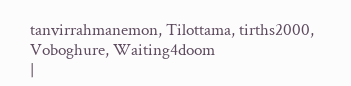tanvirrahmanemon, Tilottama, tirths2000, Voboghure, Waiting4doom
|